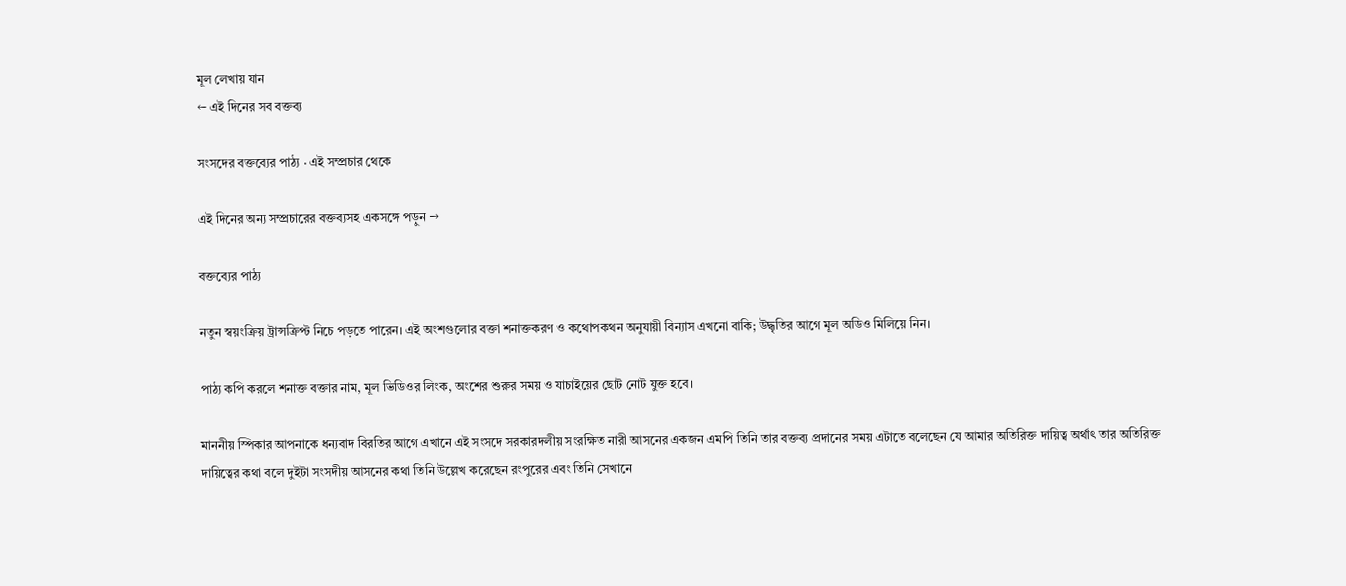মূল লেখায় যান
← এই দিনের সব বক্তব্য

সংসদের বক্তব্যের পাঠ্য · এই সম্প্রচার থেকে

এই দিনের অন্য সম্প্রচারের বক্তব্যসহ একসঙ্গে পড়ুন →

বক্তব্যের পাঠ্য

নতুন স্বয়ংক্রিয় ট্রান্সক্রিপ্ট নিচে পড়তে পারেন। এই অংশগুলোর বক্তা শনাক্তকরণ ও কথোপকথন অনুযায়ী বিন্যাস এখনো বাকি; উদ্ধৃতির আগে মূল অডিও মিলিয়ে নিন।

পাঠ্য কপি করলে শনাক্ত বক্তার নাম, মূল ভিডিওর লিংক, অংশের শুরুর সময় ও যাচাইয়ের ছোট নোট যুক্ত হবে।

মাননীয় স্পিকার আপনাকে ধন্যবাদ বিরতির আগে এখানে এই সংসদে সরকারদলীয় সংরক্ষিত নারী আসনের একজন এমপি তিনি তার বক্তব্য প্রদানের সময় এটাতে বলেছেন যে আমার অতিরিক্ত দায়িত্ব অর্থাৎ তার অতিরিক্ত দায়িত্বের কথা বলে দুইটা সংসদীয় আসনের কথা তিনি উল্লেখ করেছেন রংপুরের এবং তিনি সেখানে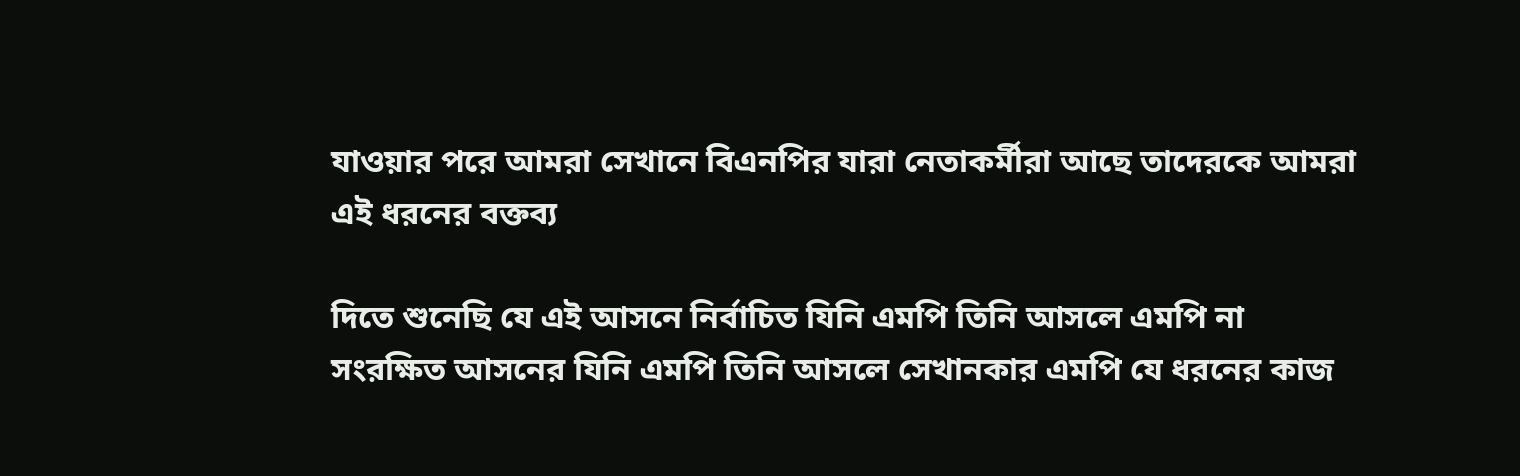যাওয়ার পরে আমরা সেখানে বিএনপির যারা নেতাকর্মীরা আছে তাদেরকে আমরা এই ধরনের বক্তব্য

দিতে শুনেছি যে এই আসনে নির্বাচিত যিনি এমপি তিনি আসলে এমপি না সংরক্ষিত আসনের যিনি এমপি তিনি আসলে সেখানকার এমপি যে ধরনের কাজ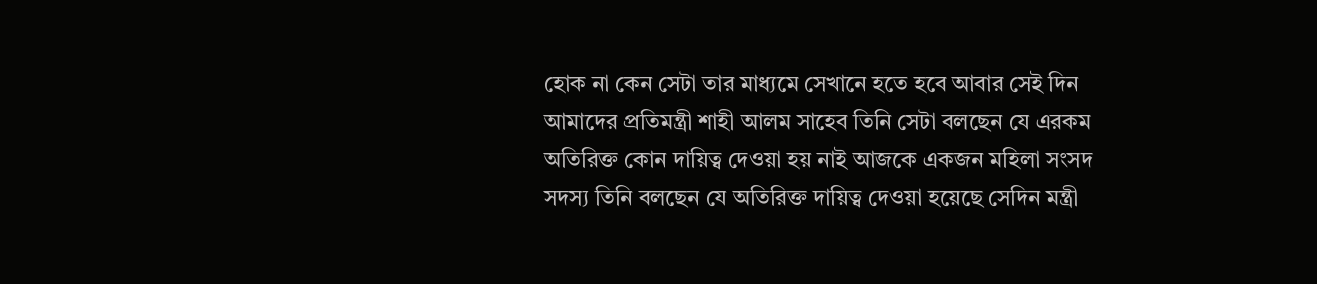হোক না কেন সেটা তার মাধ্যমে সেখানে হতে হবে আবার সেই দিন আমাদের প্রতিমন্ত্রী শাহী আলম সাহেব তিনি সেটা বলছেন যে এরকম অতিরিক্ত কোন দায়িত্ব দেওয়া হয় নাই আজকে একজন মহিলা সংসদ সদস্য তিনি বলছেন যে অতিরিক্ত দায়িত্ব দেওয়া হয়েছে সেদিন মন্ত্রী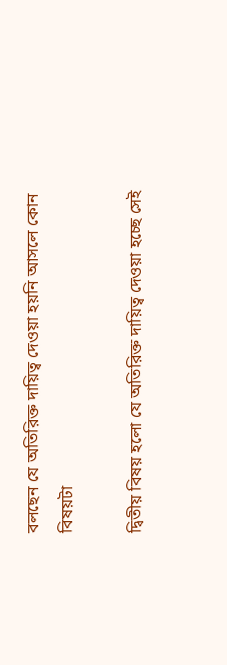বলছেন যে অতিরিক্ত দায়িত্ব দেওয়া হয়নি আসলে কোন বিষয়টা

দ্বিতীয় বিষয় হলো যে অতিরিক্ত দায়িত্ব দেওয়া হচ্ছে সেই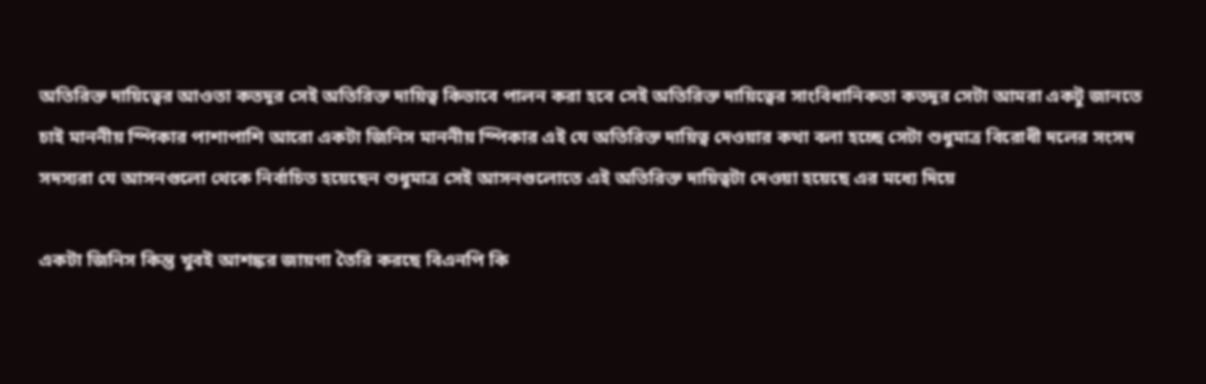অতিরিক্ত দায়িত্বের আওতা কতদূর সেই অতিরিক্ত দায়িত্ব কিভাবে পালন করা হবে সেই অতিরিক্ত দায়িত্বের সাংবিধানিকতা কতদূর সেটা আমরা একটু জানতে চাই মাননীয় স্পিকার পাশাপাশি আরো একটা জিনিস মাননীয় স্পিকার এই যে অতিরিক্ত দায়িত্ব দেওয়ার কথা বলা হচ্ছে সেটা শুধুমাত্র বিরোধী দলের সংসদ সদস্যরা যে আসনগুলো থেকে নির্বাচিত হয়েছেন শুধুমাত্র সেই আসনগুলোতে এই অতিরিক্ত দায়িত্বটা দেওয়া হয়েছে এর মধ্যে দিয়ে

একটা জিনিস কিন্তু খুবই আশঙ্কর জায়গা তৈরি করছে বিএনপি কি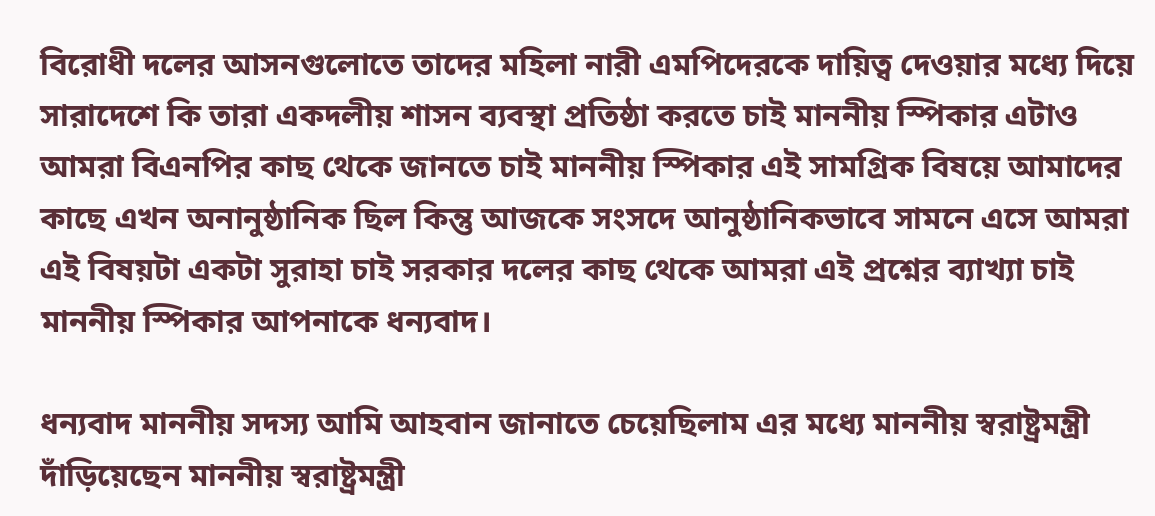বিরোধী দলের আসনগুলোতে তাদের মহিলা নারী এমপিদেরকে দায়িত্ব দেওয়ার মধ্যে দিয়ে সারাদেশে কি তারা একদলীয় শাসন ব্যবস্থা প্রতিষ্ঠা করতে চাই মাননীয় স্পিকার এটাও আমরা বিএনপির কাছ থেকে জানতে চাই মাননীয় স্পিকার এই সামগ্রিক বিষয়ে আমাদের কাছে এখন অনানুষ্ঠানিক ছিল কিন্তু আজকে সংসদে আনুষ্ঠানিকভাবে সামনে এসে আমরা এই বিষয়টা একটা সুরাহা চাই সরকার দলের কাছ থেকে আমরা এই প্রশ্নের ব্যাখ্যা চাই মাননীয় স্পিকার আপনাকে ধন্যবাদ।

ধন্যবাদ মাননীয় সদস্য আমি আহবান জানাতে চেয়েছিলাম এর মধ্যে মাননীয় স্বরাষ্ট্রমন্ত্রী দাঁড়িয়েছেন মাননীয় স্বরাষ্ট্রমন্ত্রী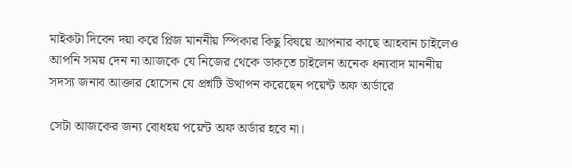মাইকটা দিবেন দয়া করে প্লিজ মাননীয় স্পিকার কিছু বিষয়ে আপনার কাছে আহবান চাইলেও আপনি সময় দেন না আজকে যে নিজের থেকে ডাকতে চাইলেন অনেক ধন্যবাদ মাননীয় সদস্য জনাব আক্তার হোসেন যে প্রশ্নটি উত্থাপন করেছেন পয়েন্ট অফ অর্ডারে

সেটা আজকের জন্য বোধহয় পয়েন্ট অফ অর্ডার হবে না।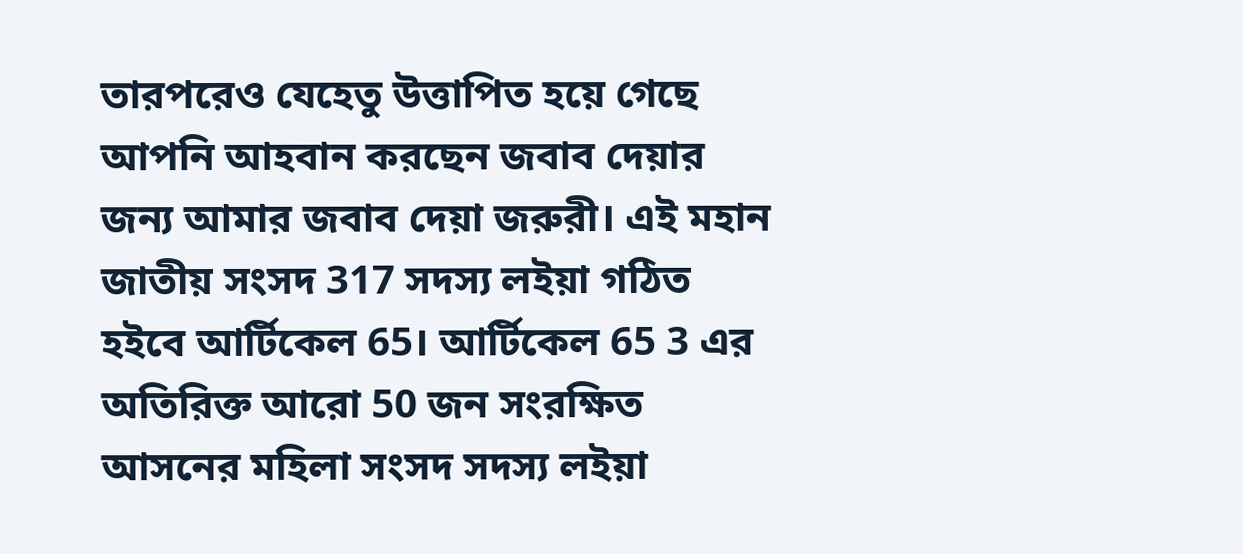তারপরেও যেহেতু উত্তাপিত হয়ে গেছে আপনি আহবান করছেন জবাব দেয়ার জন্য আমার জবাব দেয়া জরুরী। এই মহান জাতীয় সংসদ 317 সদস্য লইয়া গঠিত হইবে আর্টিকেল 65। আর্টিকেল 65 3 এর অতিরিক্ত আরো 50 জন সংরক্ষিত আসনের মহিলা সংসদ সদস্য লইয়া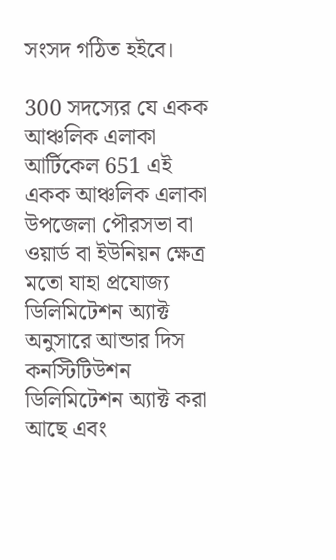সংসদ গঠিত হইবে।

300 সদস্যের যে একক আঞ্চলিক এলাকা আর্টিকেল 651 এই একক আঞ্চলিক এলাকা উপজেলা পৌরসভা বা ওয়ার্ড বা ইউনিয়ন ক্ষেত্র মতো যাহা প্রযোজ্য ডিলিমিটেশন অ্যাক্ট অনুসারে আন্ডার দিস কনস্টিটিউশন ডিলিমিটেশন অ্যাক্ট করা আছে এবং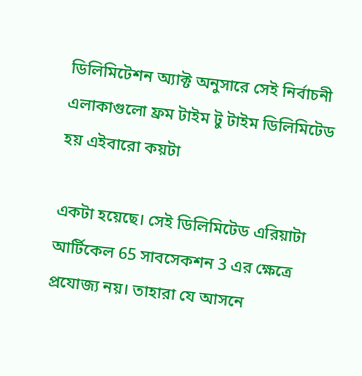ডিলিমিটেশন অ্যাক্ট অনুসারে সেই নির্বাচনী এলাকাগুলো ফ্রম টাইম টু টাইম ডিলিমিটেড হয় এইবারো কয়টা

একটা হয়েছে। সেই ডিলিমিটেড এরিয়াটা আর্টিকেল 65 সাবসেকশন 3 এর ক্ষেত্রে প্রযোজ্য নয়। তাহারা যে আসনে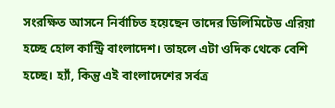সংরক্ষিত আসনে নির্বাচিত হয়েছেন তাদের ডিলিমিটেড এরিয়া হচ্ছে হোল কান্ট্রি বাংলাদেশ। তাহলে এটা ওদিক থেকে বেশি হচ্ছে। হ্যাঁ, কিন্তু এই বাংলাদেশের সর্বত্র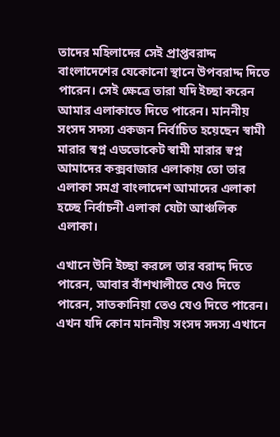তাদের মহিলাদের সেই প্রাপ্তবরাদ্দ বাংলাদেশের যেকোনো স্থানে উপবরাদ্দ দিতে পারেন। সেই ক্ষেত্রে তারা যদি ইচ্ছা করেন আমার এলাকাতে দিতে পারেন। মাননীয় সংসদ সদস্য একজন নির্বাচিত হয়েছেন স্বামী মারার স্বপ্ন এডভোকেট স্বামী মারার স্বপ্ন আমাদের কক্সবাজার এলাকায় তো তার এলাকা সমগ্র বাংলাদেশ আমাদের এলাকা হচ্ছে নির্বাচনী এলাকা যেটা আঞ্চলিক এলাকা।

এখানে উনি ইচ্ছা করলে তার বরাদ্দ দিতে পারেন, আবার বাঁশখালীতে যেও দিতে পারেন, সাতকানিয়া তেও যেও দিতে পারেন। এখন যদি কোন মাননীয় সংসদ সদস্য এখানে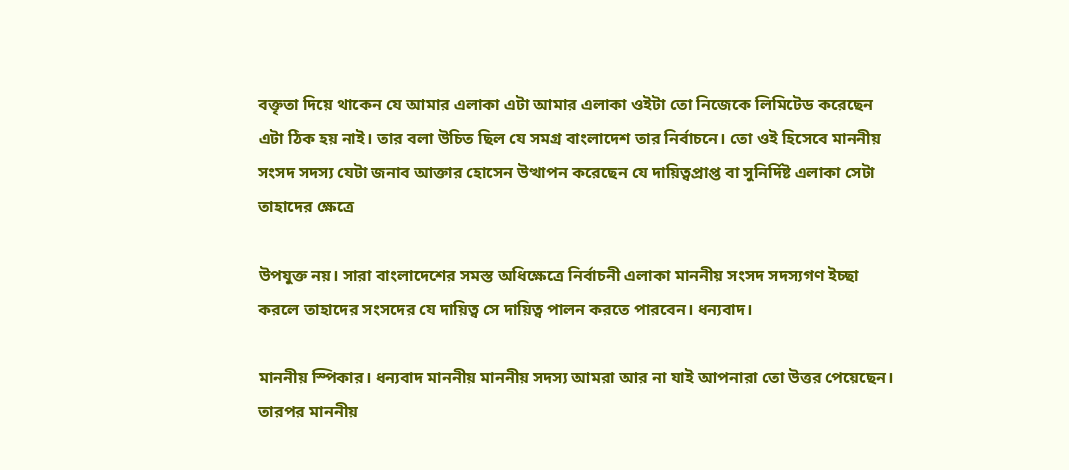বক্তৃতা দিয়ে থাকেন যে আমার এলাকা এটা আমার এলাকা ওইটা তো নিজেকে লিমিটেড করেছেন এটা ঠিক হয় নাই। তার বলা উচিত ছিল যে সমগ্র বাংলাদেশ তার নির্বাচনে। তো ওই হিসেবে মাননীয় সংসদ সদস্য যেটা জনাব আক্তার হোসেন উত্থাপন করেছেন যে দায়িত্বপ্রাপ্ত বা সুনির্দিষ্ট এলাকা সেটা তাহাদের ক্ষেত্রে

উপযুক্ত নয়। সারা বাংলাদেশের সমস্ত অধিক্ষেত্রে নির্বাচনী এলাকা মাননীয় সংসদ সদস্যগণ ইচ্ছা করলে তাহাদের সংসদের যে দায়িত্ব সে দায়িত্ব পালন করতে পারবেন। ধন্যবাদ।

মাননীয় স্পিকার। ধন্যবাদ মাননীয় মাননীয় সদস্য আমরা আর না যাই আপনারা তো উত্তর পেয়েছেন। তারপর মাননীয়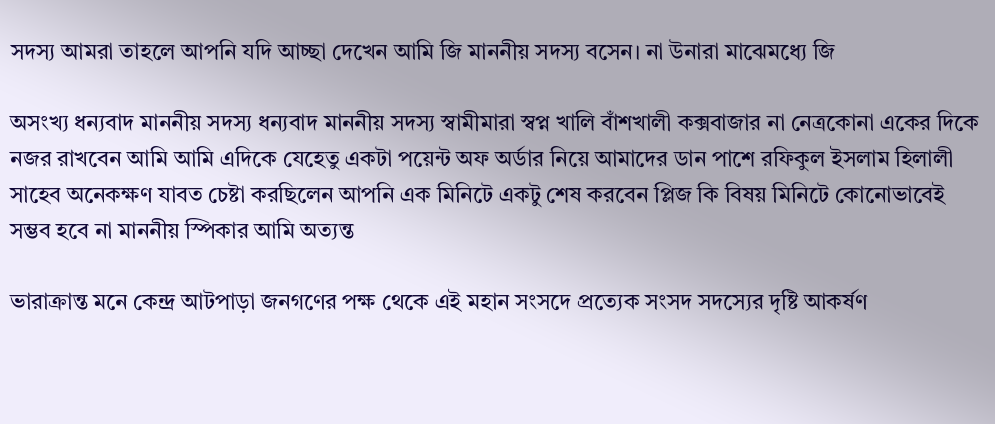সদস্য আমরা তাহলে আপনি যদি আচ্ছা দেখেন আমি জি মাননীয় সদস্য বসেন। না উনারা মাঝেমধ্যে জি

অসংখ্য ধন্যবাদ মাননীয় সদস্য ধন্যবাদ মাননীয় সদস্য স্বামীমারা স্বপ্ন খালি বাঁশখালী কক্সবাজার না নেত্রকোনা একের দিকে নজর রাখবেন আমি আমি এদিকে যেহেতু একটা পয়েন্ট অফ অর্ডার নিয়ে আমাদের ডান পাশে রফিকুল ইসলাম হিলালী সাহেব অনেকক্ষণ যাবত চেষ্টা করছিলেন আপনি এক মিনিটে একটু শেষ করবেন প্লিজ কি বিষয় মিনিটে কোনোভাবেই সম্ভব হবে না মাননীয় স্পিকার আমি অত্যন্ত

ভারাক্রান্ত মনে কেন্দ্র আটপাড়া জনগণের পক্ষ থেকে এই মহান সংসদে প্রত্যেক সংসদ সদস্যের দৃষ্টি আকর্ষণ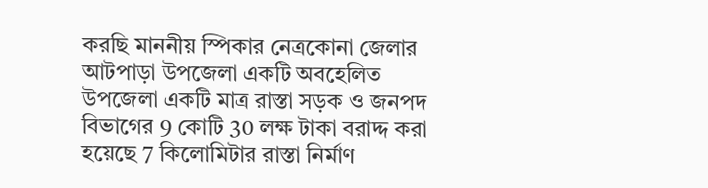করছি মাননীয় স্পিকার নেত্রকোনা জেলার আটপাড়া উপজেলা একটি অবহেলিত উপজেলা একটি মাত্র রাস্তা সড়ক ও জনপদ বিভাগের 9 কোটি 30 লক্ষ টাকা বরাদ্দ করা হয়েছে 7 কিলোমিটার রাস্তা নির্মাণ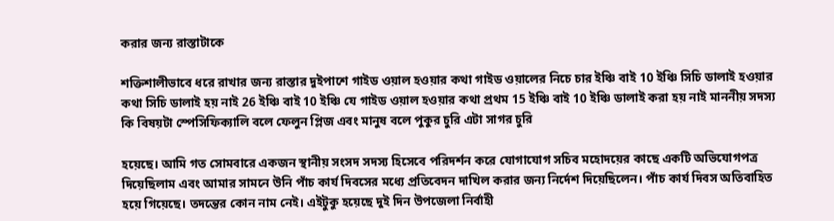করার জন্য রাস্তাটাকে

শক্তিশালীভাবে ধরে রাখার জন্য রাস্তার দুইপাশে গাইড ওয়াল হওয়ার কথা গাইড ওয়ালের নিচে চার ইঞ্চি বাই 10 ইঞ্চি সিচি ডালাই হওয়ার কথা সিচি ডালাই হয় নাই 26 ইঞ্চি বাই 10 ইঞ্চি যে গাইড ওয়াল হওয়ার কথা প্রথম 15 ইঞ্চি বাই 10 ইঞ্চি ডালাই করা হয় নাই মাননীয় সদস্য কি বিষয়টা স্পেসিফিক্যালি বলে ফেলুন প্লিজ এবং মানুষ বলে পুকুর চুরি এটা সাগর চুরি

হয়েছে। আমি গত সোমবারে একজন স্থানীয় সংসদ সদস্য হিসেবে পরিদর্শন করে যোগাযোগ সচিব মহোদয়ের কাছে একটি অভিযোগপত্র দিয়েছিলাম এবং আমার সামনে উনি পাঁচ কার্য দিবসের মধ্যে প্রতিবেদন দাখিল করার জন্য নির্দেশ দিয়েছিলেন। পাঁচ কার্য দিবস অতিবাহিত হয়ে গিয়েছে। তদন্তের কোন নাম নেই। এইটুকু হয়েছে দুই দিন উপজেলা নির্বাহী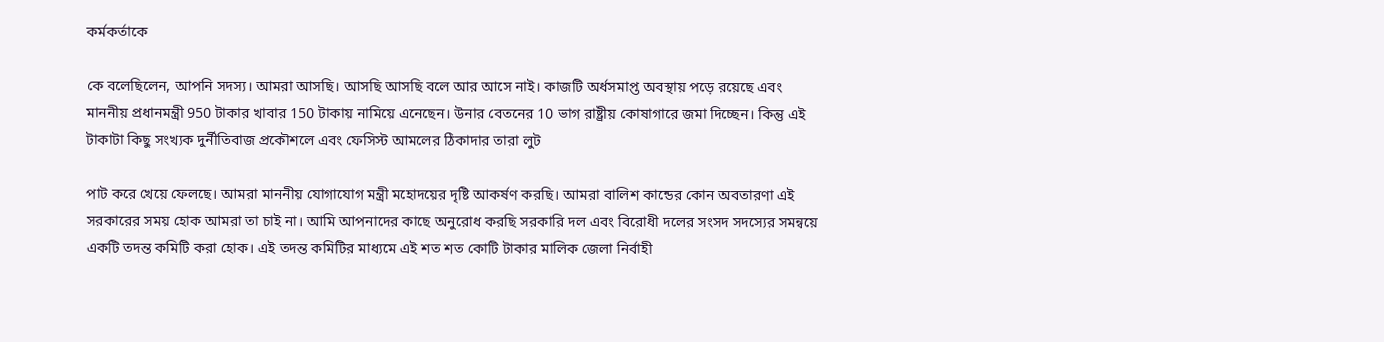কর্মকর্তাকে

কে বলেছিলেন, আপনি সদস্য। আমরা আসছি। আসছি আসছি বলে আর আসে নাই। কাজটি অর্ধসমাপ্ত অবস্থায় পড়ে রয়েছে এবং মাননীয় প্রধানমন্ত্রী 950 টাকার খাবার 150 টাকায় নামিয়ে এনেছেন। উনার বেতনের 10 ভাগ রাষ্ট্রীয় কোষাগারে জমা দিচ্ছেন। কিন্তু এই টাকাটা কিছু সংখ্যক দুর্নীতিবাজ প্রকৌশলে এবং ফেসিস্ট আমলের ঠিকাদার তারা লুট

পাট করে খেয়ে ফেলছে। আমরা মাননীয় যোগাযোগ মন্ত্রী মহোদয়ের দৃষ্টি আকর্ষণ করছি। আমরা বালিশ কান্ডের কোন অবতারণা এই সরকারের সময় হোক আমরা তা চাই না। আমি আপনাদের কাছে অনুরোধ করছি সরকারি দল এবং বিরোধী দলের সংসদ সদস্যের সমন্বয়ে একটি তদন্ত কমিটি করা হোক। এই তদন্ত কমিটির মাধ্যমে এই শত শত কোটি টাকার মালিক জেলা নির্বাহী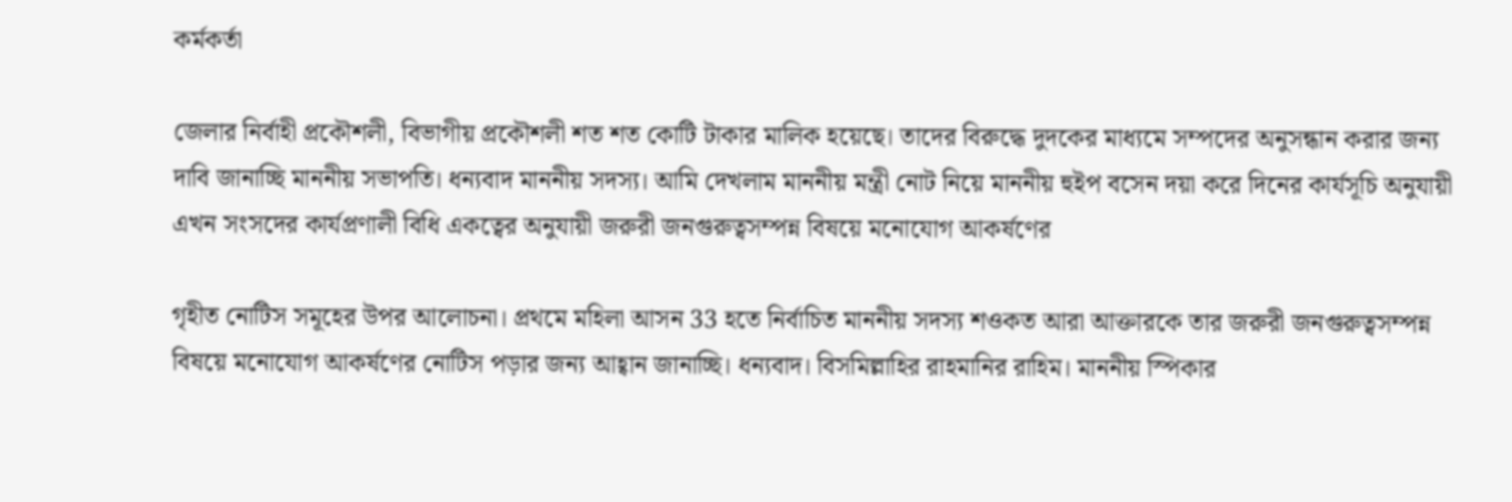কর্মকর্তা

জেলার নির্বাহী প্রকৌশলী, বিভাগীয় প্রকৌশলী শত শত কোটি টাকার মালিক হয়েছে। তাদের বিরুদ্ধে দুদকের মাধ্যমে সম্পদের অনুসন্ধান করার জন্য দাবি জানাচ্ছি মাননীয় সভাপতি। ধন্যবাদ মাননীয় সদস্য। আমি দেখলাম মাননীয় মন্ত্রী নোট নিয়ে মাননীয় হুইপ বসেন দয়া করে দিনের কার্যসূচি অনুযায়ী এখন সংসদের কার্যপ্রণালী বিধি একত্বের অনুযায়ী জরুরী জনগুরুত্বসম্পন্ন বিষয়ে মনোযোগ আকর্ষণের

গৃহীত নোটিস সমূহের উপর আলোচনা। প্রথমে মহিলা আসন 33 হতে নির্বাচিত মাননীয় সদস্য শওকত আরা আক্তারকে তার জরুরী জনগুরুত্বসম্পন্ন বিষয়ে মনোযোগ আকর্ষণের নোটিস পড়ার জন্য আহ্বান জানাচ্ছি। ধন্যবাদ। বিসমিল্লাহির রাহমানির রাহিম। মাননীয় স্পিকার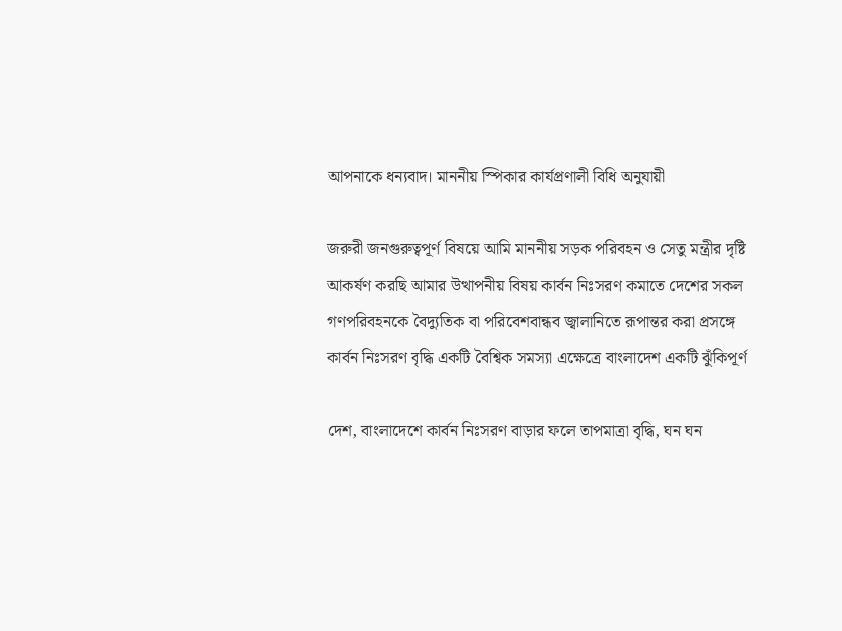আপনাকে ধন্যবাদ। মাননীয় স্পিকার কার্যপ্রণালী বিধি অনুযায়ী

জরুরী জনগুরুত্বপূর্ণ বিষয়ে আমি মাননীয় সড়ক পরিবহন ও সেতু মন্ত্রীর দৃষ্টি আকর্ষণ করছি আমার উত্থাপনীয় বিষয় কার্বন নিঃসরণ কমাতে দেশের সকল গণপরিবহনকে বৈদ্যুতিক বা পরিবেশবান্ধব জ্বালানিতে রূপান্তর করা প্রসঙ্গে কার্বন নিঃসরণ বৃদ্ধি একটি বৈশ্বিক সমস্যা এক্ষেত্রে বাংলাদেশ একটি ঝুঁকিপূর্ণ

দেশ, বাংলাদেশে কার্বন নিঃসরণ বাড়ার ফলে তাপমাত্রা বৃদ্ধি, ঘন ঘন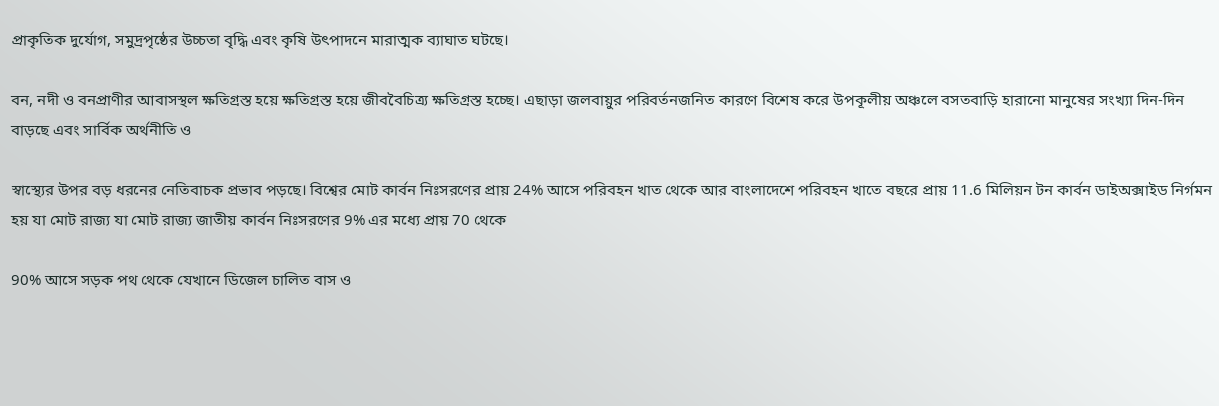প্রাকৃতিক দুর্যোগ, সমুদ্রপৃষ্ঠের উচ্চতা বৃদ্ধি এবং কৃষি উৎপাদনে মারাত্মক ব্যাঘাত ঘটছে।

বন, নদী ও বনপ্রাণীর আবাসস্থল ক্ষতিগ্রস্ত হয়ে ক্ষতিগ্রস্ত হয়ে জীববৈচিত্র্য ক্ষতিগ্রস্ত হচ্ছে। এছাড়া জলবায়ুর পরিবর্তনজনিত কারণে বিশেষ করে উপকূলীয় অঞ্চলে বসতবাড়ি হারানো মানুষের সংখ্যা দিন-দিন বাড়ছে এবং সার্বিক অর্থনীতি ও

স্বাস্থ্যের উপর বড় ধরনের নেতিবাচক প্রভাব পড়ছে। বিশ্বের মোট কার্বন নিঃসরণের প্রায় 24% আসে পরিবহন খাত থেকে আর বাংলাদেশে পরিবহন খাতে বছরে প্রায় 11.6 মিলিয়ন টন কার্বন ডাইঅক্সাইড নির্গমন হয় যা মোট রাজ্য যা মোট রাজ্য জাতীয় কার্বন নিঃসরণের 9% এর মধ্যে প্রায় 70 থেকে

90% আসে সড়ক পথ থেকে যেখানে ডিজেল চালিত বাস ও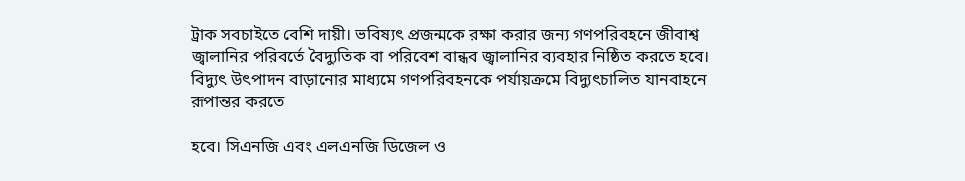ট্রাক সবচাইতে বেশি দায়ী। ভবিষ্যৎ প্রজন্মকে রক্ষা করার জন্য গণপরিবহনে জীবাশ্ব জ্বালানির পরিবর্তে বৈদ্যুতিক বা পরিবেশ বান্ধব জ্বালানির ব্যবহার নিষ্ঠিত করতে হবে। বিদ্যুৎ উৎপাদন বাড়ানোর মাধ্যমে গণপরিবহনকে পর্যায়ক্রমে বিদ্যুৎচালিত যানবাহনে রূপান্তর করতে

হবে। সিএনজি এবং এলএনজি ডিজেল ও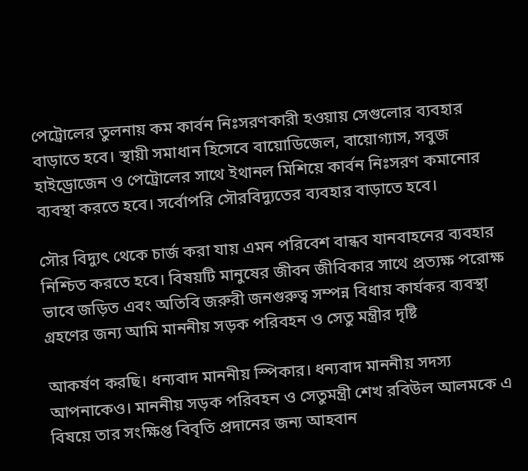পেট্রোলের তুলনায় কম কার্বন নিঃসরণকারী হওয়ায় সেগুলোর ব্যবহার বাড়াতে হবে। স্থায়ী সমাধান হিসেবে বায়োডিজেল, বায়োগ্যাস, সবুজ হাইড্রোজেন ও পেট্রোলের সাথে ইথানল মিশিয়ে কার্বন নিঃসরণ কমানোর ব্যবস্থা করতে হবে। সর্বোপরি সৌরবিদ্যুতের ব্যবহার বাড়াতে হবে।

সৌর বিদ্যুৎ থেকে চার্জ করা যায় এমন পরিবেশ বান্ধব যানবাহনের ব্যবহার নিশ্চিত করতে হবে। বিষয়টি মানুষের জীবন জীবিকার সাথে প্রত্যক্ষ পরোক্ষ ভাবে জড়িত এবং অতিবি জরুরী জনগুরুত্ব সম্পন্ন বিধায় কার্যকর ব্যবস্থা গ্রহণের জন্য আমি মাননীয় সড়ক পরিবহন ও সেতু মন্ত্রীর দৃষ্টি

আকর্ষণ করছি। ধন্যবাদ মাননীয় স্পিকার। ধন্যবাদ মাননীয় সদস্য আপনাকেও। মাননীয় সড়ক পরিবহন ও সেতুমন্ত্রী শেখ রবিউল আলমকে এ বিষয়ে তার সংক্ষিপ্ত বিবৃতি প্রদানের জন্য আহবান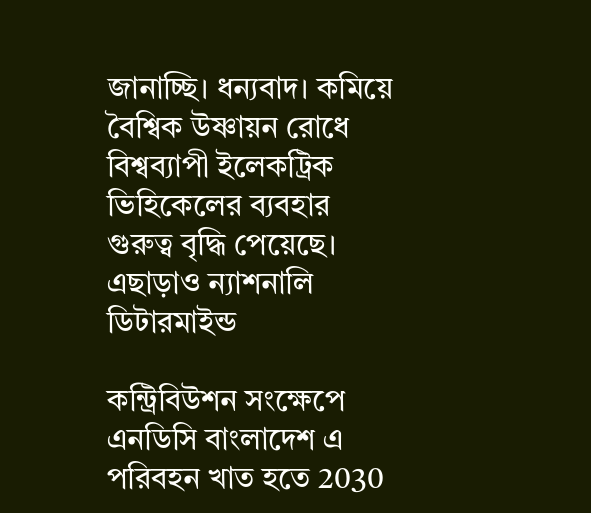জানাচ্ছি। ধন্যবাদ। কমিয়ে বৈশ্বিক উষ্ণায়ন রোধে বিশ্বব্যাপী ইলেকট্রিক ভিহিকেলের ব্যবহার গুরুত্ব বৃদ্ধি পেয়েছে। এছাড়াও ন্যাশনালি ডিটারমাইন্ড

কন্ট্রিবিউশন সংক্ষেপে এনডিসি বাংলাদেশ এ পরিবহন খাত হতে 2030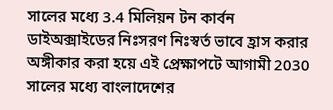সালের মধ্যে 3.4 মিলিয়ন টন কার্বন ডাইঅক্সাইডের নিঃসরণ নিঃস্বর্ত ভাবে হ্রাস করার অঙ্গীকার করা হয়ে এই প্রেক্ষাপটে আগামী 2030 সালের মধ্যে বাংলাদেশের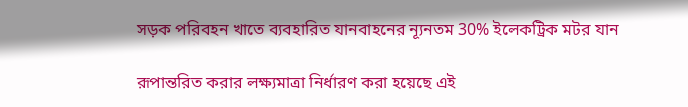সড়ক পরিবহন খাতে ব্যবহারিত যানবাহনের ন্যূনতম 30% ইলেকট্রিক মটর যান

রূপান্তরিত করার লক্ষ্যমাত্রা নির্ধারণ করা হয়েছে এই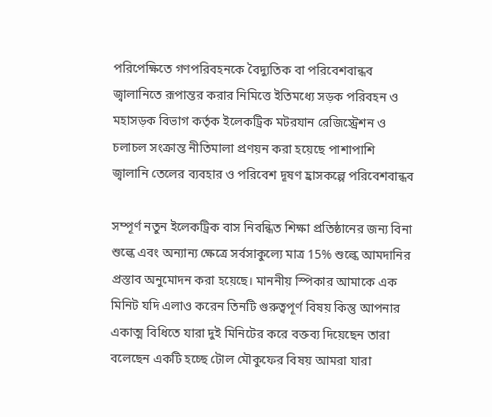পরিপেক্ষিতে গণপরিবহনকে বৈদ্যুতিক বা পরিবেশবান্ধব জ্বালানিতে রূপান্তর করার নিমিত্তে ইতিমধ্যে সড়ক পরিবহন ও মহাসড়ক বিভাগ কর্তৃক ইলেকট্রিক মটরযান রেজিস্ট্রেশন ও চলাচল সংক্রান্ত নীতিমালা প্রণয়ন করা হয়েছে পাশাপাশি জ্বালানি তেলের ব্যবহার ও পরিবেশ দূষণ হ্রাসকল্পে পরিবেশবান্ধব

সম্পূর্ণ নতুন ইলেকট্রিক বাস নিবন্ধিত শিক্ষা প্রতিষ্ঠানের জন্য বিনা শুল্কে এবং অন্যান্য ক্ষেত্রে সর্বসাকুল্যে মাত্র 15% শুল্কে আমদানির প্রস্তাব অনুমোদন করা হয়েছে। মাননীয় স্পিকার আমাকে এক মিনিট যদি এলাও করেন তিনটি গুরুত্বপূর্ণ বিষয় কিন্তু আপনার একাত্ম বিধিতে যারা দুই মিনিটের করে বক্তব্য দিয়েছেন তারা বলেছেন একটি হচ্ছে টোল মৌকুফের বিষয় আমরা যারা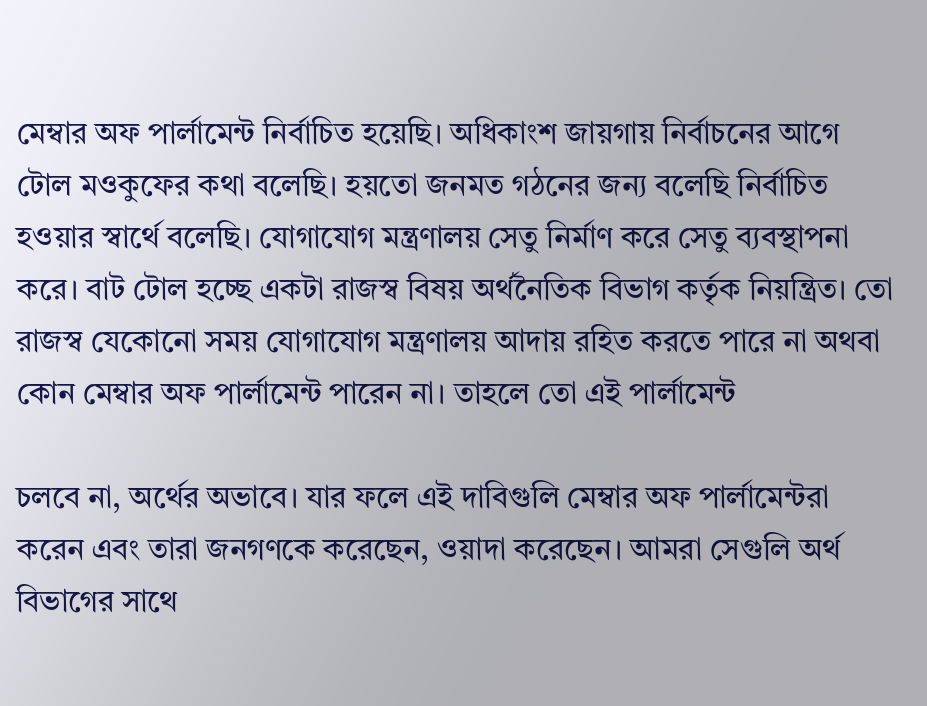মেম্বার অফ পার্লামেন্ট নির্বাচিত হয়েছি। অধিকাংশ জায়গায় নির্বাচনের আগে টোল মওকুফের কথা বলেছি। হয়তো জনমত গঠনের জন্য বলেছি নির্বাচিত হওয়ার স্বার্থে বলেছি। যোগাযোগ মন্ত্রণালয় সেতু নির্মাণ করে সেতু ব্যবস্থাপনা করে। বাট টোল হচ্ছে একটা রাজস্ব বিষয় অর্থনৈতিক বিভাগ কর্তৃক নিয়ন্ত্রিত। তো রাজস্ব যেকোনো সময় যোগাযোগ মন্ত্রণালয় আদায় রহিত করতে পারে না অথবা কোন মেম্বার অফ পার্লামেন্ট পারেন না। তাহলে তো এই পার্লামেন্ট

চলবে না, অর্থের অভাবে। যার ফলে এই দাবিগুলি মেম্বার অফ পার্লামেন্টরা করেন এবং তারা জনগণকে করেছেন, ওয়াদা করেছেন। আমরা সেগুলি অর্থ বিভাগের সাথে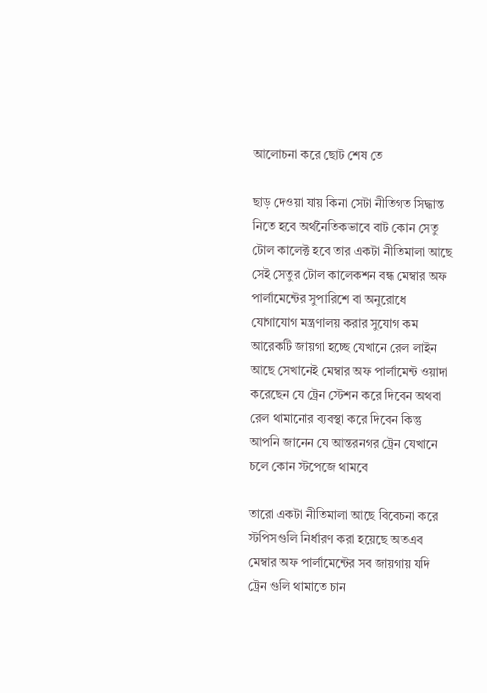আলোচনা করে ছোট শেষ তে

ছাড় দেওয়া যায় কিনা সেটা নীতিগত সিদ্ধান্ত নিতে হবে অর্থনৈতিকভাবে বাট কোন সেতু টোল কালেক্ট হবে তার একটা নীতিমালা আছে সেই সেতুর টোল কালেকশন বন্ধ মেম্বার অফ পার্লামেন্টের সুপারিশে বা অনুরোধে যোগাযোগ মন্ত্রণালয় করার সুযোগ কম আরেকটি জায়গা হচ্ছে যেখানে রেল লাইন আছে সেখানেই মেম্বার অফ পার্লামেন্ট ওয়াদা করেছেন যে ট্রেন স্টেশন করে দিবেন অথবা রেল থামানোর ব্যবস্থা করে দিবেন কিন্তু আপনি জানেন যে আন্তরনগর ট্রেন যেখানে চলে কোন স্টপেজে থামবে

তারো একটা নীতিমালা আছে বিবেচনা করে স্টপিসগুলি নির্ধারণ করা হয়েছে অতএব মেম্বার অফ পার্লামেন্টের সব জায়গায় যদি ট্রেন গুলি থামাতে চান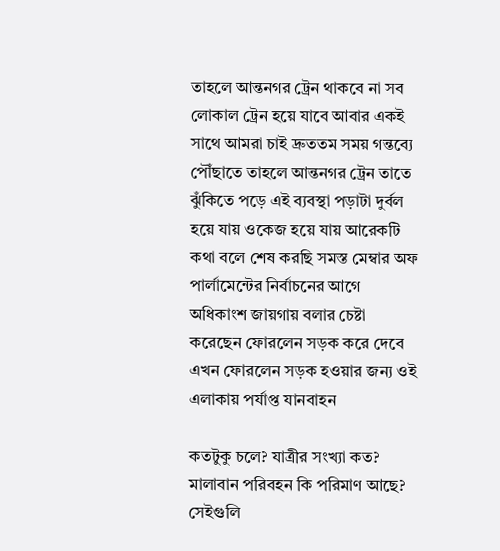তাহলে আন্তনগর ট্রেন থাকবে না সব লোকাল ট্রেন হয়ে যাবে আবার একই সাথে আমরা চাই দ্রুততম সময় গন্তব্যে পৌঁছাতে তাহলে আন্তনগর ট্রেন তাতে ঝুঁকিতে পড়ে এই ব্যবস্থা পড়াটা দুর্বল হয়ে যায় ওকেজ হয়ে যায় আরেকটি কথা বলে শেষ করছি সমস্ত মেম্বার অফ পার্লামেন্টের নির্বাচনের আগে অধিকাংশ জায়গায় বলার চেষ্টা করেছেন ফোরলেন সড়ক করে দেবে এখন ফোরলেন সড়ক হওয়ার জন্য ওই এলাকায় পর্যাপ্ত যানবাহন

কতটুকু চলে? যাত্রীর সংখ্যা কত? মালাবান পরিবহন কি পরিমাণ আছে? সেইগুলি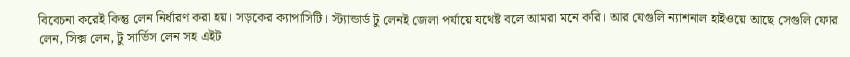বিবেচনা করেই কিন্তু লেন নির্ধারণ করা হয়। সড়কের ক্যাপাসিটি। স্ট্যান্ডার্ড টু লেনই জেলা পর্যায়ে যথেষ্ট বলে আমরা মনে করি। আর যেগুলি ন্যাশনাল হাইওয়ে আছে সেগুলি ফোর লেন, সিক্স লেন, টু সার্ভিস লেন সহ এইট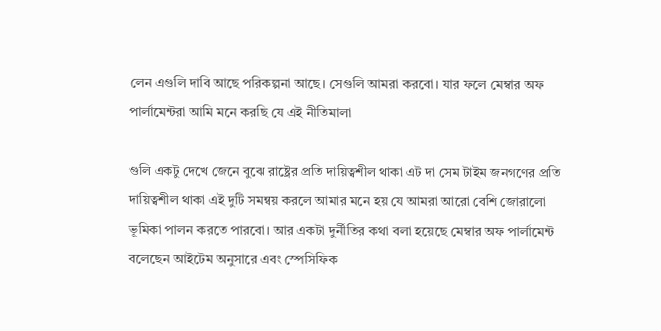লেন এগুলি দাবি আছে পরিকল্পনা আছে। সেগুলি আমরা করবো। যার ফলে মেম্বার অফ পার্লামেন্টরা আমি মনে করছি যে এই নীতিমালা

গুলি একটু দেখে জেনে বুঝে রাষ্ট্রের প্রতি দায়িত্বশীল থাকা এট দা সেম টাইম জনগণের প্রতি দায়িত্বশীল থাকা এই দুটি সমন্বয় করলে আমার মনে হয় যে আমরা আরো বেশি জোরালো ভূমিকা পালন করতে পারবো। আর একটা দুর্নীতির কথা বলা হয়েছে মেম্বার অফ পার্লামেন্ট বলেছেন আইটেম অনুসারে এবং স্পেসিফিক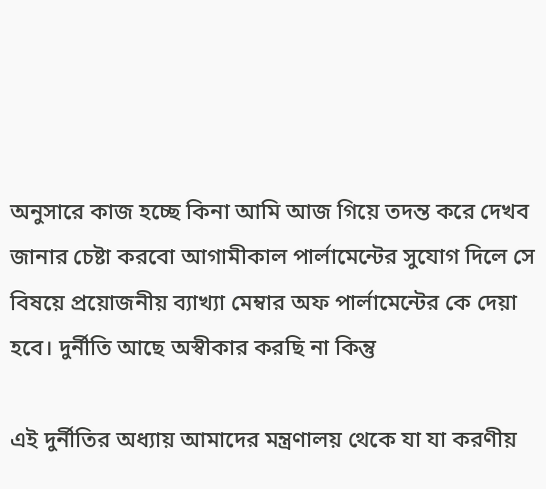অনুসারে কাজ হচ্ছে কিনা আমি আজ গিয়ে তদন্ত করে দেখব জানার চেষ্টা করবো আগামীকাল পার্লামেন্টের সুযোগ দিলে সে বিষয়ে প্রয়োজনীয় ব্যাখ্যা মেম্বার অফ পার্লামেন্টের কে দেয়া হবে। দুর্নীতি আছে অস্বীকার করছি না কিন্তু

এই দুর্নীতির অধ্যায় আমাদের মন্ত্রণালয় থেকে যা যা করণীয়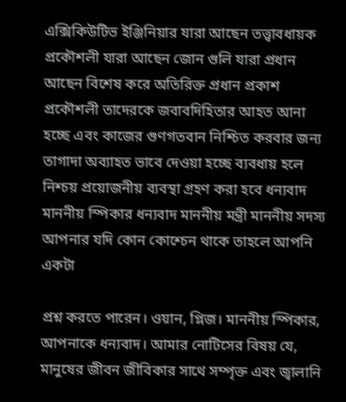এক্সিকিউটিভ ইঞ্জিনিয়ার যারা আছেন তত্ত্বাবধায়ক প্রকৌশলী যারা আছেন জোন গুলি যারা প্রধান আছেন বিশেষ করে অতিরিক্ত প্রধান প্রকাশ প্রকৌশলী তাদেরকে জবাবদিহিতার আহত আনা হচ্ছে এবং কাজের গুণগতবান নিশ্চিত করবার জন্য তাগাদা অব্যাহত ভাবে দেওয়া হচ্ছে ব্যবধায় হলে নিশ্চয় প্রয়োজনীয় ব্যবস্থা গ্রহণ করা হবে ধন্যবাদ মাননীয় স্পিকার ধন্যবাদ মাননীয় মন্ত্রী মাননীয় সদস্য আপনার যদি কোন কোশ্চেন থাকে তাহলে আপনি একটা

প্রশ্ন করতে পারেন। ওয়ান, প্লিজ। মাননীয় স্পিকার, আপনাকে ধন্যবাদ। আমার নোটিসের বিষয় যে, মানুষের জীবন জীবিকার সাথে সম্পৃক্ত এবং জ্বালানি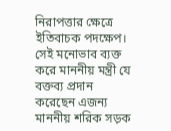নিরাপত্তার ক্ষেত্রে ইতিবাচক পদক্ষেপ। সেই মনোভাব ব্যক্ত করে মাননীয় মন্ত্রী যে বক্তব্য প্রদান করেছেন এজন্য মাননীয় শরিক সড়ক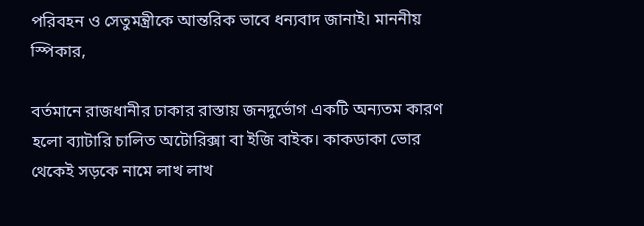পরিবহন ও সেতুমন্ত্রীকে আন্তরিক ভাবে ধন্যবাদ জানাই। মাননীয় স্পিকার,

বর্তমানে রাজধানীর ঢাকার রাস্তায় জনদুর্ভোগ একটি অন্যতম কারণ হলো ব্যাটারি চালিত অটোরিক্সা বা ইজি বাইক। কাকডাকা ভোর থেকেই সড়কে নামে লাখ লাখ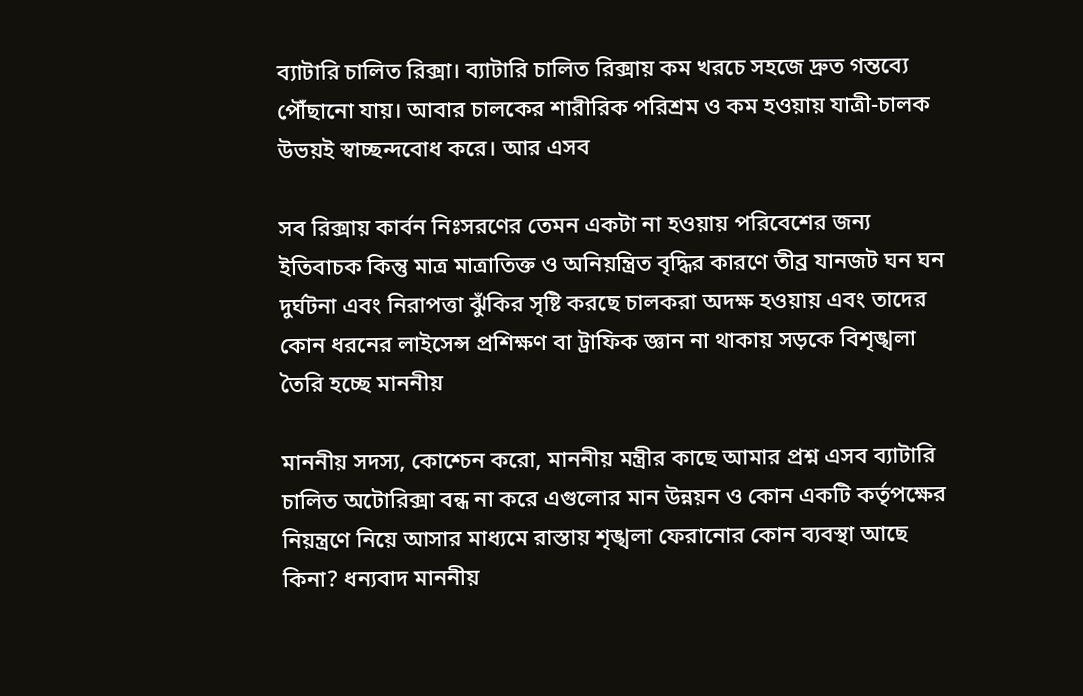ব্যাটারি চালিত রিক্সা। ব্যাটারি চালিত রিক্সায় কম খরচে সহজে দ্রুত গন্তব্যে পৌঁছানো যায়। আবার চালকের শারীরিক পরিশ্রম ও কম হওয়ায় যাত্রী-চালক উভয়ই স্বাচ্ছন্দবোধ করে। আর এসব

সব রিক্সায় কার্বন নিঃসরণের তেমন একটা না হওয়ায় পরিবেশের জন্য ইতিবাচক কিন্তু মাত্র মাত্রাতিক্ত ও অনিয়ন্ত্রিত বৃদ্ধির কারণে তীব্র যানজট ঘন ঘন দুর্ঘটনা এবং নিরাপত্তা ঝুঁকির সৃষ্টি করছে চালকরা অদক্ষ হওয়ায় এবং তাদের কোন ধরনের লাইসেন্স প্রশিক্ষণ বা ট্রাফিক জ্ঞান না থাকায় সড়কে বিশৃঙ্খলা তৈরি হচ্ছে মাননীয়

মাননীয় সদস্য, কোশ্চেন করো, মাননীয় মন্ত্রীর কাছে আমার প্রশ্ন এসব ব্যাটারি চালিত অটোরিক্সা বন্ধ না করে এগুলোর মান উন্নয়ন ও কোন একটি কর্তৃপক্ষের নিয়ন্ত্রণে নিয়ে আসার মাধ্যমে রাস্তায় শৃঙ্খলা ফেরানোর কোন ব্যবস্থা আছে কিনা? ধন্যবাদ মাননীয়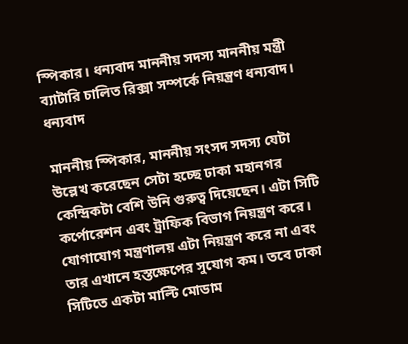স্পিকার। ধন্যবাদ মাননীয় সদস্য মাননীয় মন্ত্রী ব্যাটারি চালিত রিক্সা সম্পর্কে নিয়ন্ত্রণ ধন্যবাদ। ধন্যবাদ

মাননীয় স্পিকার, মাননীয় সংসদ সদস্য যেটা উল্লেখ করেছেন সেটা হচ্ছে ঢাকা মহানগর কেন্দ্রিকটা বেশি উনি গুরুত্ব দিয়েছেন। এটা সিটি কর্পোরেশন এবং ট্রাফিক বিভাগ নিয়ন্ত্রণ করে। যোগাযোগ মন্ত্রণালয় এটা নিয়ন্ত্রণ করে না এবং তার এখানে হস্তক্ষেপের সুযোগ কম। তবে ঢাকা সিটিতে একটা মাল্টি মোডাম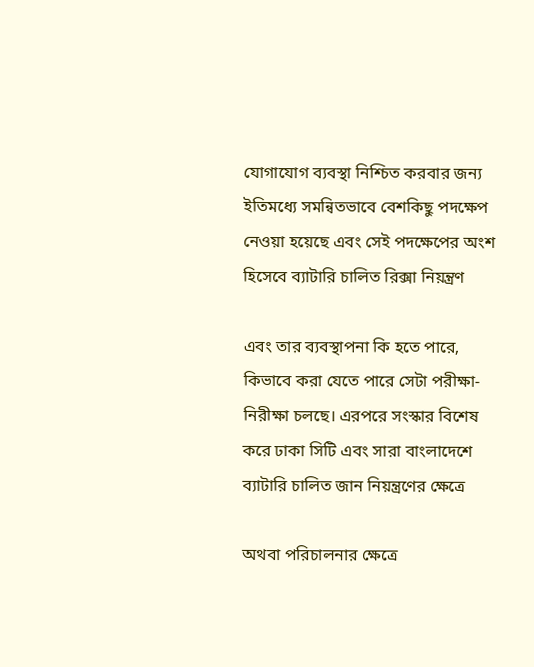যোগাযোগ ব্যবস্থা নিশ্চিত করবার জন্য ইতিমধ্যে সমন্বিতভাবে বেশকিছু পদক্ষেপ নেওয়া হয়েছে এবং সেই পদক্ষেপের অংশ হিসেবে ব্যাটারি চালিত রিক্সা নিয়ন্ত্রণ

এবং তার ব্যবস্থাপনা কি হতে পারে, কিভাবে করা যেতে পারে সেটা পরীক্ষা-নিরীক্ষা চলছে। এরপরে সংস্কার বিশেষ করে ঢাকা সিটি এবং সারা বাংলাদেশে ব্যাটারি চালিত জান নিয়ন্ত্রণের ক্ষেত্রে

অথবা পরিচালনার ক্ষেত্রে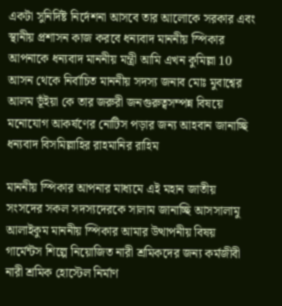একটা সুনির্দিষ্ট নির্দেশনা আসবে তার আলোকে সরকার এবং স্থানীয় প্রশাসন কাজ করবে ধন্যবাদ মাননীয় স্পিকার আপনাকে ধন্যবাদ মাননীয় মন্ত্রী আমি এখন কুমিল্লা 10 আসন থেকে নির্বাচিত মাননীয় সদস্য জনাব মোঃ মুবাশ্বের আলম ভূঁইয়া কে তার জরুরী জনগুরুত্বসম্পন্ন বিষয়ে মনোযোগ আকর্ষণের নোটিস পড়ার জন্য আহবান জানাচ্ছি ধন্যবাদ বিসমিল্লাহির রাহমানির রাহিম

মাননীয় স্পিকার আপনার মাধ্যমে এই মহান জাতীয় সংসদের সকল সদস্যদেরকে সালাম জানাচ্ছি আসসালামু আলাইকুম মাননীয় স্পিকার আমার উত্থাপনীয় বিষয় গার্মেন্টস শিল্পে নিয়োজিত নারী শ্রমিকদের জন্য কর্মজীবী নারী শ্রমিক হোস্টেল নির্মাণ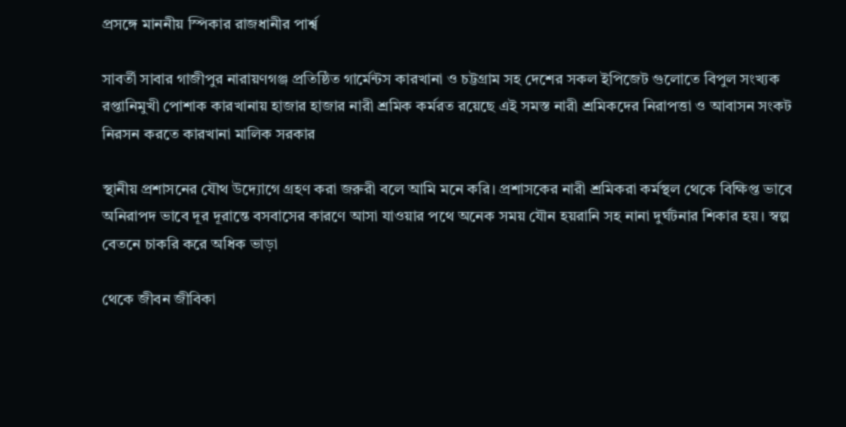প্রসঙ্গে মাননীয় স্পিকার রাজধানীর পার্শ্ব

সাবর্তী সাবার গাজীপুর নারায়ণগঞ্জ প্রতিষ্ঠিত গার্মেন্টস কারখানা ও চট্টগ্রাম সহ দেশের সকল ইপিজেট গুলোতে বিপুল সংখ্যক রপ্তানিমুখী পোশাক কারখানায় হাজার হাজার নারী শ্রমিক কর্মরত রয়েছে এই সমস্ত নারী শ্রমিকদের নিরাপত্তা ও আবাসন সংকট নিরসন করতে কারখানা মালিক সরকার

স্থানীয় প্রশাসনের যৌথ উদ্যোগে গ্রহণ করা জরুরী বলে আমি মনে করি। প্রশাসকের নারী শ্রমিকরা কর্মস্থল থেকে বিক্ষিপ্ত ভাবে অনিরাপদ ভাবে দূর দূরান্তে বসবাসের কারণে আসা যাওয়ার পথে অনেক সময় যৌন হয়রানি সহ নানা দুর্ঘটনার শিকার হয়। স্বল্প বেতনে চাকরি করে অধিক ভাড়া

থেকে জীবন জীবিকা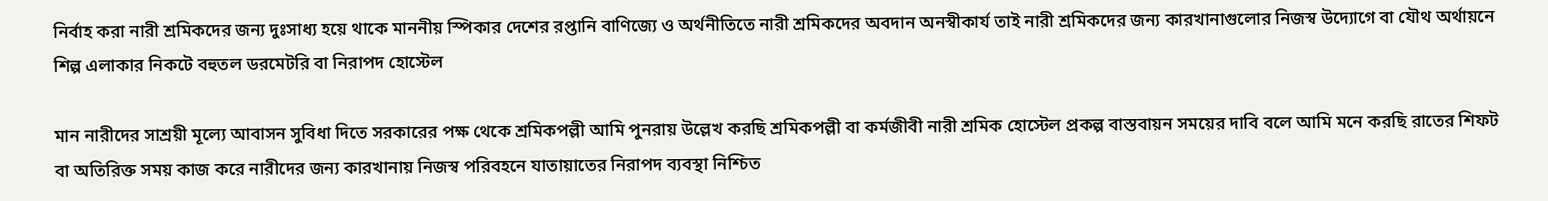নির্বাহ করা নারী শ্রমিকদের জন্য দুঃসাধ্য হয়ে থাকে মাননীয় স্পিকার দেশের রপ্তানি বাণিজ্যে ও অর্থনীতিতে নারী শ্রমিকদের অবদান অনস্বীকার্য তাই নারী শ্রমিকদের জন্য কারখানাগুলোর নিজস্ব উদ্যোগে বা যৌথ অর্থায়নে শিল্প এলাকার নিকটে বহুতল ডরমেটরি বা নিরাপদ হোস্টেল

মান নারীদের সাশ্রয়ী মূল্যে আবাসন সুবিধা দিতে সরকারের পক্ষ থেকে শ্রমিকপল্লী আমি পুনরায় উল্লেখ করছি শ্রমিকপল্লী বা কর্মজীবী নারী শ্রমিক হোস্টেল প্রকল্প বাস্তবায়ন সময়ের দাবি বলে আমি মনে করছি রাতের শিফট বা অতিরিক্ত সময় কাজ করে নারীদের জন্য কারখানায় নিজস্ব পরিবহনে যাতায়াতের নিরাপদ ব্যবস্থা নিশ্চিত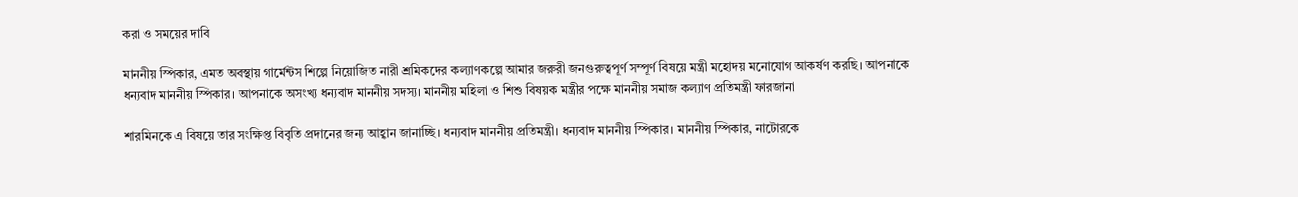করা ও সময়ের দাবি

মাননীয় স্পিকার, এমত অবস্থায় গার্মেন্টস শিল্পে নিয়োজিত নারী শ্রমিকদের কল্যাণকল্পে আমার জরুরী জনগুরুত্বপূর্ণ সম্পূর্ণ বিষয়ে মন্ত্রী মহোদয় মনোযোগ আকর্ষণ করছি। আপনাকে ধন্যবাদ মাননীয় স্পিকার। আপনাকে অসংখ্য ধন্যবাদ মাননীয় সদস্য। মাননীয় মহিলা ও শিশু বিষয়ক মন্ত্রীর পক্ষে মাননীয় সমাজ কল্যাণ প্রতিমন্ত্রী ফারজানা

শারমিনকে এ বিষয়ে তার সংক্ষিপ্ত বিবৃতি প্রদানের জন্য আহ্বান জানাচ্ছি। ধন্যবাদ মাননীয় প্রতিমন্ত্রী। ধন্যবাদ মাননীয় স্পিকার। মাননীয় স্পিকার, নাটোরকে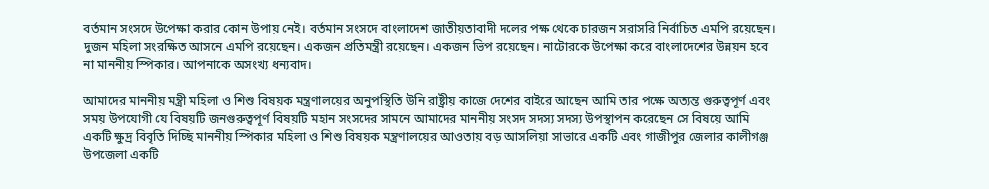বর্তমান সংসদে উপেক্ষা করার কোন উপায় নেই। বর্তমান সংসদে বাংলাদেশ জাতীয়তাবাদী দলের পক্ষ থেকে চারজন সরাসরি নির্বাচিত এমপি রয়েছেন। দুজন মহিলা সংরক্ষিত আসনে এমপি রয়েছেন। একজন প্রতিমন্ত্রী রয়েছেন। একজন ভিপ রয়েছেন। নাটোরকে উপেক্ষা করে বাংলাদেশের উন্নয়ন হবে না মাননীয় স্পিকার। আপনাকে অসংখ্য ধন্যবাদ।

আমাদের মাননীয় মন্ত্রী মহিলা ও শিশু বিষয়ক মন্ত্রণালয়ের অনুপস্থিতি উনি রাষ্ট্রীয় কাজে দেশের বাইরে আছেন আমি তার পক্ষে অত্যন্ত গুরুত্বপূর্ণ এবং সময় উপযোগী যে বিষয়টি জনগুরুত্বপূর্ণ বিষয়টি মহান সংসদের সামনে আমাদের মাননীয় সংসদ সদস্য সদস্য উপস্থাপন করেছেন সে বিষয়ে আমি একটি ক্ষুদ্র বিবৃতি দিচ্ছি মাননীয় স্পিকার মহিলা ও শিশু বিষয়ক মন্ত্রণালয়ের আওতায় বড় আসলিয়া সাভারে একটি এবং গাজীপুর জেলার কালীগঞ্জ উপজেলা একটি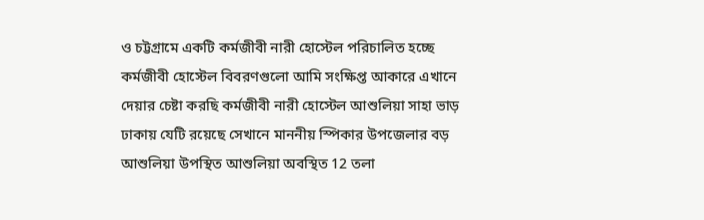ও চট্টগ্রামে একটি কর্মজীবী নারী হোস্টেল পরিচালিত হচ্ছে কর্মজীবী হোস্টেল বিবরণগুলো আমি সংক্ষিপ্ত আকারে এখানে দেয়ার চেষ্টা করছি কর্মজীবী নারী হোস্টেল আশুলিয়া সাহা ভাড় ঢাকায় যেটি রয়েছে সেখানে মাননীয় স্পিকার উপজেলার বড় আশুলিয়া উপস্থিত আশুলিয়া অবস্থিত 12 তলা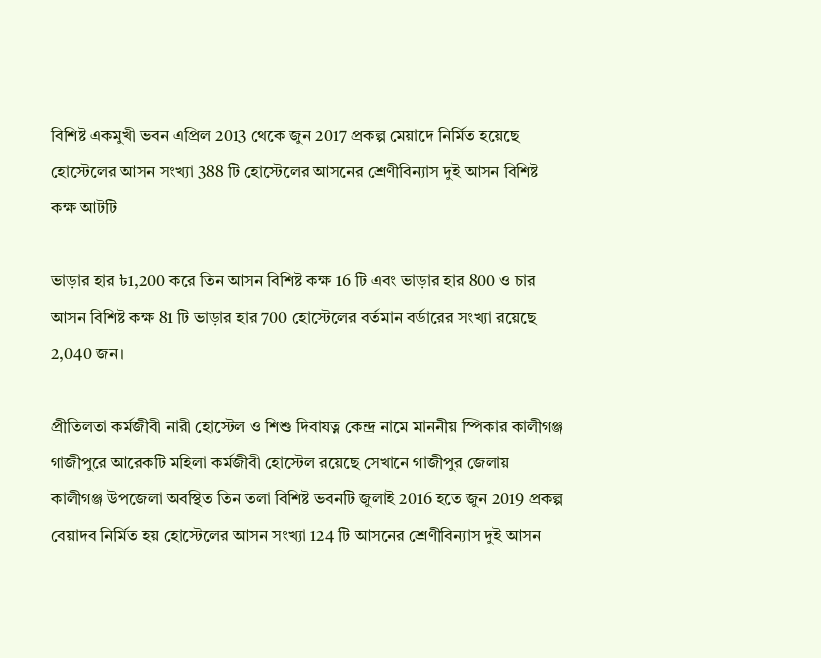বিশিষ্ট একমুখী ভবন এপ্রিল 2013 থেকে জুন 2017 প্রকল্প মেয়াদে নির্মিত হয়েছে হোস্টেলের আসন সংখ্যা 388 টি হোস্টেলের আসনের শ্রেণীবিন্যাস দুই আসন বিশিষ্ট কক্ষ আটটি

ভাড়ার হার ৳1,200 করে তিন আসন বিশিষ্ট কক্ষ 16 টি এবং ভাড়ার হার 800 ও চার আসন বিশিষ্ট কক্ষ 81 টি ভাড়ার হার 700 হোস্টেলের বর্তমান বর্ডারের সংখ্যা রয়েছে 2,040 জন।

প্রীতিলতা কর্মজীবী নারী হোস্টেল ও শিশু দিবাযত্ন কেন্দ্র নামে মাননীয় স্পিকার কালীগঞ্জ গাজীপুরে আরেকটি মহিলা কর্মজীবী হোস্টেল রয়েছে সেখানে গাজীপুর জেলায় কালীগঞ্জ উপজেলা অবস্থিত তিন তলা বিশিষ্ট ভবনটি জুলাই 2016 হতে জুন 2019 প্রকল্প বেয়াদব নির্মিত হয় হোস্টেলের আসন সংখ্যা 124 টি আসনের শ্রেণীবিন্যাস দুই আসন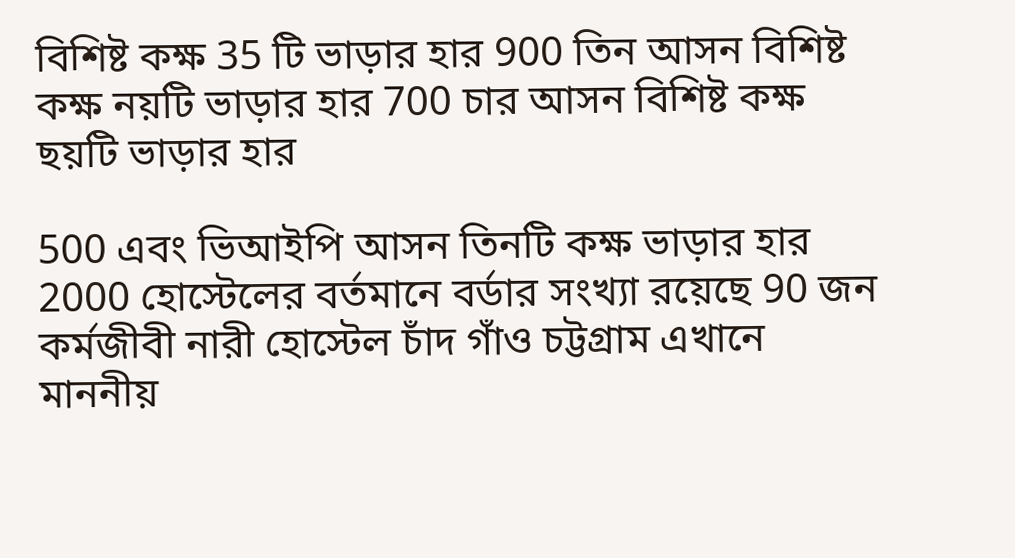বিশিষ্ট কক্ষ 35 টি ভাড়ার হার 900 তিন আসন বিশিষ্ট কক্ষ নয়টি ভাড়ার হার 700 চার আসন বিশিষ্ট কক্ষ ছয়টি ভাড়ার হার

500 এবং ভিআইপি আসন তিনটি কক্ষ ভাড়ার হার 2000 হোস্টেলের বর্তমানে বর্ডার সংখ্যা রয়েছে 90 জন কর্মজীবী নারী হোস্টেল চাঁদ গাঁও চট্টগ্রাম এখানে মাননীয়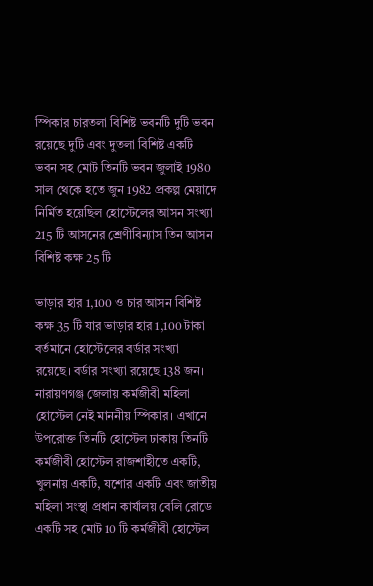স্পিকার চারতলা বিশিষ্ট ভবনটি দুটি ভবন রয়েছে দুটি এবং দুতলা বিশিষ্ট একটি ভবন সহ মোট তিনটি ভবন জুলাই 1980 সাল থেকে হতে জুন 1982 প্রকল্প মেয়াদে নির্মিত হয়েছিল হোস্টেলের আসন সংখ্যা 215 টি আসনের শ্রেণীবিন্যাস তিন আসন বিশিষ্ট কক্ষ 25 টি

ভাড়ার হার 1,100 ও চার আসন বিশিষ্ট কক্ষ 35 টি যার ভাড়ার হার 1,100 টাকা বর্তমানে হোস্টেলের বর্ডার সংখ্যা রয়েছে। বর্ডার সংখ্যা রয়েছে 138 জন। নারায়ণগঞ্জ জেলায় কর্মজীবী মহিলা হোস্টেল নেই মাননীয় স্পিকার। এখানে উপরোক্ত তিনটি হোস্টেল ঢাকায় তিনটি কর্মজীবী হোস্টেল রাজশাহীতে একটি, খুলনায় একটি, যশোর একটি এবং জাতীয় মহিলা সংস্থা প্রধান কার্যালয় বেলি রোডে একটি সহ মোট 10 টি কর্মজীবী হোস্টেল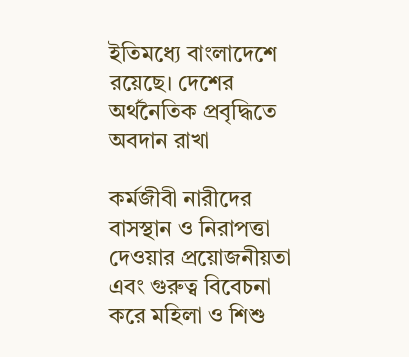ইতিমধ্যে বাংলাদেশে রয়েছে। দেশের অর্থনৈতিক প্রবৃদ্ধিতে অবদান রাখা

কর্মজীবী নারীদের বাসস্থান ও নিরাপত্তা দেওয়ার প্রয়োজনীয়তা এবং গুরুত্ব বিবেচনা করে মহিলা ও শিশু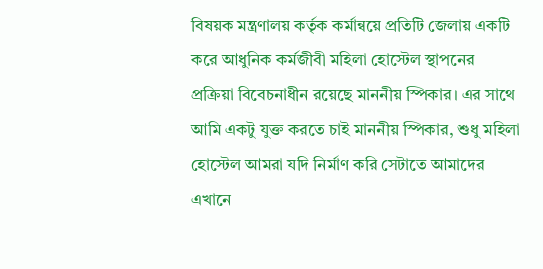বিষয়ক মন্ত্রণালয় কর্তৃক কর্মান্বয়ে প্রতিটি জেলায় একটি করে আধুনিক কর্মজীবী মহিলা হোস্টেল স্থাপনের প্রক্রিয়া বিবেচনাধীন রয়েছে মাননীয় স্পিকার। এর সাথে আমি একটু যুক্ত করতে চাই মাননীয় স্পিকার, শুধু মহিলা হোস্টেল আমরা যদি নির্মাণ করি সেটাতে আমাদের এখানে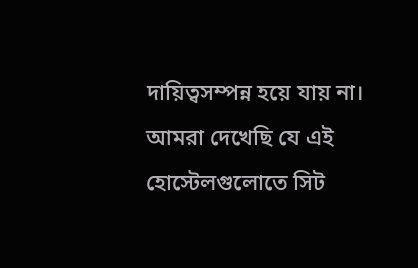দায়িত্বসম্পন্ন হয়ে যায় না। আমরা দেখেছি যে এই হোস্টেলগুলোতে সিট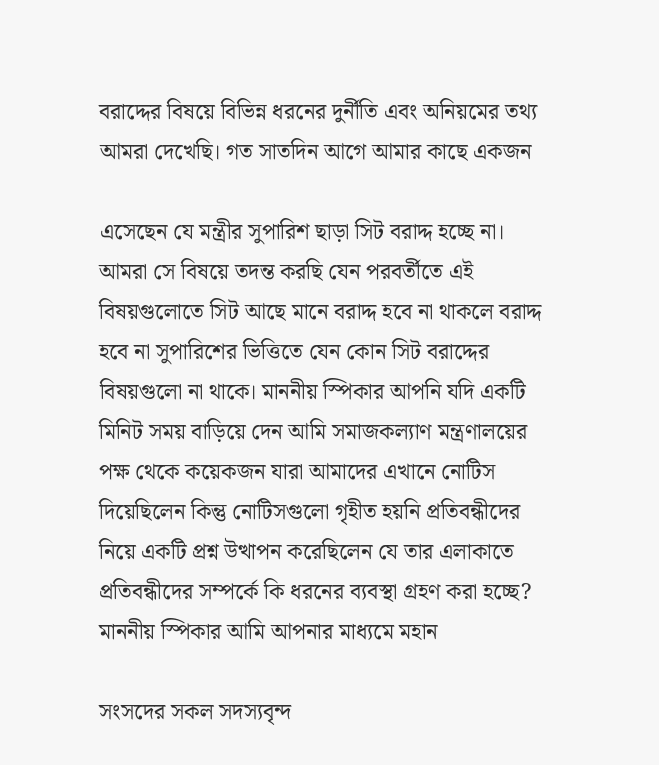বরাদ্দের বিষয়ে বিভিন্ন ধরনের দুর্নীতি এবং অনিয়মের তথ্য আমরা দেখেছি। গত সাতদিন আগে আমার কাছে একজন

এসেছেন যে মন্ত্রীর সুপারিশ ছাড়া সিট বরাদ্দ হচ্ছে না। আমরা সে বিষয়ে তদন্ত করছি যেন পরবর্তীতে এই বিষয়গুলোতে সিট আছে মানে বরাদ্দ হবে না থাকলে বরাদ্দ হবে না সুপারিশের ভিত্তিতে যেন কোন সিট বরাদ্দের বিষয়গুলো না থাকে। মাননীয় স্পিকার আপনি যদি একটি মিনিট সময় বাড়িয়ে দেন আমি সমাজকল্যাণ মন্ত্রণালয়ের পক্ষ থেকে কয়েকজন যারা আমাদের এখানে নোটিস দিয়েছিলেন কিন্তু নোটিসগুলো গৃহীত হয়নি প্রতিবন্ধীদের নিয়ে একটি প্রশ্ন উত্থাপন করেছিলেন যে তার এলাকাতে প্রতিবন্ধীদের সম্পর্কে কি ধরনের ব্যবস্থা গ্রহণ করা হচ্ছে? মাননীয় স্পিকার আমি আপনার মাধ্যমে মহান

সংসদের সকল সদস্যবৃন্দ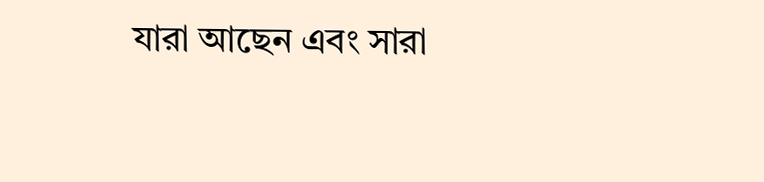যারা আছেন এবং সারা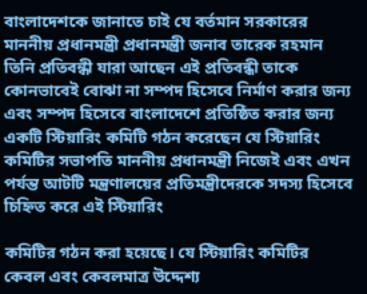বাংলাদেশকে জানাতে চাই যে বর্তমান সরকারের মাননীয় প্রধানমন্ত্রী প্রধানমন্ত্রী জনাব তারেক রহমান তিনি প্রতিবন্ধী যারা আছেন এই প্রতিবন্ধী তাকে কোনভাবেই বোঝা না সম্পদ হিসেবে নির্মাণ করার জন্য এবং সম্পদ হিসেবে বাংলাদেশে প্রতিষ্ঠিত করার জন্য একটি স্টিয়ারিং কমিটি গঠন করেছেন যে স্টিয়ারিং কমিটির সভাপতি মাননীয় প্রধানমন্ত্রী নিজেই এবং এখন পর্যন্ত আটটি মন্ত্রণালয়ের প্রতিমন্ত্রীদেরকে সদস্য হিসেবে চিহ্নিত করে এই স্টিয়ারিং

কমিটির গঠন করা হয়েছে। যে স্টিয়ারিং কমিটির কেবল এবং কেবলমাত্র উদ্দেশ্য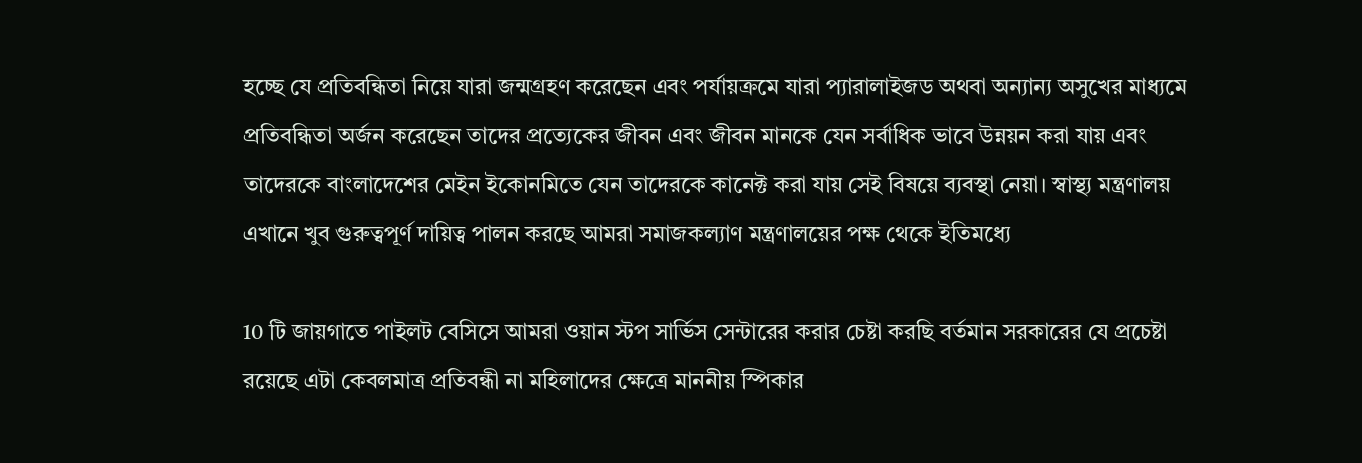হচ্ছে যে প্রতিবন্ধিতা নিয়ে যারা জন্মগ্রহণ করেছেন এবং পর্যায়ক্রমে যারা প্যারালাইজড অথবা অন্যান্য অসুখের মাধ্যমে প্রতিবন্ধিতা অর্জন করেছেন তাদের প্রত্যেকের জীবন এবং জীবন মানকে যেন সর্বাধিক ভাবে উন্নয়ন করা যায় এবং তাদেরকে বাংলাদেশের মেইন ইকোনমিতে যেন তাদেরকে কানেক্ট করা যায় সেই বিষয়ে ব্যবস্থা নেয়া। স্বাস্থ্য মন্ত্রণালয় এখানে খুব গুরুত্বপূর্ণ দায়িত্ব পালন করছে আমরা সমাজকল্যাণ মন্ত্রণালয়ের পক্ষ থেকে ইতিমধ্যে

10 টি জায়গাতে পাইলট বেসিসে আমরা ওয়ান স্টপ সার্ভিস সেন্টারের করার চেষ্টা করছি বর্তমান সরকারের যে প্রচেষ্টা রয়েছে এটা কেবলমাত্র প্রতিবন্ধী না মহিলাদের ক্ষেত্রে মাননীয় স্পিকার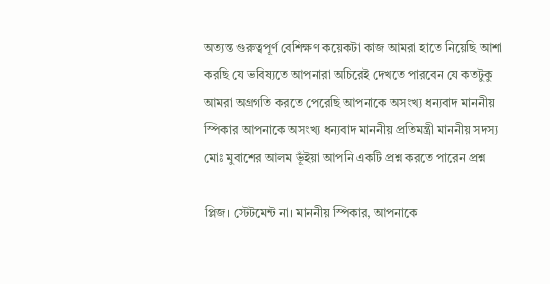অত্যন্ত গুরুত্বপূর্ণ বেশিক্ষণ কয়েকটা কাজ আমরা হাতে নিয়েছি আশা করছি যে ভবিষ্যতে আপনারা অচিরেই দেখতে পারবেন যে কতটুকু আমরা অগ্রগতি করতে পেরেছি আপনাকে অসংখ্য ধন্যবাদ মাননীয় স্পিকার আপনাকে অসংখ্য ধন্যবাদ মাননীয় প্রতিমন্ত্রী মাননীয় সদস্য মোঃ মুবাশের আলম ভূঁইয়া আপনি একটি প্রশ্ন করতে পারেন প্রশ্ন

প্লিজ। স্টেটমেন্ট না। মাননীয় স্পিকার, আপনাকে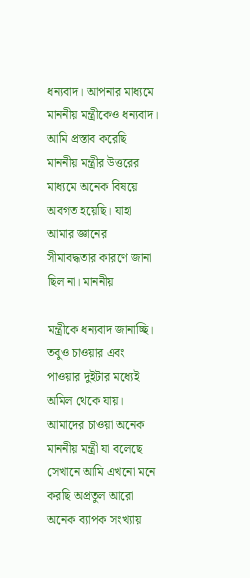ধন্যবাদ। আপনার মাধ্যমে মাননীয় মন্ত্রীকেও ধন্যবাদ। আমি প্রস্তাব করেছি মাননীয় মন্ত্রীর উত্তরের মাধ্যমে অনেক বিষয়ে অবগত হয়েছি। যাহা আমার জ্ঞানের সীমাবদ্ধতার কারণে জানা ছিল না। মাননীয়

মন্ত্রীকে ধন্যবাদ জানাচ্ছি। তবুও চাওয়ার এবং পাওয়ার দুইটার মধ্যেই অমিল থেকে যায়। আমাদের চাওয়া অনেক মাননীয় মন্ত্রী যা বলেছে সেখানে আমি এখনো মনে করছি অপ্রতুল আরো অনেক ব্যাপক সংখ্যায়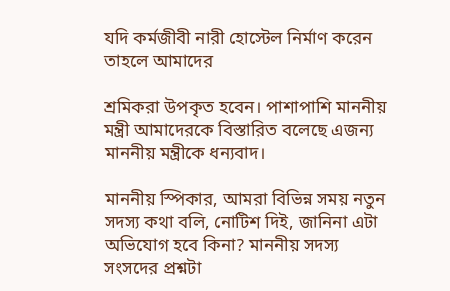যদি কর্মজীবী নারী হোস্টেল নির্মাণ করেন তাহলে আমাদের

শ্রমিকরা উপকৃত হবেন। পাশাপাশি মাননীয় মন্ত্রী আমাদেরকে বিস্তারিত বলেছে এজন্য মাননীয় মন্ত্রীকে ধন্যবাদ।

মাননীয় স্পিকার, আমরা বিভিন্ন সময় নতুন সদস্য কথা বলি, নোটিশ দিই, জানিনা এটা অভিযোগ হবে কিনা? মাননীয় সদস্য সংসদের প্রশ্নটা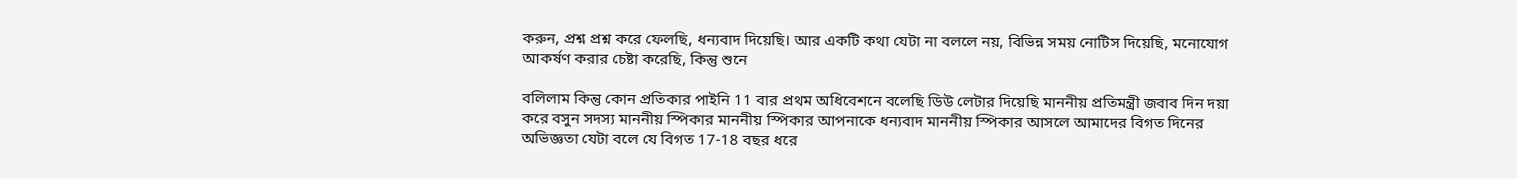করুন, প্রশ্ন প্রশ্ন করে ফেলছি, ধন্যবাদ দিয়েছি। আর একটি কথা যেটা না বললে নয়, বিভিন্ন সময় নোটিস দিয়েছি, মনোযোগ আকর্ষণ করার চেষ্টা করেছি, কিন্তু শুনে

বলিলাম কিন্তু কোন প্রতিকার পাইনি 11 বার প্রথম অধিবেশনে বলেছি ডিউ লেটার দিয়েছি মাননীয় প্রতিমন্ত্রী জবাব দিন দয়া করে বসুন সদস্য মাননীয় স্পিকার মাননীয় স্পিকার আপনাকে ধন্যবাদ মাননীয় স্পিকার আসলে আমাদের বিগত দিনের অভিজ্ঞতা যেটা বলে যে বিগত 17-18 বছর ধরে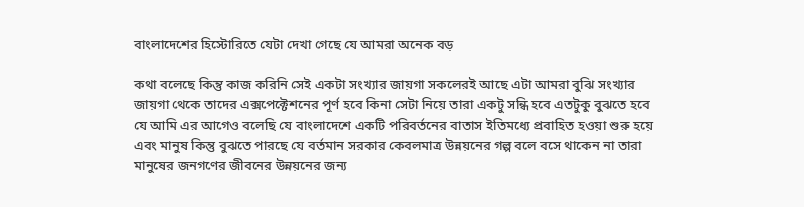বাংলাদেশের হিস্টোরিতে যেটা দেখা গেছে যে আমরা অনেক বড়

কথা বলেছে কিন্তু কাজ করিনি সেই একটা সংখ্যার জায়গা সকলেরই আছে এটা আমরা বুঝি সংখ্যার জায়গা থেকে তাদের এক্সপেক্টেশনের পূর্ণ হবে কিনা সেটা নিয়ে তারা একটু সন্ধি হবে এতটুকু বুঝতে হবে যে আমি এর আগেও বলেছি যে বাংলাদেশে একটি পরিবর্তনের বাতাস ইতিমধ্যে প্রবাহিত হওয়া শুরু হয়ে এবং মানুষ কিন্তু বুঝতে পারছে যে বর্তমান সরকার কেবলমাত্র উন্নয়নের গল্প বলে বসে থাকেন না তারা মানুষের জনগণের জীবনের উন্নয়নের জন্য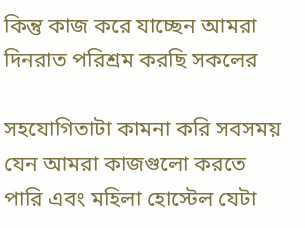কিন্তু কাজ করে যাচ্ছেন আমরা দিনরাত পরিশ্রম করছি সকলের

সহযোগিতাটা কামনা করি সবসময় যেন আমরা কাজগুলো করতে পারি এবং মহিলা হোস্টেল যেটা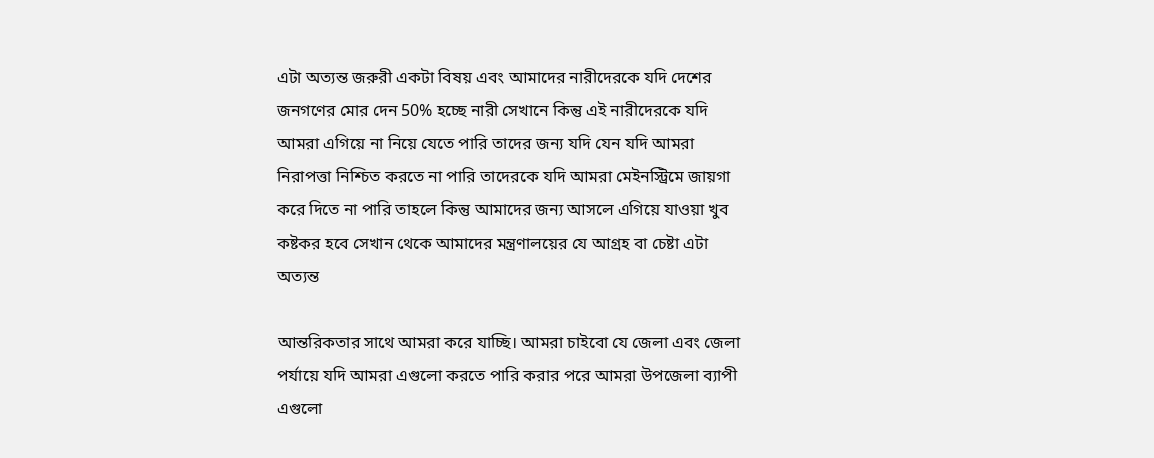এটা অত্যন্ত জরুরী একটা বিষয় এবং আমাদের নারীদেরকে যদি দেশের জনগণের মোর দেন 50% হচ্ছে নারী সেখানে কিন্তু এই নারীদেরকে যদি আমরা এগিয়ে না নিয়ে যেতে পারি তাদের জন্য যদি যেন যদি আমরা নিরাপত্তা নিশ্চিত করতে না পারি তাদেরকে যদি আমরা মেইনস্ট্রিমে জায়গা করে দিতে না পারি তাহলে কিন্তু আমাদের জন্য আসলে এগিয়ে যাওয়া খুব কষ্টকর হবে সেখান থেকে আমাদের মন্ত্রণালয়ের যে আগ্রহ বা চেষ্টা এটা অত্যন্ত

আন্তরিকতার সাথে আমরা করে যাচ্ছি। আমরা চাইবো যে জেলা এবং জেলা পর্যায়ে যদি আমরা এগুলো করতে পারি করার পরে আমরা উপজেলা ব্যাপী এগুলো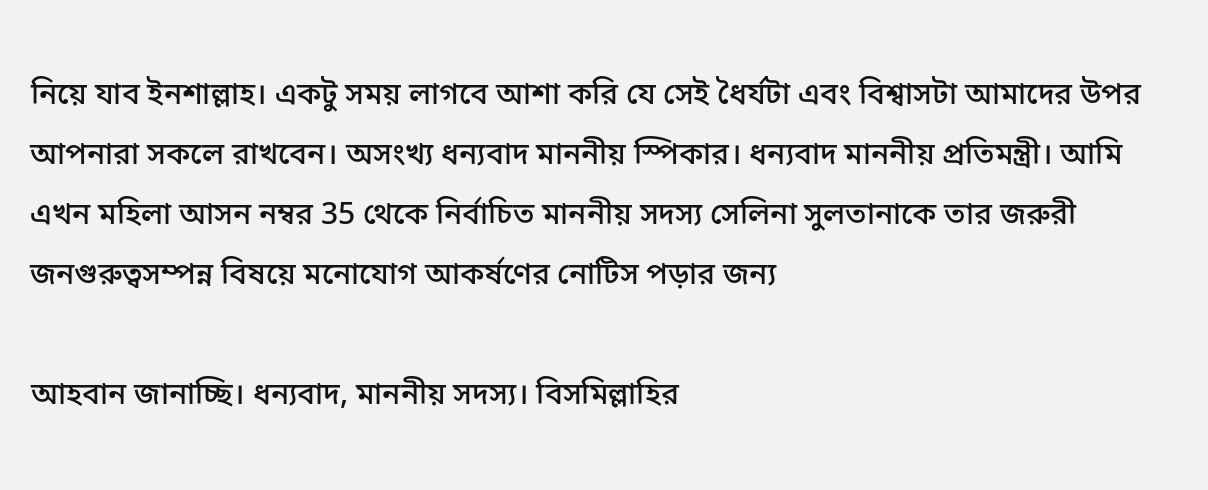নিয়ে যাব ইনশাল্লাহ। একটু সময় লাগবে আশা করি যে সেই ধৈর্যটা এবং বিশ্বাসটা আমাদের উপর আপনারা সকলে রাখবেন। অসংখ্য ধন্যবাদ মাননীয় স্পিকার। ধন্যবাদ মাননীয় প্রতিমন্ত্রী। আমি এখন মহিলা আসন নম্বর 35 থেকে নির্বাচিত মাননীয় সদস্য সেলিনা সুলতানাকে তার জরুরী জনগুরুত্বসম্পন্ন বিষয়ে মনোযোগ আকর্ষণের নোটিস পড়ার জন্য

আহবান জানাচ্ছি। ধন্যবাদ, মাননীয় সদস্য। বিসমিল্লাহির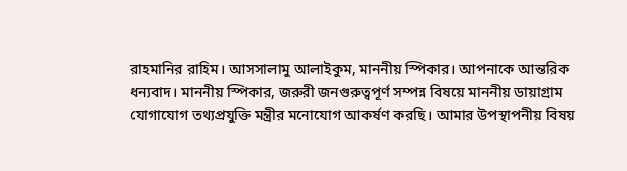রাহমানির রাহিম। আসসালামু আলাইকুম, মাননীয় স্পিকার। আপনাকে আন্তরিক ধন্যবাদ। মাননীয় স্পিকার, জরুরী জনগুরুত্বপূর্ণ সম্পন্ন বিষয়ে মাননীয় ডায়াগ্রাম যোগাযোগ তথ্যপ্রযুক্তি মন্ত্রীর মনোযোগ আকর্ষণ করছি। আমার উপস্থাপনীয় বিষয়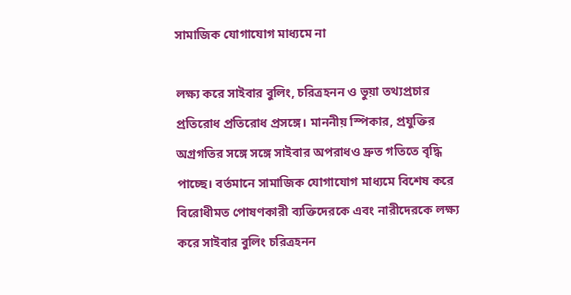সামাজিক যোগাযোগ মাধ্যমে না

লক্ষ্য করে সাইবার বুলিং, চরিত্রহনন ও ভুয়া তথ্যপ্রচার প্রতিরোধ প্রতিরোধ প্রসঙ্গে। মাননীয় স্পিকার, প্রযুক্তির অগ্রগতির সঙ্গে সঙ্গে সাইবার অপরাধও দ্রুত গতিতে বৃদ্ধি পাচ্ছে। বর্তমানে সামাজিক যোগাযোগ মাধ্যমে বিশেষ করে বিরোধীমত পোষণকারী ব্যক্তিদেরকে এবং নারীদেরকে লক্ষ্য করে সাইবার বুলিং চরিত্রহনন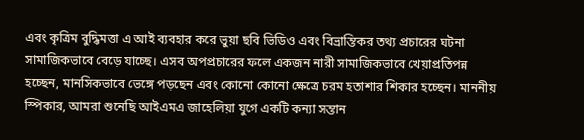এবং কৃত্রিম বুদ্ধিমত্তা এ আই ব্যবহার করে ভুয়া ছবি ভিডিও এবং বিভ্রান্তিকর তথ্য প্রচারের ঘটনা সামাজিকভাবে বেড়ে যাচ্ছে। এসব অপপ্রচারের ফলে একজন নারী সামাজিকভাবে খেয়াপ্রতিপন্ন হচ্ছেন, মানসিকভাবে ভেঙ্গে পড়ছেন এবং কোনো কোনো ক্ষেত্রে চরম হতাশার শিকার হচ্ছেন। মাননীয় স্পিকার, আমরা শুনেছি আইএমএ জাহেলিয়া যুগে একটি কন্যা সন্তান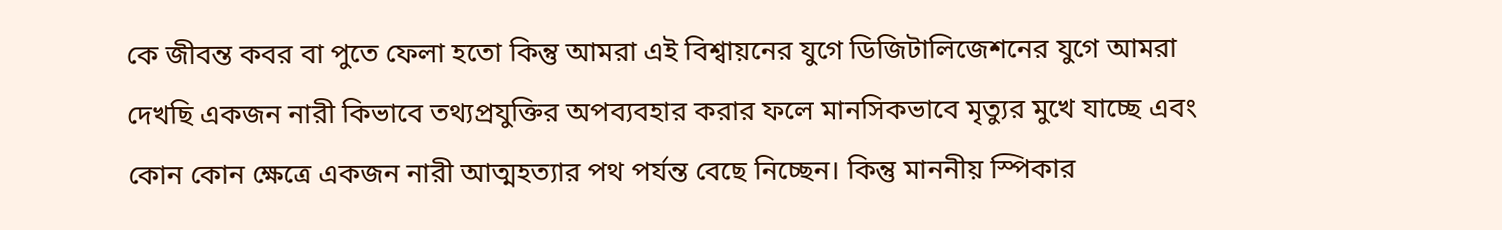কে জীবন্ত কবর বা পুতে ফেলা হতো কিন্তু আমরা এই বিশ্বায়নের যুগে ডিজিটালিজেশনের যুগে আমরা দেখছি একজন নারী কিভাবে তথ্যপ্রযুক্তির অপব্যবহার করার ফলে মানসিকভাবে মৃত্যুর মুখে যাচ্ছে এবং কোন কোন ক্ষেত্রে একজন নারী আত্মহত্যার পথ পর্যন্ত বেছে নিচ্ছেন। কিন্তু মাননীয় স্পিকার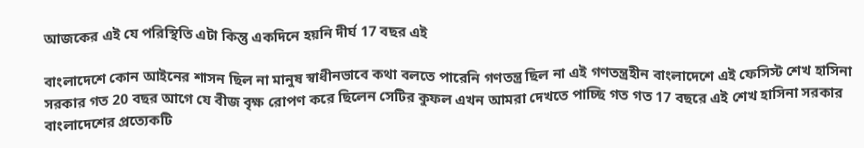আজকের এই যে পরিস্থিতি এটা কিন্তু একদিনে হয়নি দীর্ঘ 17 বছর এই

বাংলাদেশে কোন আইনের শাসন ছিল না মানুষ স্বাধীনভাবে কথা বলতে পারেনি গণতন্ত্র ছিল না এই গণতন্ত্রহীন বাংলাদেশে এই ফেসিস্ট শেখ হাসিনা সরকার গত 20 বছর আগে যে বীজ বৃক্ষ রোপণ করে ছিলেন সেটির কুফল এখন আমরা দেখতে পাচ্ছি গত গত 17 বছরে এই শেখ হাসিনা সরকার বাংলাদেশের প্রত্যেকটি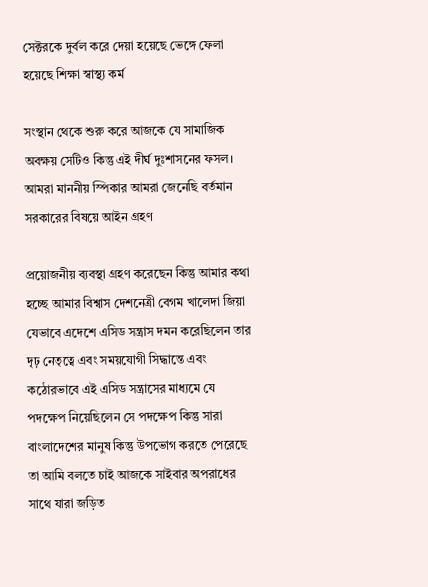সেক্টরকে দুর্বল করে দেয়া হয়েছে ভেঙ্গে ফেলা হয়েছে শিক্ষা স্বাস্থ্য কর্ম

সংস্থান থেকে শুরু করে আজকে যে সামাজিক অবক্ষয় সেটিও কিন্তু এই দীর্ঘ দুঃশাসনের ফসল। আমরা মাননীয় স্পিকার আমরা জেনেছি বর্তমান সরকারের বিষয়ে আইন গ্রহণ

প্রয়োজনীয় ব্যবস্থা গ্রহণ করেছেন কিন্তু আমার কথা হচ্ছে আমার বিশ্বাস দেশনেত্রী বেগম খালেদা জিয়া যেভাবে এদেশে এসিড সন্ত্রাস দমন করেছিলেন তার দৃঢ় নেতৃত্বে এবং সময়যোগী সিদ্ধান্তে এবং কঠোরভাবে এই এসিড সন্ত্রাসের মাধ্যমে যে পদক্ষেপ নিয়েছিলেন সে পদক্ষেপ কিন্তু সারা বাংলাদেশের মানুষ কিন্তু উপভোগ করতে পেরেছে তা আমি বলতে চাই আজকে সাইবার অপরাধের সাথে যারা জড়িত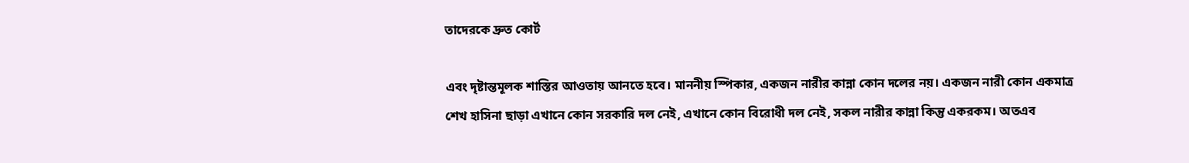তাদেরকে দ্রুত কোর্ট

এবং দৃষ্টান্তমূলক শাস্তির আওতায় আনতে হবে। মাননীয় স্পিকার, একজন নারীর কান্না কোন দলের নয়। একজন নারী কোন একমাত্র শেখ হাসিনা ছাড়া এখানে কোন সরকারি দল নেই, এখানে কোন বিরোধী দল নেই, সকল নারীর কান্না কিন্তু একরকম। অতএব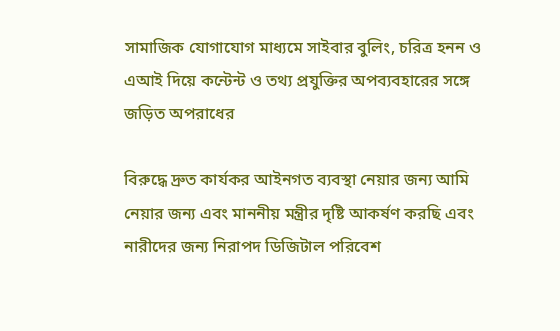সামাজিক যোগাযোগ মাধ্যমে সাইবার বুলিং, চরিত্র হনন ও এআই দিয়ে কন্টেন্ট ও তথ্য প্রযুক্তির অপব্যবহারের সঙ্গে জড়িত অপরাধের

বিরুদ্ধে দ্রুত কার্যকর আইনগত ব্যবস্থা নেয়ার জন্য আমি নেয়ার জন্য এবং মাননীয় মন্ত্রীর দৃষ্টি আকর্ষণ করছি এবং নারীদের জন্য নিরাপদ ডিজিটাল পরিবেশ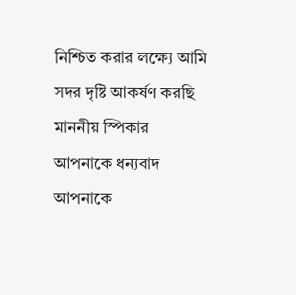নিশ্চিত করার লক্ষ্যে আমি সদর দৃষ্টি আকর্ষণ করছি মাননীয় স্পিকার আপনাকে ধন্যবাদ আপনাকে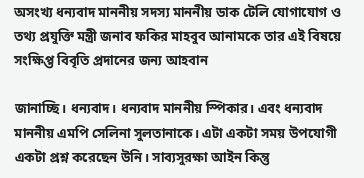অসংখ্য ধন্যবাদ মাননীয় সদস্য মাননীয় ডাক টেলি যোগাযোগ ও তথ্য প্রযুক্তি মন্ত্রী জনাব ফকির মাহবুব আনামকে তার এই বিষয়ে সংক্ষিপ্ত বিবৃতি প্রদানের জন্য আহবান

জানাচ্ছি। ধন্যবাদ। ধন্যবাদ মাননীয় স্পিকার। এবং ধন্যবাদ মাননীয় এমপি সেলিনা সুলতানাকে। এটা একটা সময় উপযোগী একটা প্রশ্ন করেছেন উনি। সাব্যসুরক্ষা আইন কিন্তু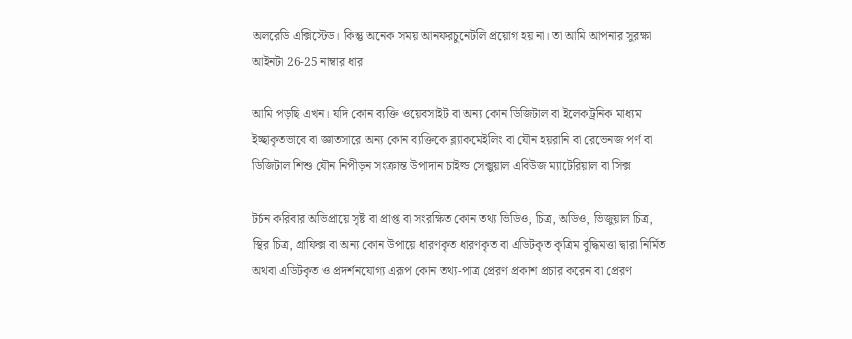অলরেডি এক্সিস্টেড। কিন্তু অনেক সময় আনফরচুনেটলি প্রয়োগ হয় না। তা আমি আপনার সুরক্ষা আইনটা 26-25 নাম্বার ধার

আমি পড়ছি এখন। যদি কোন ব্যক্তি ওয়েবসাইট বা অন্য কোন ডিজিটাল বা ইলেকট্রনিক মাধ্যম ইচ্ছাকৃতভাবে বা জ্ঞাতসারে অন্য কোন ব্যক্তিকে ব্ল্যাকমেইলিং বা যৌন হয়রানি বা রেভেনজ পর্ণ বা ডিজিটাল শিশু যৌন নিপীড়ন সংক্রান্ত উপাদান চাইল্ড সেক্সুয়াল এবিউজ ম্যাটেরিয়াল বা সিক্স

টর্চন করিবার অভিপ্রায়ে সৃষ্ট বা প্রাপ্ত বা সংরক্ষিত কোন তথ্য ভিডিও, চিত্র, অডিও, ভিজুয়াল চিত্র, স্থির চিত্র, গ্রাফিক্স বা অন্য কোন উপায়ে ধারণকৃত ধারণকৃত বা এডিটকৃত কৃত্রিম বুদ্ধিমত্তা দ্বারা নির্মিত অথবা এডিটকৃত ও প্রদর্শনযোগ্য এরূপ কোন তথ্য-পাত্র প্রেরণ প্রকাশ প্রচার করেন বা প্রেরণ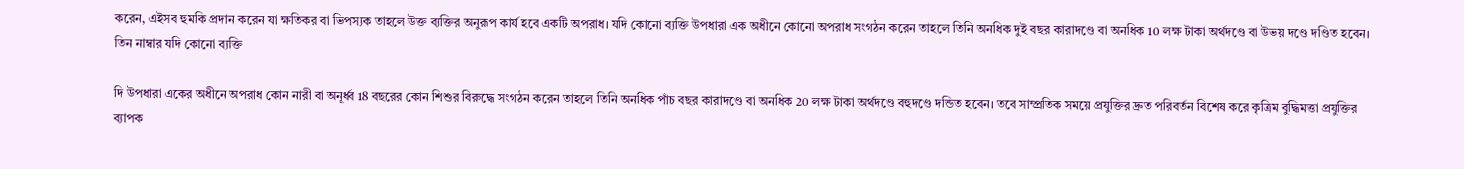করেন, এইসব হুমকি প্রদান করেন যা ক্ষতিকর বা ভিপস্যক তাহলে উক্ত ব্যক্তির অনুরূপ কার্য হবে একটি অপরাধ। যদি কোনো ব্যক্তি উপধারা এক অধীনে কোনো অপরাধ সংগঠন করেন তাহলে তিনি অনধিক দুই বছর কারাদণ্ডে বা অনধিক 10 লক্ষ টাকা অর্থদণ্ডে বা উভয় দণ্ডে দণ্ডিত হবেন। তিন নাম্বার যদি কোনো ব্যক্তি

দি উপধারা একের অধীনে অপরাধ কোন নারী বা অনূর্ধ্ব 18 বছরের কোন শিশুর বিরুদ্ধে সংগঠন করেন তাহলে তিনি অনধিক পাঁচ বছর কারাদণ্ডে বা অনধিক 20 লক্ষ টাকা অর্থদণ্ডে বহুদণ্ডে দন্ডিত হবেন। তবে সাম্প্রতিক সময়ে প্রযুক্তির দ্রুত পরিবর্তন বিশেষ করে কৃত্রিম বুদ্ধিমত্তা প্রযুক্তির ব্যাপক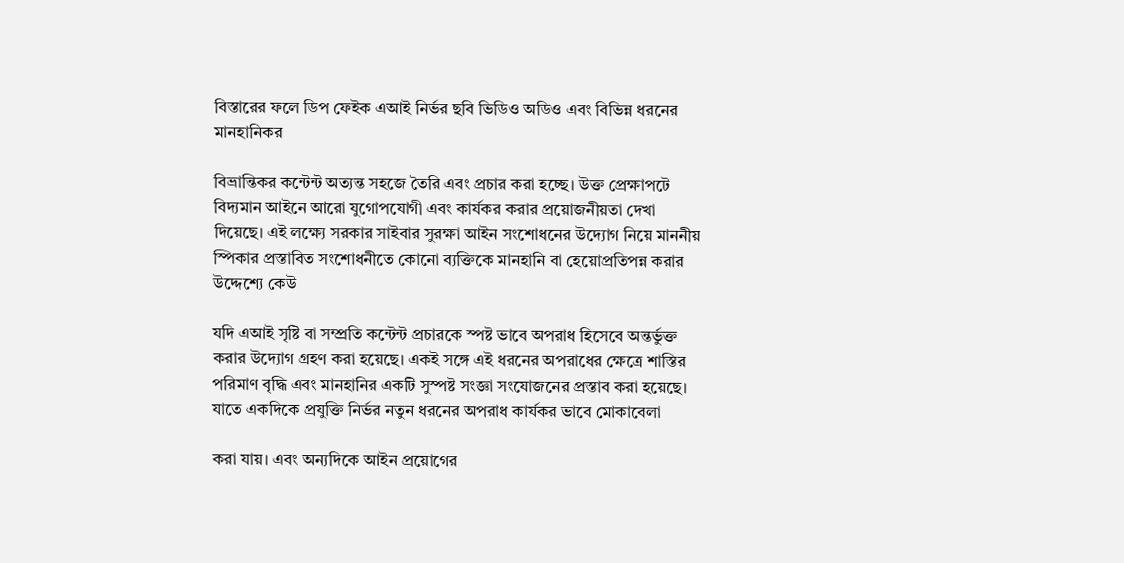বিস্তারের ফলে ডিপ ফেইক এআই নির্ভর ছবি ভিডিও অডিও এবং বিভিন্ন ধরনের মানহানিকর

বিভ্রান্তিকর কন্টেন্ট অত্যন্ত সহজে তৈরি এবং প্রচার করা হচ্ছে। উক্ত প্রেক্ষাপটে বিদ্যমান আইনে আরো যুগোপযোগী এবং কার্যকর করার প্রয়োজনীয়তা দেখা দিয়েছে। এই লক্ষ্যে সরকার সাইবার সুরক্ষা আইন সংশোধনের উদ্যোগ নিয়ে মাননীয় স্পিকার প্রস্তাবিত সংশোধনীতে কোনো ব্যক্তিকে মানহানি বা হেয়োপ্রতিপন্ন করার উদ্দেশ্যে কেউ

যদি এআই সৃষ্টি বা সম্প্রতি কন্টেন্ট প্রচারকে স্পষ্ট ভাবে অপরাধ হিসেবে অন্তর্ভুক্ত করার উদ্যোগ গ্রহণ করা হয়েছে। একই সঙ্গে এই ধরনের অপরাধের ক্ষেত্রে শাস্তির পরিমাণ বৃদ্ধি এবং মানহানির একটি সুস্পষ্ট সংজ্ঞা সংযোজনের প্রস্তাব করা হয়েছে। যাতে একদিকে প্রযুক্তি নির্ভর নতুন ধরনের অপরাধ কার্যকর ভাবে মোকাবেলা

করা যায়। এবং অন্যদিকে আইন প্রয়োগের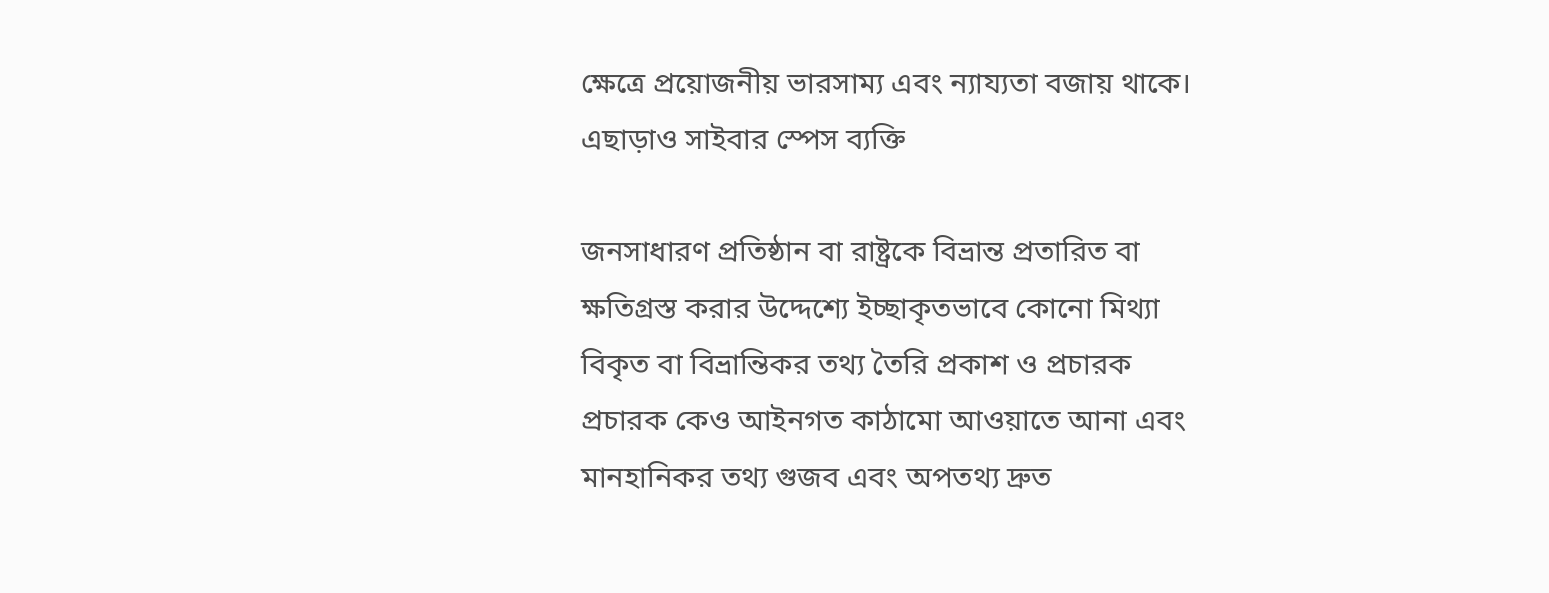ক্ষেত্রে প্রয়োজনীয় ভারসাম্য এবং ন্যায্যতা বজায় থাকে। এছাড়াও সাইবার স্পেস ব্যক্তি

জনসাধারণ প্রতিষ্ঠান বা রাষ্ট্রকে বিভ্রান্ত প্রতারিত বা ক্ষতিগ্রস্ত করার উদ্দেশ্যে ইচ্ছাকৃতভাবে কোনো মিথ্যা বিকৃত বা বিভ্রান্তিকর তথ্য তৈরি প্রকাশ ও প্রচারক প্রচারক কেও আইনগত কাঠামো আওয়াতে আনা এবং মানহানিকর তথ্য গুজব এবং অপতথ্য দ্রুত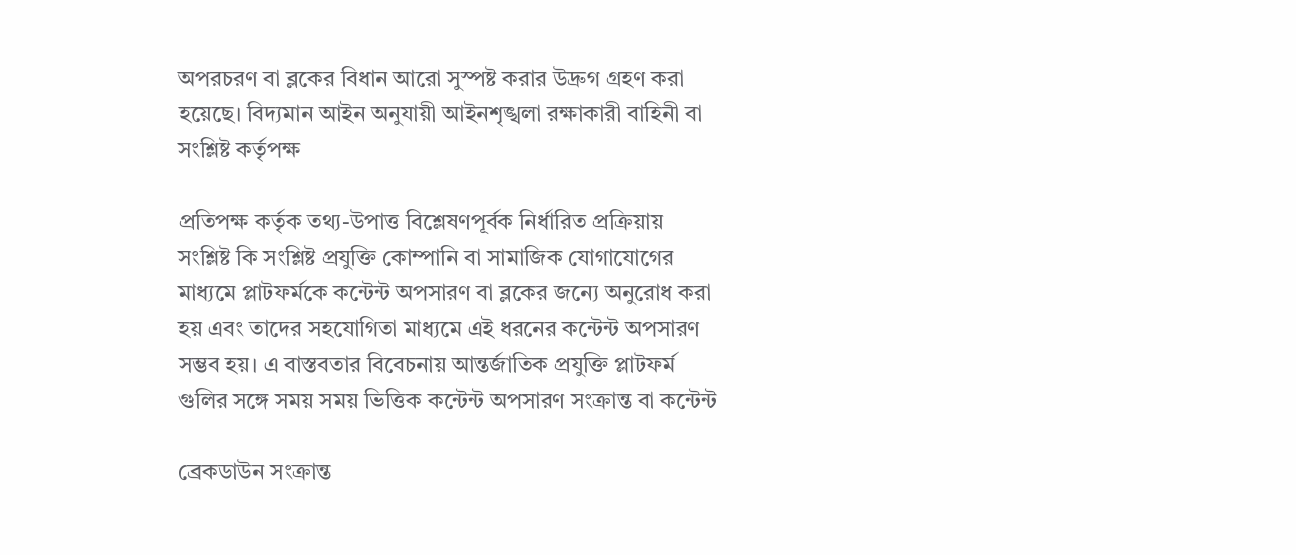অপরচরণ বা ব্লকের বিধান আরো সুস্পষ্ট করার উদ্রুগ গ্রহণ করা হয়েছে। বিদ্যমান আইন অনুযায়ী আইনশৃঙ্খলা রক্ষাকারী বাহিনী বা সংশ্লিষ্ট কর্তৃপক্ষ

প্রতিপক্ষ কর্তৃক তথ্য-উপাত্ত বিশ্লেষণপূর্বক নির্ধারিত প্রক্রিয়ায় সংশ্লিষ্ট কি সংশ্লিষ্ট প্রযুক্তি কোম্পানি বা সামাজিক যোগাযোগের মাধ্যমে প্লাটফর্মকে কন্টেন্ট অপসারণ বা ব্লকের জন্যে অনুরোধ করা হয় এবং তাদের সহযোগিতা মাধ্যমে এই ধরনের কন্টেন্ট অপসারণ সম্ভব হয়। এ বাস্তবতার বিবেচনায় আন্তর্জাতিক প্রযুক্তি প্লাটফর্ম গুলির সঙ্গে সময় সময় ভিত্তিক কন্টেন্ট অপসারণ সংক্রান্ত বা কন্টেন্ট

ব্রেকডাউন সংক্রান্ত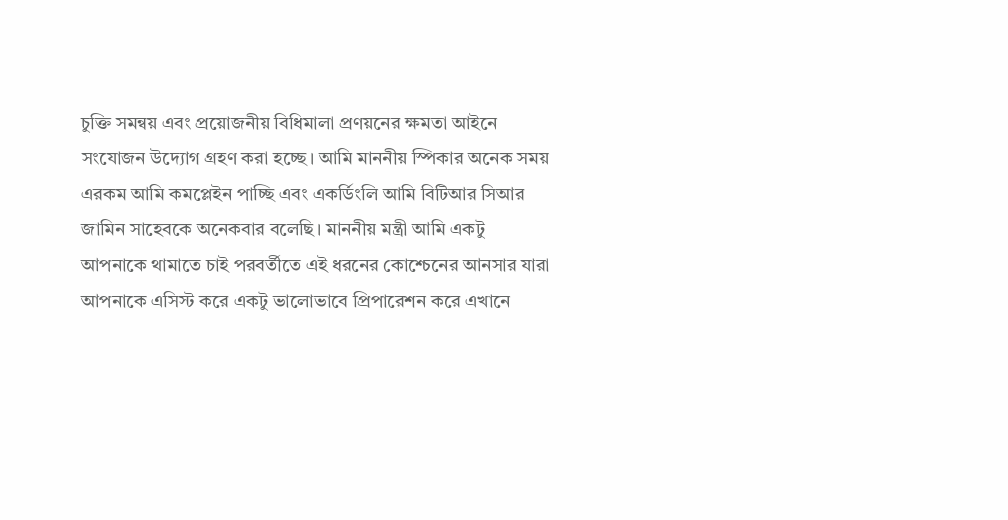চুক্তি সমন্বয় এবং প্রয়োজনীয় বিধিমালা প্রণয়নের ক্ষমতা আইনে সংযোজন উদ্যোগ গ্রহণ করা হচ্ছে। আমি মাননীয় স্পিকার অনেক সময় এরকম আমি কমপ্লেইন পাচ্ছি এবং একর্ডিংলি আমি বিটিআর সিআর জামিন সাহেবকে অনেকবার বলেছি। মাননীয় মন্ত্রী আমি একটু আপনাকে থামাতে চাই পরবর্তীতে এই ধরনের কোশ্চেনের আনসার যারা আপনাকে এসিস্ট করে একটু ভালোভাবে প্রিপারেশন করে এখানে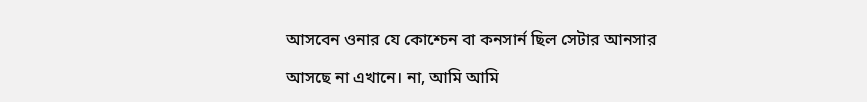আসবেন ওনার যে কোশ্চেন বা কনসার্ন ছিল সেটার আনসার

আসছে না এখানে। না, আমি আমি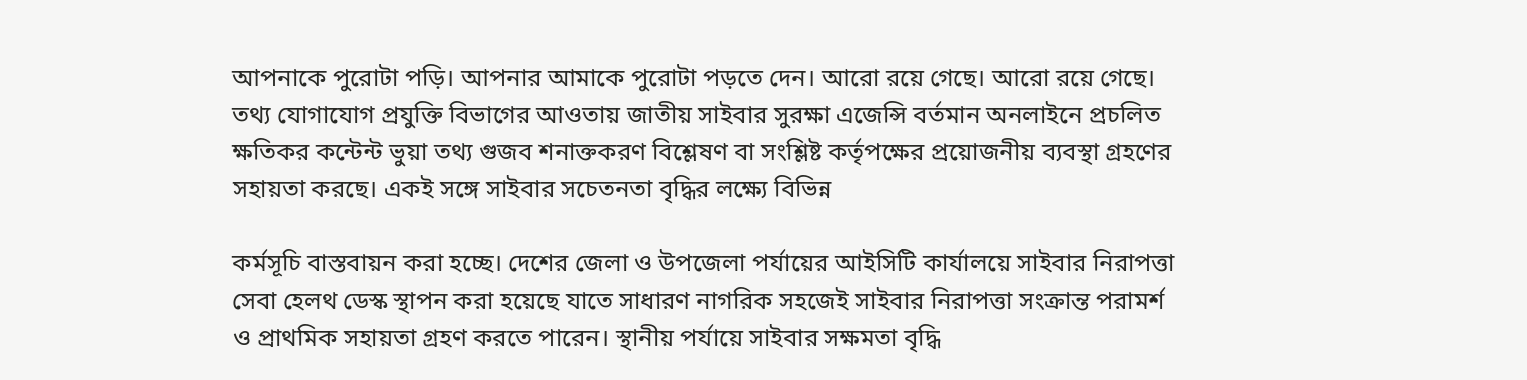আপনাকে পুরোটা পড়ি। আপনার আমাকে পুরোটা পড়তে দেন। আরো রয়ে গেছে। আরো রয়ে গেছে। তথ্য যোগাযোগ প্রযুক্তি বিভাগের আওতায় জাতীয় সাইবার সুরক্ষা এজেন্সি বর্তমান অনলাইনে প্রচলিত ক্ষতিকর কন্টেন্ট ভুয়া তথ্য গুজব শনাক্তকরণ বিশ্লেষণ বা সংশ্লিষ্ট কর্তৃপক্ষের প্রয়োজনীয় ব্যবস্থা গ্রহণের সহায়তা করছে। একই সঙ্গে সাইবার সচেতনতা বৃদ্ধির লক্ষ্যে বিভিন্ন

কর্মসূচি বাস্তবায়ন করা হচ্ছে। দেশের জেলা ও উপজেলা পর্যায়ের আইসিটি কার্যালয়ে সাইবার নিরাপত্তা সেবা হেলথ ডেস্ক স্থাপন করা হয়েছে যাতে সাধারণ নাগরিক সহজেই সাইবার নিরাপত্তা সংক্রান্ত পরামর্শ ও প্রাথমিক সহায়তা গ্রহণ করতে পারেন। স্থানীয় পর্যায়ে সাইবার সক্ষমতা বৃদ্ধি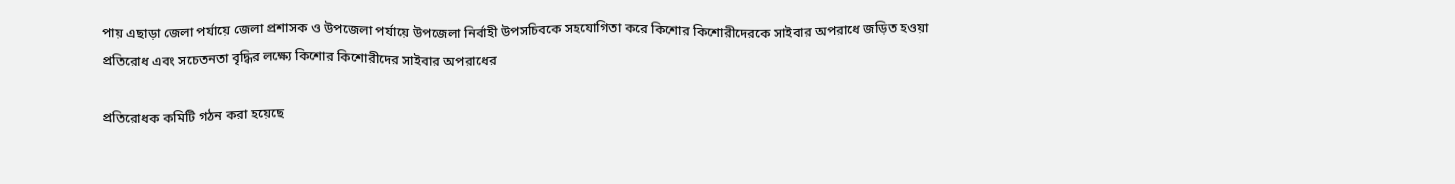পায় এছাড়া জেলা পর্যায়ে জেলা প্রশাসক ও উপজেলা পর্যায়ে উপজেলা নির্বাহী উপসচিবকে সহযোগিতা করে কিশোর কিশোরীদেরকে সাইবার অপরাধে জড়িত হওয়া প্রতিরোধ এবং সচেতনতা বৃদ্ধির লক্ষ্যে কিশোর কিশোরীদের সাইবার অপরাধের

প্রতিরোধক কমিটি গঠন করা হয়েছে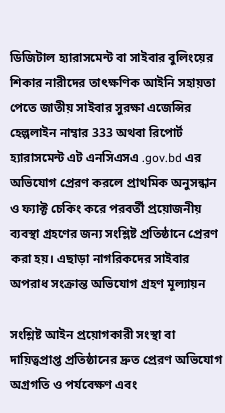ডিজিটাল হ্যারাসমেন্ট বা সাইবার বুলিংয়ের শিকার নারীদের তাৎক্ষণিক আইনি সহায়তা পেতে জাতীয় সাইবার সুরক্ষা এজেন্সির হেল্পলাইন নাম্বার 333 অথবা রিপোর্ট হ্যারাসমেন্ট এট এনসিএসএ .gov.bd এর অভিযোগ প্রেরণ করলে প্রাথমিক অনুসন্ধান ও ফ্যাক্ট চেকিং করে পরবর্তী প্রয়োজনীয় ব্যবস্থা গ্রহণের জন্য সংশ্লিষ্ট প্রতিষ্ঠানে প্রেরণ করা হয়। এছাড়া নাগরিকদের সাইবার অপরাধ সংক্রান্ত অভিযোগ গ্রহণ মূল্যায়ন

সংশ্লিষ্ট আইন প্রয়োগকারী সংস্থা বা দায়িত্বপ্রাপ্ত প্রতিষ্ঠানের দ্রুত প্রেরণ অভিযোগ অগ্রগতি ও পর্যবেক্ষণ এবং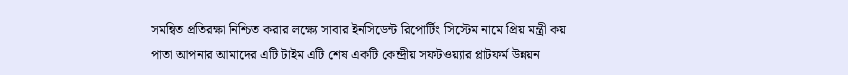সমন্বিত প্রতিরক্ষা নিশ্চিত করার লক্ষ্যে সাবার ইনসিডেন্ট রিপোর্টিং সিস্টেম নামে প্রিয় মন্ত্রী কয় পাতা আপনার আমাদের এটি টাইম এটি শেষ একটি কেন্দ্রীয় সফটওয়্যার প্লাটফর্ম উন্নয়ন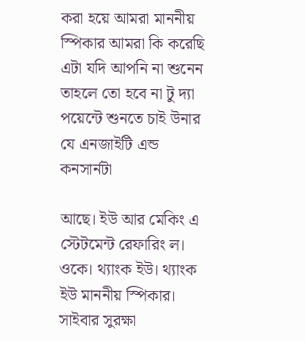করা হয়ে আমরা মাননীয় স্পিকার আমরা কি করেছি এটা যদি আপনি না শুনেন তাহলে তো হবে না টু দ্যা পয়েন্টে শুনতে চাই উনার যে এনজাইটি এন্ড কনসার্নটা

আছে। ইউ আর মেকিং এ স্টেটমেন্ট রেফারিং ল। ওকে। থ্যাংক ইউ। থ্যাংক ইউ মাননীয় স্পিকার। সাইবার সুরক্ষা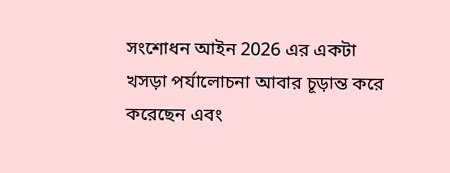সংশোধন আইন 2026 এর একটা খসড়া পর্যালোচনা আবার চূড়ান্ত করে করেছেন এবং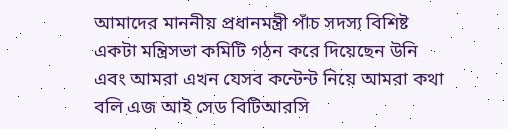আমাদের মাননীয় প্রধানমন্ত্রী পাঁচ সদস্য বিশিষ্ট একটা মন্ত্রিসভা কমিটি গঠন করে দিয়েছেন উনি এবং আমরা এখন যেসব কন্টেন্ট নিয়ে আমরা কথা বলি এজ আই সেড বিটিআরসি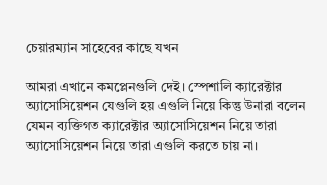চেয়ারম্যান সাহেবের কাছে যখন

আমরা এখানে কমপ্লেনগুলি দেই। স্পেশালি ক্যারেক্টার অ্যাসোসিয়েশন যেগুলি হয় এগুলি নিয়ে কিন্তু উনারা বলেন যেমন ব্যক্তিগত ক্যারেক্টার অ্যাসোসিয়েশন নিয়ে তারা অ্যাসোসিয়েশন নিয়ে তারা এগুলি করতে চায় না।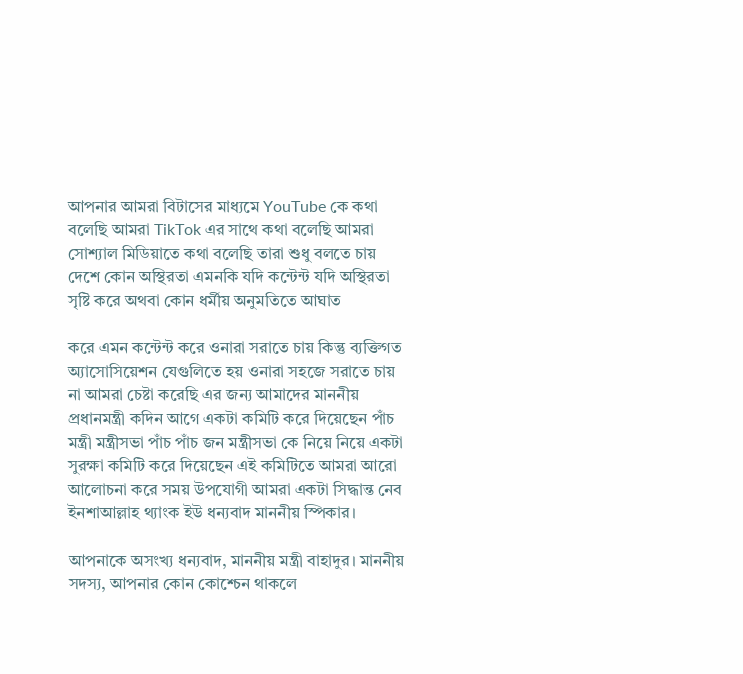আপনার আমরা বিটাসের মাধ্যমে YouTube কে কথা বলেছি আমরা TikTok এর সাথে কথা বলেছি আমরা সোশ্যাল মিডিয়াতে কথা বলেছি তারা শুধু বলতে চায় দেশে কোন অস্থিরতা এমনকি যদি কন্টেন্ট যদি অস্থিরতা সৃষ্টি করে অথবা কোন ধর্মীয় অনুমতিতে আঘাত

করে এমন কন্টেন্ট করে ওনারা সরাতে চায় কিন্তু ব্যক্তিগত অ্যাসোসিয়েশন যেগুলিতে হয় ওনারা সহজে সরাতে চায় না আমরা চেষ্টা করেছি এর জন্য আমাদের মাননীয় প্রধানমন্ত্রী কদিন আগে একটা কমিটি করে দিয়েছেন পাঁচ মন্ত্রী মন্ত্রীসভা পাঁচ পাঁচ জন মন্ত্রীসভা কে নিয়ে নিয়ে একটা সুরক্ষা কমিটি করে দিয়েছেন এই কমিটিতে আমরা আরো আলোচনা করে সময় উপযোগী আমরা একটা সিদ্ধান্ত নেব ইনশাআল্লাহ থ্যাংক ইউ ধন্যবাদ মাননীয় স্পিকার।

আপনাকে অসংখ্য ধন্যবাদ, মাননীয় মন্ত্রী বাহাদুর। মাননীয় সদস্য, আপনার কোন কোশ্চেন থাকলে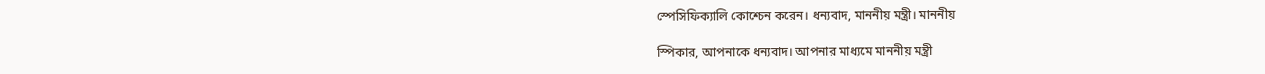স্পেসিফিক্যালি কোশ্চেন করেন। ধন্যবাদ, মাননীয় মন্ত্রী। মাননীয়

স্পিকার, আপনাকে ধন্যবাদ। আপনার মাধ্যমে মাননীয় মন্ত্রী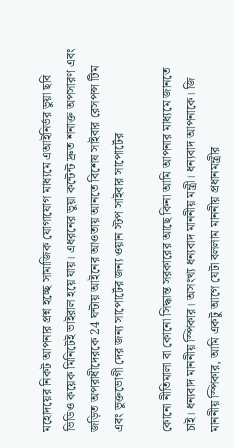মহোদয়ের নিকট আপনার প্রশ্ন হচ্ছে সামাজিক যোগাযোগ মাধ্যমে এআইনির্ভর ভুয়া ছবি ভিডিও কয়েক মিনিটেই ভাইরাল হয়ে যায়। এধরনের ভুয়া কন্টেন্ট দ্রুত শনাক্ত অপসারণ এবং জড়িত অপরাধীদেরকে 24 ঘন্টায় আইনের আওতায় আনতে বিশেষ সাইবার রেসপন্স টিম এবং ভুক্তভোগী দের জন্য সাপোর্টের জন্য ওয়ান স্টপ সাইবার সাপোর্টের

কোনো নীতিমালা বা কোনো সিদ্ধান্ত সরকারের আছে কিনা আমি আপনার মাধ্যমে জানতে চাই। ধন্যবাদ মাননীয় স্পিকার। অসংখ্য ধন্যবাদ মাননীয় মন্ত্রী। ধন্যবাদ আপনাকে। জি মাননীয় স্পিকার, আমি একটু আগে যেটা বললাম মাননীয় প্রধানমন্ত্রীর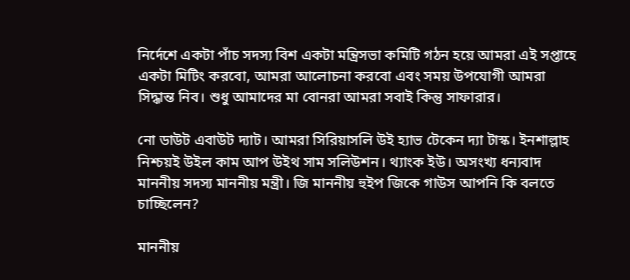নির্দেশে একটা পাঁচ সদস্য বিশ একটা মন্ত্রিসভা কমিটি গঠন হয়ে আমরা এই সপ্তাহে একটা মিটিং করবো, আমরা আলোচনা করবো এবং সময় উপযোগী আমরা সিদ্ধান্ত নিব। শুধু আমাদের মা বোনরা আমরা সবাই কিন্তু সাফারার।

নো ডাউট এবাউট দ্যাট। আমরা সিরিয়াসলি উই হ্যাভ টেকেন দ্যা টাস্ক। ইনশাল্লাহ নিশ্চয়ই উইল কাম আপ উইথ সাম সলিউশন। থ্যাংক ইউ। অসংখ্য ধন্যবাদ মাননীয় সদস্য মাননীয় মন্ত্রী। জি মাননীয় হুইপ জিকে গাউস আপনি কি বলতে চাচ্ছিলেন?

মাননীয়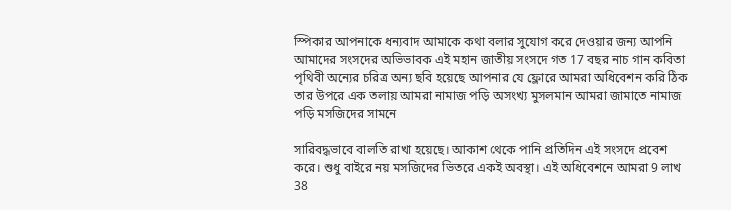স্পিকার আপনাকে ধন্যবাদ আমাকে কথা বলার সুযোগ করে দেওয়ার জন্য আপনি আমাদের সংসদের অভিভাবক এই মহান জাতীয় সংসদে গত 17 বছর নাচ গান কবিতা পৃথিবী অন্যের চরিত্র অন্য ছবি হয়েছে আপনার যে ফ্লোরে আমরা অধিবেশন করি ঠিক তার উপরে এক তলায় আমরা নামাজ পড়ি অসংখ্য মুসলমান আমরা জামাতে নামাজ পড়ি মসজিদের সামনে

সারিবদ্ধভাবে বালতি রাখা হয়েছে। আকাশ থেকে পানি প্রতিদিন এই সংসদে প্রবেশ করে। শুধু বাইরে নয় মসজিদের ভিতরে একই অবস্থা। এই অধিবেশনে আমরা 9 লাখ 38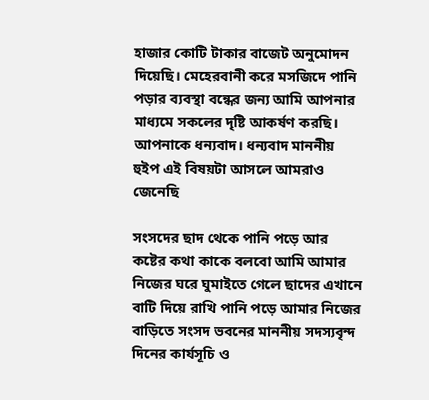হাজার কোটি টাকার বাজেট অনুমোদন দিয়েছি। মেহেরবানী করে মসজিদে পানি পড়ার ব্যবস্থা বন্ধের জন্য আমি আপনার মাধ্যমে সকলের দৃষ্টি আকর্ষণ করছি। আপনাকে ধন্যবাদ। ধন্যবাদ মাননীয় হুইপ এই বিষয়টা আসলে আমরাও জেনেছি

সংসদের ছাদ থেকে পানি পড়ে আর কষ্টের কথা কাকে বলবো আমি আমার নিজের ঘরে ঘুমাইতে গেলে ছাদের এখানে বাটি দিয়ে রাখি পানি পড়ে আমার নিজের বাড়িতে সংসদ ভবনের মাননীয় সদস্যবৃন্দ দিনের কার্যসূচি ও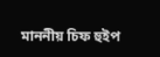মাননীয় চিফ হুইপ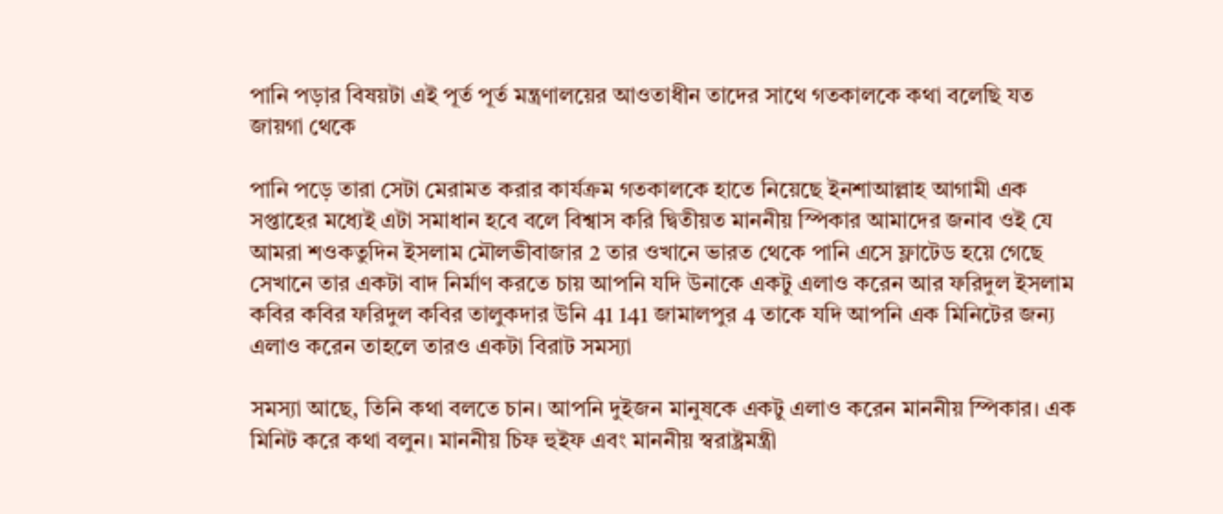পানি পড়ার বিষয়টা এই পূর্ত পূর্ত মন্ত্রণালয়ের আওতাধীন তাদের সাথে গতকালকে কথা বলেছি যত জায়গা থেকে

পানি পড়ে তারা সেটা মেরামত করার কার্যক্রম গতকালকে হাতে নিয়েছে ইনশাআল্লাহ আগামী এক সপ্তাহের মধ্যেই এটা সমাধান হবে বলে বিশ্বাস করি দ্বিতীয়ত মাননীয় স্পিকার আমাদের জনাব ওই যে আমরা শওকতুদিন ইসলাম মৌলভীবাজার 2 তার ওখানে ভারত থেকে পানি এসে ফ্লাটেড হয়ে গেছে সেখানে তার একটা বাদ নির্মাণ করতে চায় আপনি যদি উনাকে একটু এলাও করেন আর ফরিদুল ইসলাম কবির কবির ফরিদুল কবির তালুকদার উনি 41 141 জামালপুর 4 তাকে যদি আপনি এক মিনিটের জন্য এলাও করেন তাহলে তারও একটা বিরাট সমস্যা

সমস্যা আছে, তিনি কথা বলতে চান। আপনি দুইজন মানুষকে একটু এলাও করেন মাননীয় স্পিকার। এক মিনিট করে কথা বলুন। মাননীয় চিফ হুইফ এবং মাননীয় স্বরাষ্ট্রমন্ত্রী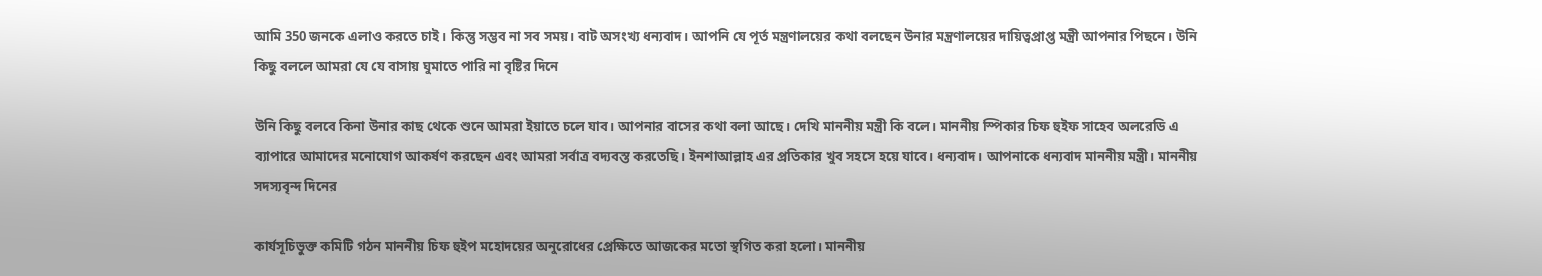আমি 350 জনকে এলাও করতে চাই। কিন্তু সম্ভব না সব সময়। বাট অসংখ্য ধন্যবাদ। আপনি যে পূর্ত মন্ত্রণালয়ের কথা বলছেন উনার মন্ত্রণালয়ের দায়িত্বপ্রাপ্ত মন্ত্রী আপনার পিছনে। উনি কিছু বললে আমরা যে যে বাসায় ঘুমাতে পারি না বৃষ্টির দিনে

উনি কিছু বলবে কিনা উনার কাছ থেকে শুনে আমরা ইয়াতে চলে যাব। আপনার বাসের কথা বলা আছে। দেখি মাননীয় মন্ত্রী কি বলে। মাননীয় স্পিকার চিফ হুইফ সাহেব অলরেডি এ ব্যাপারে আমাদের মনোযোগ আকর্ষণ করছেন এবং আমরা সর্বাত্র বদ্যবস্ত করতেছি। ইনশাআল্লাহ এর প্রতিকার খুব সহসে হয়ে যাবে। ধন্যবাদ। আপনাকে ধন্যবাদ মাননীয় মন্ত্রী। মাননীয় সদস্যবৃন্দ দিনের

কার্যসূচিভুক্ত কমিটি গঠন মাননীয় চিফ হুইপ মহোদয়ের অনুরোধের প্রেক্ষিতে আজকের মতো স্থগিত করা হলো। মাননীয়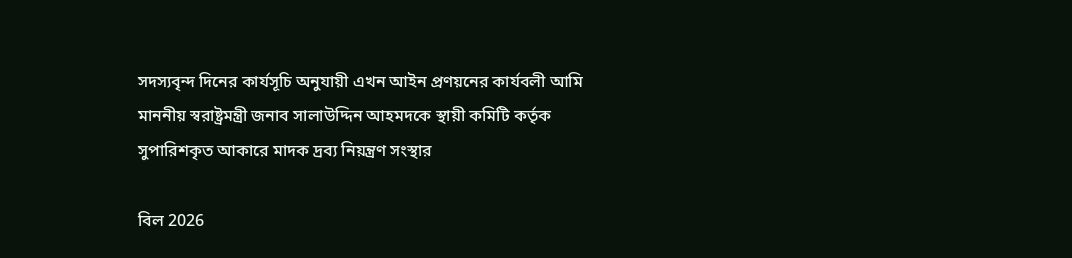সদস্যবৃন্দ দিনের কার্যসূচি অনুযায়ী এখন আইন প্রণয়নের কার্যবলী আমি মাননীয় স্বরাষ্ট্রমন্ত্রী জনাব সালাউদ্দিন আহমদকে স্থায়ী কমিটি কর্তৃক সুপারিশকৃত আকারে মাদক দ্রব্য নিয়ন্ত্রণ সংস্থার

বিল 2026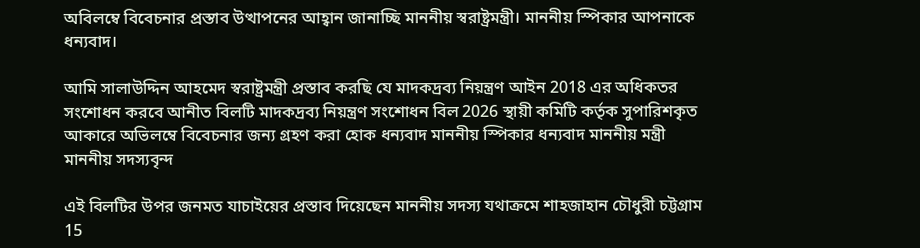অবিলম্বে বিবেচনার প্রস্তাব উত্থাপনের আহ্বান জানাচ্ছি মাননীয় স্বরাষ্ট্রমন্ত্রী। মাননীয় স্পিকার আপনাকে ধন্যবাদ।

আমি সালাউদ্দিন আহমেদ স্বরাষ্ট্রমন্ত্রী প্রস্তাব করছি যে মাদকদ্রব্য নিয়ন্ত্রণ আইন 2018 এর অধিকতর সংশোধন করবে আনীত বিলটি মাদকদ্রব্য নিয়ন্ত্রণ সংশোধন বিল 2026 স্থায়ী কমিটি কর্তৃক সুপারিশকৃত আকারে অভিলম্বে বিবেচনার জন্য গ্রহণ করা হোক ধন্যবাদ মাননীয় স্পিকার ধন্যবাদ মাননীয় মন্ত্রী মাননীয় সদস্যবৃন্দ

এই বিলটির উপর জনমত যাচাইয়ের প্রস্তাব দিয়েছেন মাননীয় সদস্য যথাক্রমে শাহজাহান চৌধুরী চট্টগ্রাম 15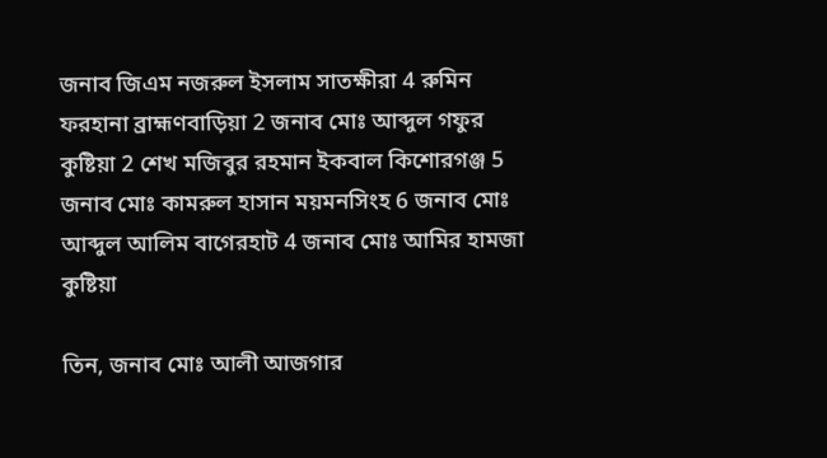জনাব জিএম নজরুল ইসলাম সাতক্ষীরা 4 রুমিন ফরহানা ব্রাহ্মণবাড়িয়া 2 জনাব মোঃ আব্দুল গফুর কুষ্টিয়া 2 শেখ মজিবুর রহমান ইকবাল কিশোরগঞ্জ 5 জনাব মোঃ কামরুল হাসান ময়মনসিংহ 6 জনাব মোঃ আব্দুল আলিম বাগেরহাট 4 জনাব মোঃ আমির হামজা কুষ্টিয়া

তিন, জনাব মোঃ আলী আজগার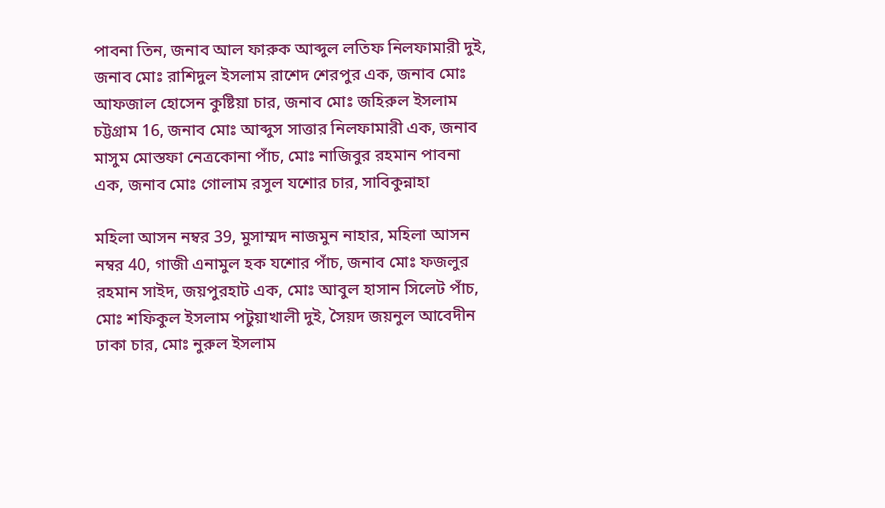পাবনা তিন, জনাব আল ফারুক আব্দুল লতিফ নিলফামারী দুই, জনাব মোঃ রাশিদুল ইসলাম রাশেদ শেরপুর এক, জনাব মোঃ আফজাল হোসেন কুষ্টিয়া চার, জনাব মোঃ জহিরুল ইসলাম চট্টগ্রাম 16, জনাব মোঃ আব্দুস সাত্তার নিলফামারী এক, জনাব মাসুম মোস্তফা নেত্রকোনা পাঁচ, মোঃ নাজিবুর রহমান পাবনা এক, জনাব মোঃ গোলাম রসুল যশোর চার, সাবিকুন্নাহা

মহিলা আসন নম্বর 39, মুসাম্মদ নাজমুন নাহার, মহিলা আসন নম্বর 40, গাজী এনামুল হক যশোর পাঁচ, জনাব মোঃ ফজলুর রহমান সাইদ, জয়পুরহাট এক, মোঃ আবুল হাসান সিলেট পাঁচ, মোঃ শফিকুল ইসলাম পটুয়াখালী দুই, সৈয়দ জয়নুল আবেদীন ঢাকা চার, মোঃ নুরুল ইসলাম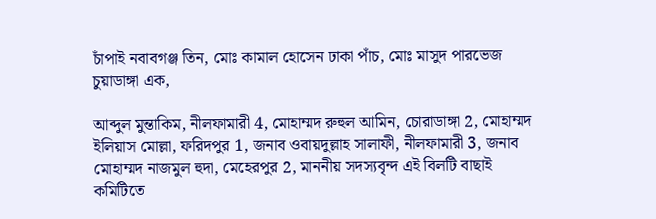চাঁপাই নবাবগঞ্জ তিন, মোঃ কামাল হোসেন ঢাকা পাঁচ, মোঃ মাসুদ পারভেজ চুয়াডাঙ্গা এক,

আব্দুল মুন্তাকিম, নীলফামারী 4, মোহাম্মদ রুহুল আমিন, চোরাডাঙ্গা 2, মোহাম্মদ ইলিয়াস মোল্লা, ফরিদপুর 1, জনাব ওবায়দুল্লাহ সালাফী, নীলফামারী 3, জনাব মোহাম্মদ নাজমুল হুদা, মেহেরপুর 2, মাননীয় সদস্যবৃন্দ এই বিলটি বাছাই কমিটিতে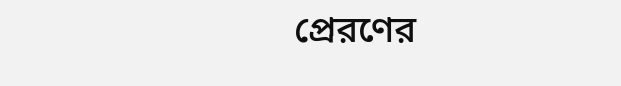প্রেরণের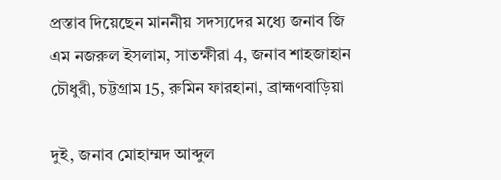প্রস্তাব দিয়েছেন মাননীয় সদস্যদের মধ্যে জনাব জি এম নজরুল ইসলাম, সাতক্ষীরা 4, জনাব শাহজাহান চৌধুরী, চট্টগ্রাম 15, রুমিন ফারহানা, ব্রাহ্মণবাড়িয়া

দুই, জনাব মোহাম্মদ আব্দুল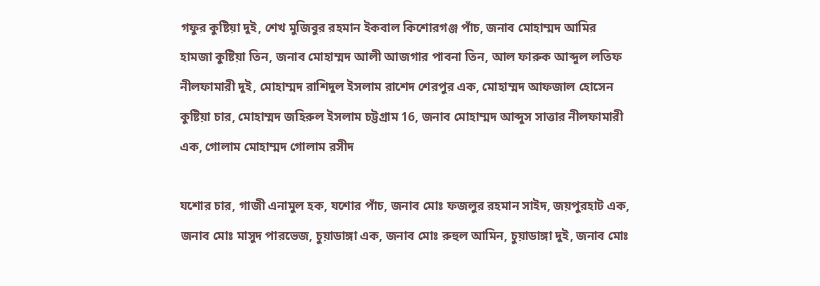গফুর কুষ্টিয়া দুই, শেখ মুজিবুর রহমান ইকবাল কিশোরগঞ্জ পাঁচ, জনাব মোহাম্মদ আমির হামজা কুষ্টিয়া তিন, জনাব মোহাম্মদ আলী আজগার পাবনা তিন, আল ফারুক আব্দুল লতিফ নীলফামারী দুই, মোহাম্মদ রাশিদুল ইসলাম রাশেদ শেরপুর এক, মোহাম্মদ আফজাল হোসেন কুষ্টিয়া চার, মোহাম্মদ জহিরুল ইসলাম চট্টগ্রাম 16, জনাব মোহাম্মদ আব্দুস সাত্তার নীলফামারী এক, গোলাম মোহাম্মদ গোলাম রসীদ

যশোর চার, গাজী এনামুল হক, যশোর পাঁচ, জনাব মোঃ ফজলুর রহমান সাইদ, জয়পুরহাট এক, জনাব মোঃ মাসুদ পারভেজ, চুয়াডাঙ্গা এক, জনাব মোঃ রুহুল আমিন, চুয়াডাঙ্গা দুই, জনাব মোঃ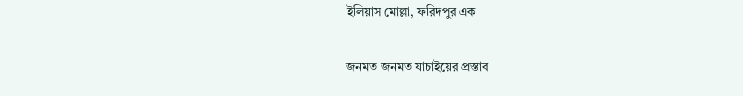ইলিয়াস মোল্লা, ফরিদপুর এক

জনমত জনমত যাচাইয়ের প্রস্তাব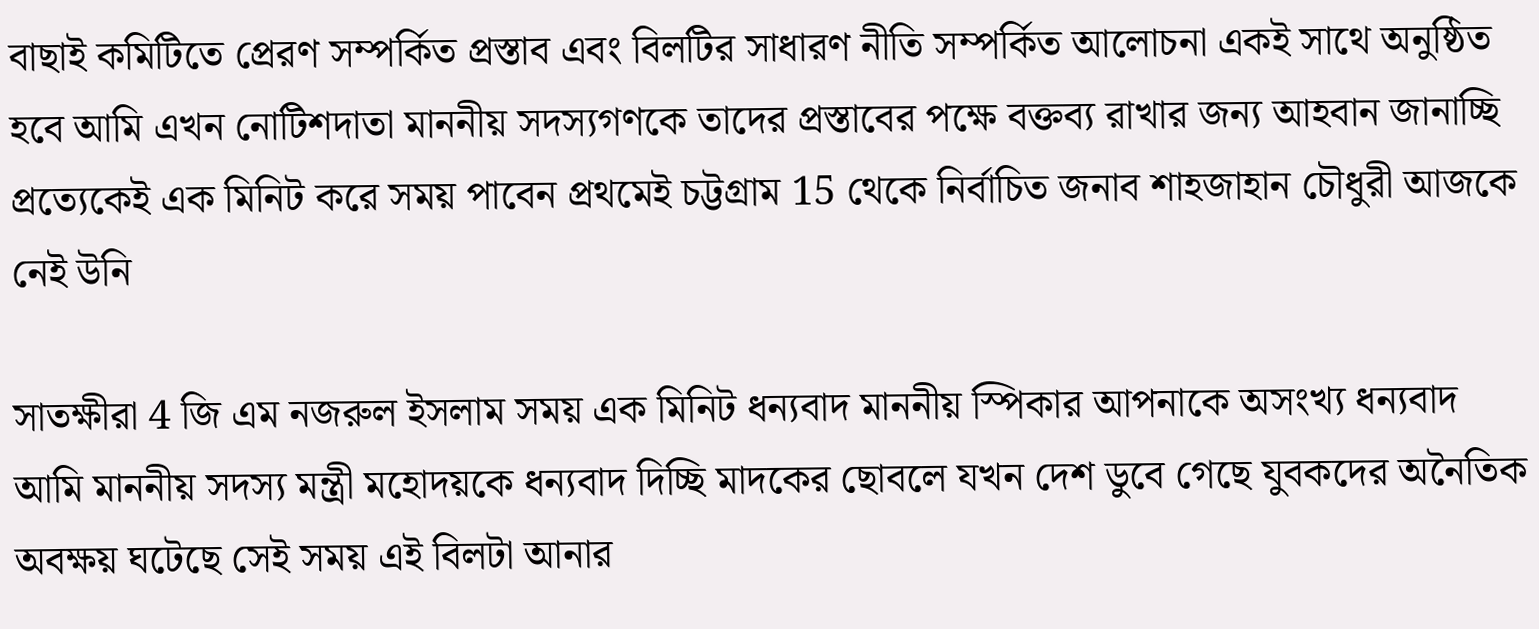বাছাই কমিটিতে প্রেরণ সম্পর্কিত প্রস্তাব এবং বিলটির সাধারণ নীতি সম্পর্কিত আলোচনা একই সাথে অনুষ্ঠিত হবে আমি এখন নোটিশদাতা মাননীয় সদস্যগণকে তাদের প্রস্তাবের পক্ষে বক্তব্য রাখার জন্য আহবান জানাচ্ছি প্রত্যেকেই এক মিনিট করে সময় পাবেন প্রথমেই চট্টগ্রাম 15 থেকে নির্বাচিত জনাব শাহজাহান চৌধুরী আজকে নেই উনি

সাতক্ষীরা 4 জি এম নজরুল ইসলাম সময় এক মিনিট ধন্যবাদ মাননীয় স্পিকার আপনাকে অসংখ্য ধন্যবাদ আমি মাননীয় সদস্য মন্ত্রী মহোদয়কে ধন্যবাদ দিচ্ছি মাদকের ছোবলে যখন দেশ ডুবে গেছে যুবকদের অনৈতিক অবক্ষয় ঘটেছে সেই সময় এই বিলটা আনার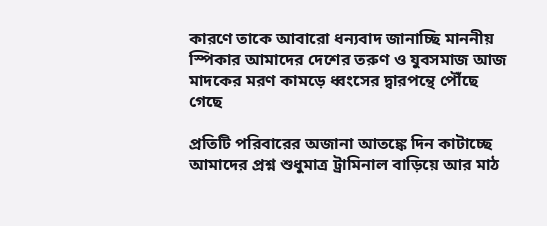কারণে তাকে আবারো ধন্যবাদ জানাচ্ছি মাননীয় স্পিকার আমাদের দেশের তরুণ ও যুবসমাজ আজ মাদকের মরণ কামড়ে ধ্বংসের দ্বারপন্থে পৌঁছে গেছে

প্রতিটি পরিবারের অজানা আতঙ্কে দিন কাটাচ্ছে আমাদের প্রশ্ন শুধুমাত্র ট্রামিনাল বাড়িয়ে আর মাঠ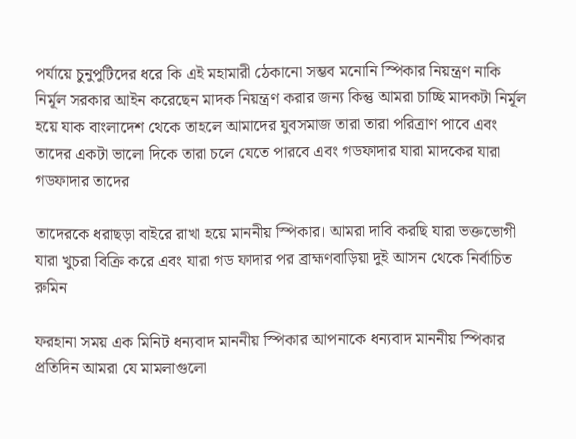পর্যায়ে চুনুপুটিদের ধরে কি এই মহামারী ঠেকানো সম্ভব মনোনি স্পিকার নিয়ন্ত্রণ নাকি নির্মূল সরকার আইন করেছেন মাদক নিয়ন্ত্রণ করার জন্য কিন্তু আমরা চাচ্ছি মাদকটা নির্মূল হয়ে যাক বাংলাদেশ থেকে তাহলে আমাদের যুবসমাজ তারা তারা পরিত্রাণ পাবে এবং তাদের একটা ভালো দিকে তারা চলে যেতে পারবে এবং গডফাদার যারা মাদকের যারা গডফাদার তাদের

তাদেরকে ধরাছড়া বাইরে রাখা হয়ে মাননীয় স্পিকার। আমরা দাবি করছি যারা ভক্তভোগী যারা খুচরা বিক্রি করে এবং যারা গড ফাদার পর ব্রাহ্মণবাড়িয়া দুই আসন থেকে নির্বাচিত রুমিন

ফরহানা সময় এক মিনিট ধন্যবাদ মাননীয় স্পিকার আপনাকে ধন্যবাদ মাননীয় স্পিকার প্রতিদিন আমরা যে মামলাগুলো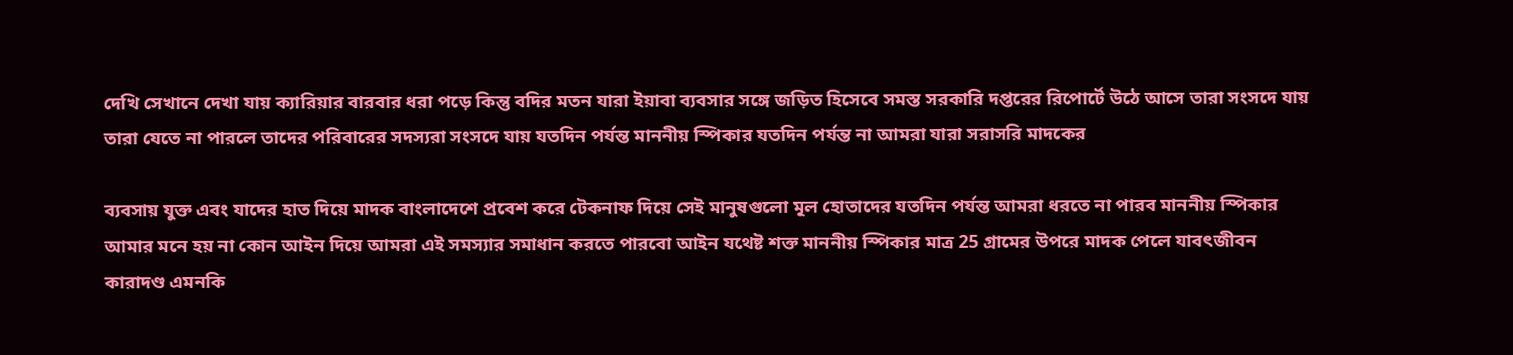দেখি সেখানে দেখা যায় ক্যারিয়ার বারবার ধরা পড়ে কিন্তু বদির মতন যারা ইয়াবা ব্যবসার সঙ্গে জড়িত হিসেবে সমস্ত সরকারি দপ্তরের রিপোর্টে উঠে আসে তারা সংসদে যায় তারা যেতে না পারলে তাদের পরিবারের সদস্যরা সংসদে যায় যতদিন পর্যন্ত মাননীয় স্পিকার যতদিন পর্যন্ত না আমরা যারা সরাসরি মাদকের

ব্যবসায় যুক্ত এবং যাদের হাত দিয়ে মাদক বাংলাদেশে প্রবেশ করে টেকনাফ দিয়ে সেই মানুষগুলো মূল হোতাদের যতদিন পর্যন্ত আমরা ধরতে না পারব মাননীয় স্পিকার আমার মনে হয় না কোন আইন দিয়ে আমরা এই সমস্যার সমাধান করতে পারবো আইন যথেষ্ট শক্ত মাননীয় স্পিকার মাত্র 25 গ্রামের উপরে মাদক পেলে যাবৎজীবন কারাদণ্ড এমনকি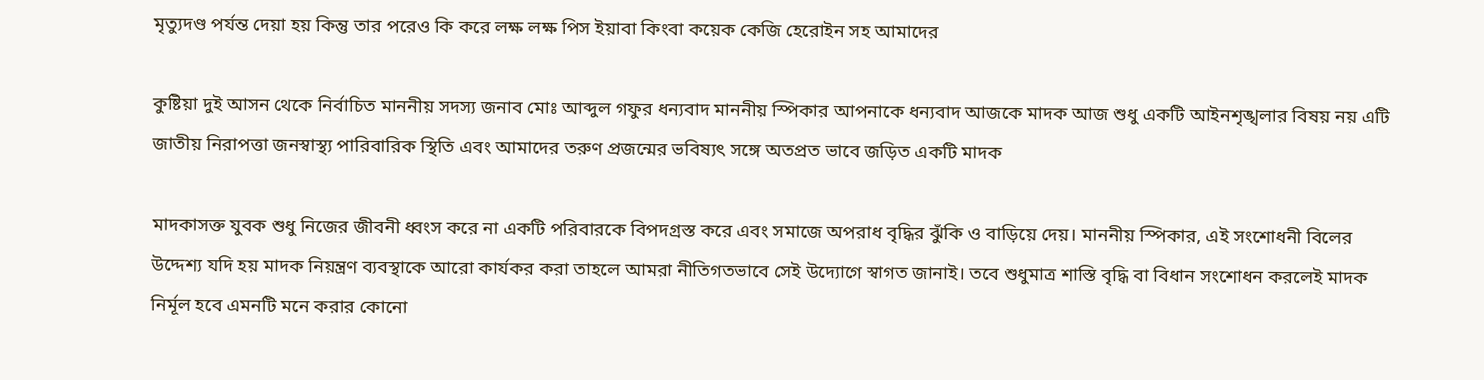মৃত্যুদণ্ড পর্যন্ত দেয়া হয় কিন্তু তার পরেও কি করে লক্ষ লক্ষ পিস ইয়াবা কিংবা কয়েক কেজি হেরোইন সহ আমাদের

কুষ্টিয়া দুই আসন থেকে নির্বাচিত মাননীয় সদস্য জনাব মোঃ আব্দুল গফুর ধন্যবাদ মাননীয় স্পিকার আপনাকে ধন্যবাদ আজকে মাদক আজ শুধু একটি আইনশৃঙ্খলার বিষয় নয় এটি জাতীয় নিরাপত্তা জনস্বাস্থ্য পারিবারিক স্থিতি এবং আমাদের তরুণ প্রজন্মের ভবিষ্যৎ সঙ্গে অতপ্রত ভাবে জড়িত একটি মাদক

মাদকাসক্ত যুবক শুধু নিজের জীবনী ধ্বংস করে না একটি পরিবারকে বিপদগ্রস্ত করে এবং সমাজে অপরাধ বৃদ্ধির ঝুঁকি ও বাড়িয়ে দেয়। মাননীয় স্পিকার, এই সংশোধনী বিলের উদ্দেশ্য যদি হয় মাদক নিয়ন্ত্রণ ব্যবস্থাকে আরো কার্যকর করা তাহলে আমরা নীতিগতভাবে সেই উদ্যোগে স্বাগত জানাই। তবে শুধুমাত্র শাস্তি বৃদ্ধি বা বিধান সংশোধন করলেই মাদক নির্মূল হবে এমনটি মনে করার কোনো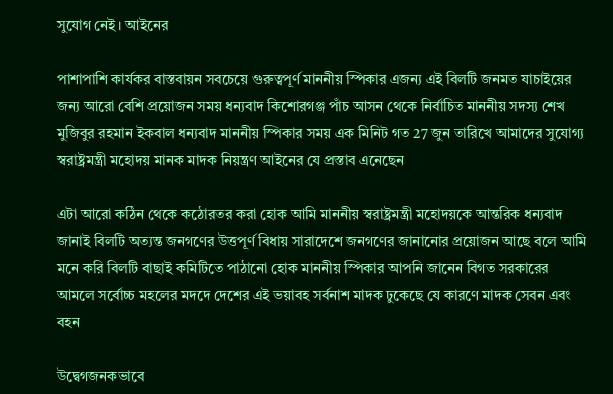সুযোগ নেই। আইনের

পাশাপাশি কার্যকর বাস্তবায়ন সবচেয়ে গুরুত্বপূর্ণ মাননীয় স্পিকার এজন্য এই বিলটি জনমত যাচাইয়ের জন্য আরো বেশি প্রয়োজন সময় ধন্যবাদ কিশোরগঞ্জ পাঁচ আসন থেকে নির্বাচিত মাননীয় সদস্য শেখ মুজিবুর রহমান ইকবাল ধন্যবাদ মাননীয় স্পিকার সময় এক মিনিট গত 27 জুন তারিখে আমাদের সুযোগ্য স্বরাষ্ট্রমন্ত্রী মহোদয় মানক মাদক নিয়ন্ত্রণ আইনের যে প্রস্তাব এনেছেন

এটা আরো কঠিন থেকে কঠোরতর করা হোক আমি মাননীয় স্বরাষ্ট্রমন্ত্রী মহোদয়কে আন্তরিক ধন্যবাদ জানাই বিলটি অত্যন্ত জনগণের উত্তপূর্ণ বিধায় সারাদেশে জনগণের জানানোর প্রয়োজন আছে বলে আমি মনে করি বিলটি বাছাই কমিটিতে পাঠানো হোক মাননীয় স্পিকার আপনি জানেন বিগত সরকারের আমলে সর্বোচ্চ মহলের মদদে দেশের এই ভয়াবহ সর্বনাশ মাদক ঢুকেছে যে কারণে মাদক সেবন এবং বহন

উদ্বেগজনকভাবে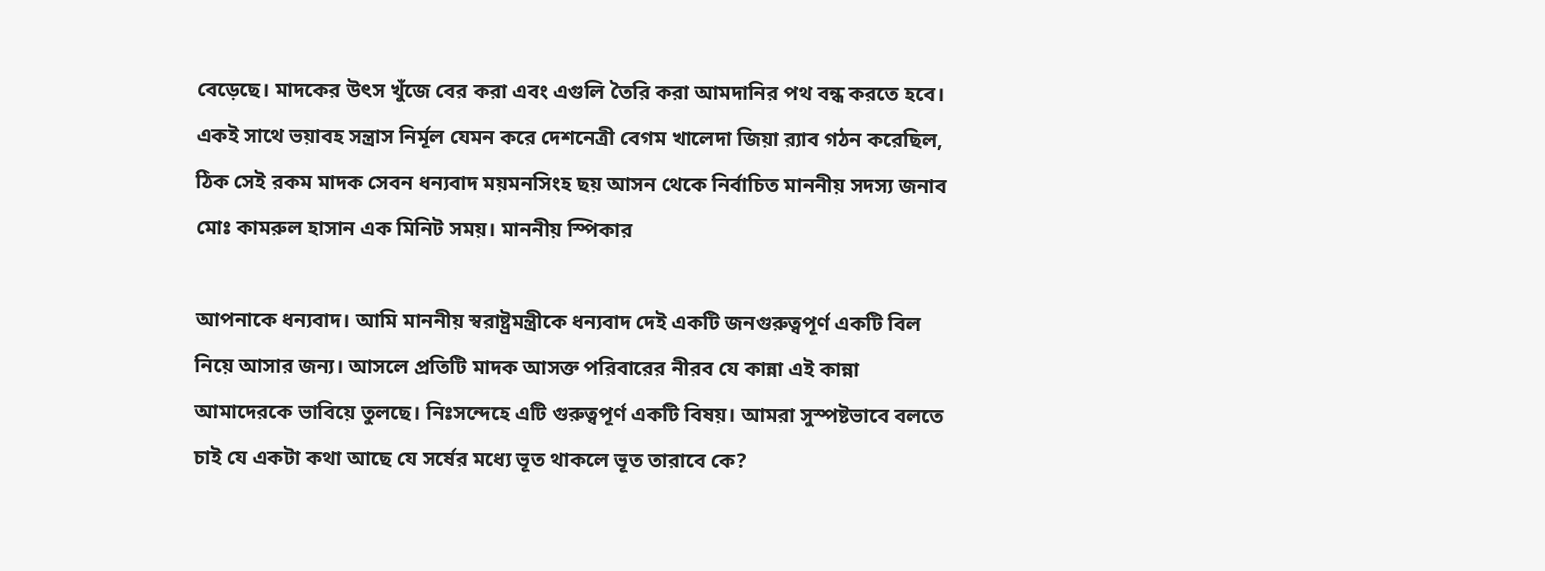বেড়েছে। মাদকের উৎস খুঁজে বের করা এবং এগুলি তৈরি করা আমদানির পথ বন্ধ করতে হবে। একই সাথে ভয়াবহ সন্ত্রাস নির্মূল যেমন করে দেশনেত্রী বেগম খালেদা জিয়া র‍্যাব গঠন করেছিল, ঠিক সেই রকম মাদক সেবন ধন্যবাদ ময়মনসিংহ ছয় আসন থেকে নির্বাচিত মাননীয় সদস্য জনাব মোঃ কামরুল হাসান এক মিনিট সময়। মাননীয় স্পিকার

আপনাকে ধন্যবাদ। আমি মাননীয় স্বরাষ্ট্রমন্ত্রীকে ধন্যবাদ দেই একটি জনগুরুত্বপূর্ণ একটি বিল নিয়ে আসার জন্য। আসলে প্রতিটি মাদক আসক্ত পরিবারের নীরব যে কান্না এই কান্না আমাদেরকে ভাবিয়ে তুলছে। নিঃসন্দেহে এটি গুরুত্বপূর্ণ একটি বিষয়। আমরা সুস্পষ্টভাবে বলতে চাই যে একটা কথা আছে যে সর্ষের মধ্যে ভূত থাকলে ভূত তারাবে কে?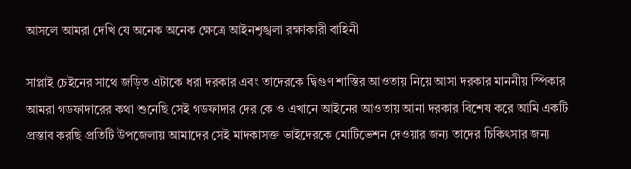আসলে আমরা দেখি যে অনেক অনেক ক্ষেত্রে আইনশৃঙ্খলা রক্ষাকারী বাহিনী

সাপ্লাই চেইনের সাথে জড়িত এটাকে ধরা দরকার এবং তাদেরকে দ্বিগুণ শাস্তির আওতায় নিয়ে আসা দরকার মাননীয় স্পিকার আমরা গডফাদারের কথা শুনেছি সেই গডফাদার দের কে ও এখানে আইনের আওতায় আনা দরকার বিশেষ করে আমি একটি প্রস্তাব করছি প্রতিটি উপজেলায় আমাদের সেই মাদকাসক্ত ভাইদেরকে মোটিভেশন দেওয়ার জন্য তাদের চিকিৎসার জন্য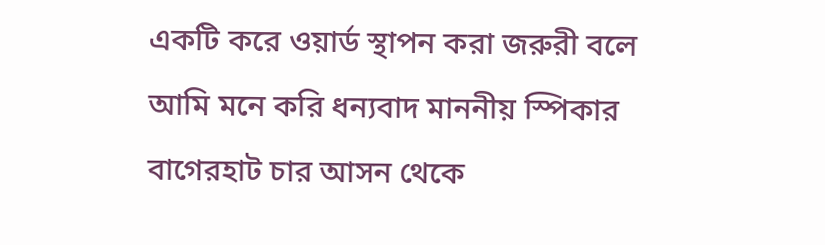একটি করে ওয়ার্ড স্থাপন করা জরুরী বলে আমি মনে করি ধন্যবাদ মাননীয় স্পিকার বাগেরহাট চার আসন থেকে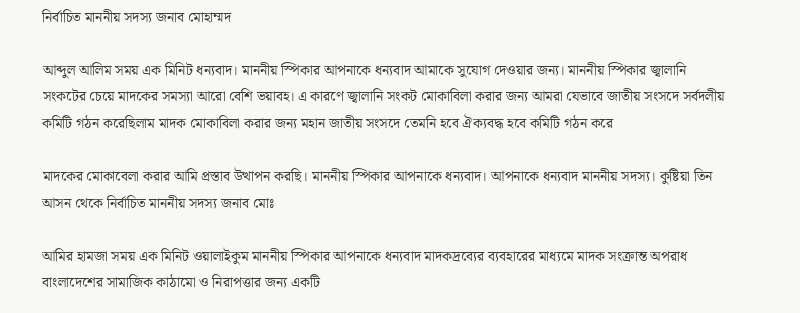নির্বাচিত মাননীয় সদস্য জনাব মোহাম্মদ

আব্দুল আলিম সময় এক মিনিট ধন্যবাদ। মাননীয় স্পিকার আপনাকে ধন্যবাদ আমাকে সুযোগ দেওয়ার জন্য। মাননীয় স্পিকার জ্বালানি সংকটের চেয়ে মাদকের সমস্যা আরো বেশি ভয়াবহ। এ কারণে জ্বালানি সংকট মোকাবিলা করার জন্য আমরা যেভাবে জাতীয় সংসদে সর্বদলীয় কমিটি গঠন করেছিলাম মাদক মোকাবিলা করার জন্য মহান জাতীয় সংসদে তেমনি হবে ঐক্যবদ্ধ হবে কমিটি গঠন করে

মাদকের মোকাবেলা করার আমি প্রস্তাব উত্থাপন করছি। মাননীয় স্পিকার আপনাকে ধন্যবাদ। আপনাকে ধন্যবাদ মাননীয় সদস্য। কুষ্টিয়া তিন আসন থেকে নির্বাচিত মাননীয় সদস্য জনাব মোঃ

আমির হামজা সময় এক মিনিট ওয়ালাইকুম মাননীয় স্পিকার আপনাকে ধন্যবাদ মাদকদ্রব্যের ব্যবহারের মাধ্যমে মাদক সংক্রান্ত অপরাধ বাংলাদেশের সামাজিক কাঠামো ও নিরাপত্তার জন্য একটি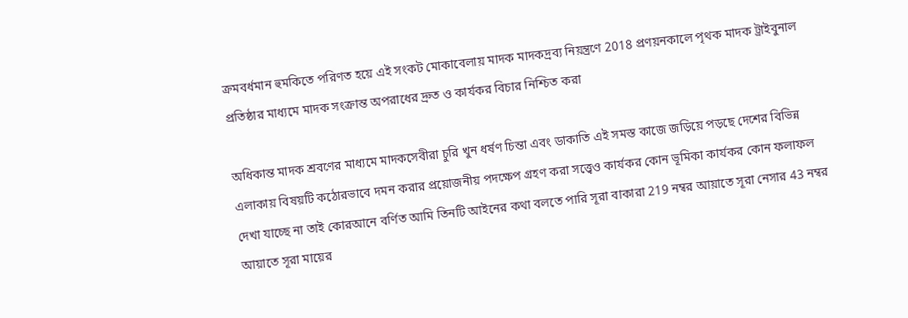ক্রমবর্ধমান হুমকিতে পরিণত হয়ে এই সংকট মোকাবেলায় মাদক মাদকদ্রব্য নিয়ন্ত্রণে 2018 প্রণয়নকালে পৃথক মাদক ট্রাইবুনাল প্রতিষ্ঠার মাধ্যমে মাদক সংক্রান্ত অপরাধের দ্রুত ও কার্যকর বিচার নিশ্চিত করা

অধিকান্ত মাদক শ্রবণের মাধ্যমে মাদকসেবীরা চুরি খুন ধর্ষণ চিন্তা এবং ডাকাতি এই সমস্ত কাজে জড়িয়ে পড়ছে দেশের বিভিন্ন এলাকায় বিষয়টি কঠোরভাবে দমন করার প্রয়োজনীয় পদক্ষেপ গ্রহণ করা সত্ত্বেও কার্যকর কোন ভূমিকা কার্যকর কোন ফলাফল দেখা যাচ্ছে না তাই কোরআনে বর্ণিত আমি তিনটি আইনের কথা বলতে পারি সূরা বাকারা 219 নম্বর আয়াতে সূরা নেসার 43 নম্বর আয়াতে সূরা মায়ের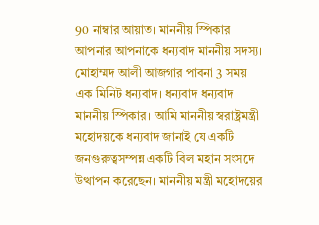90 নাম্বার আয়াত। মাননীয় স্পিকার আপনার আপনাকে ধন্যবাদ মাননীয় সদস্য। মোহাম্মদ আলী আজগার পাবনা 3 সময় এক মিনিট ধন্যবাদ। ধন্যবাদ ধন্যবাদ মাননীয় স্পিকার। আমি মাননীয় স্বরাষ্ট্রমন্ত্রী মহোদয়কে ধন্যবাদ জানাই যে একটি জনগুরুত্বসম্পন্ন একটি বিল মহান সংসদে উত্থাপন করেছেন। মাননীয় মন্ত্রী মহোদয়ের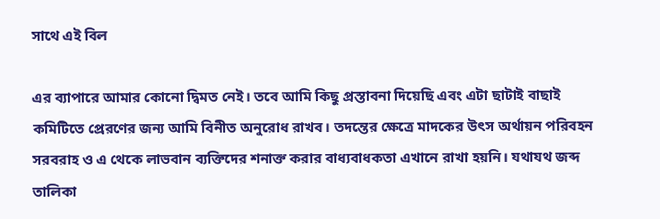সাথে এই বিল

এর ব্যাপারে আমার কোনো দ্বিমত নেই। তবে আমি কিছু প্রস্তাবনা দিয়েছি এবং এটা ছাটাই বাছাই কমিটিতে প্রেরণের জন্য আমি বিনীত অনুরোধ রাখব। তদন্তের ক্ষেত্রে মাদকের উৎস অর্থায়ন পরিবহন সরবরাহ ও এ থেকে লাভবান ব্যক্তিদের শনাক্ত করার বাধ্যবাধকতা এখানে রাখা হয়নি। যথাযথ জব্দ তালিকা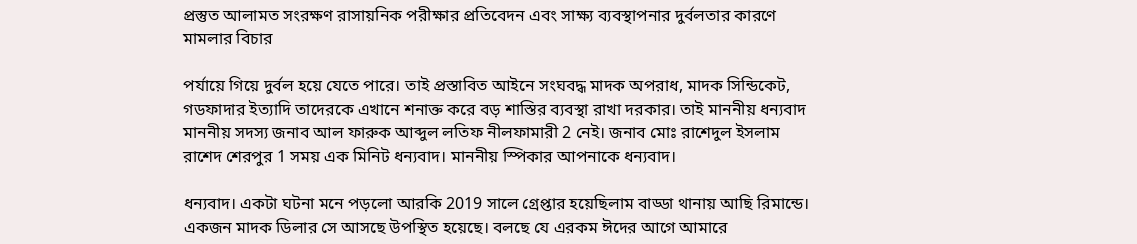প্রস্তুত আলামত সংরক্ষণ রাসায়নিক পরীক্ষার প্রতিবেদন এবং সাক্ষ্য ব্যবস্থাপনার দুর্বলতার কারণে মামলার বিচার

পর্যায়ে গিয়ে দুর্বল হয়ে যেতে পারে। তাই প্রস্তাবিত আইনে সংঘবদ্ধ মাদক অপরাধ, মাদক সিন্ডিকেট, গডফাদার ইত্যাদি তাদেরকে এখানে শনাক্ত করে বড় শাস্তির ব্যবস্থা রাখা দরকার। তাই মাননীয় ধন্যবাদ মাননীয় সদস্য জনাব আল ফারুক আব্দুল লতিফ নীলফামারী 2 নেই। জনাব মোঃ রাশেদুল ইসলাম রাশেদ শেরপুর 1 সময় এক মিনিট ধন্যবাদ। মাননীয় স্পিকার আপনাকে ধন্যবাদ।

ধন্যবাদ। একটা ঘটনা মনে পড়লো আরকি 2019 সালে গ্রেপ্তার হয়েছিলাম বাড্ডা থানায় আছি রিমান্ডে। একজন মাদক ডিলার সে আসছে উপস্থিত হয়েছে। বলছে যে এরকম ঈদের আগে আমারে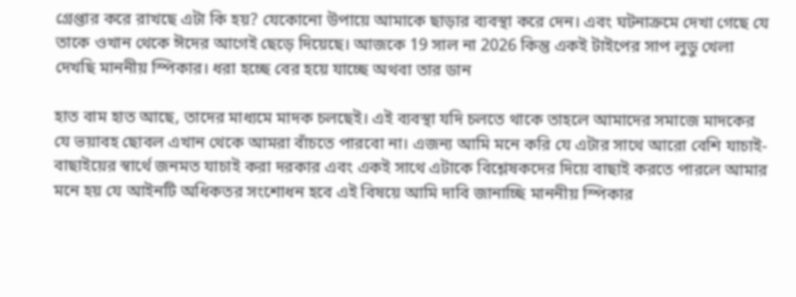গ্রেপ্তার করে রাখছে এটা কি হয়? যেকোনো উপায়ে আমাকে ছাড়ার ব্যবস্থা করে দেন। এবং ঘটনাক্রমে দেখা গেছে যে তাকে ওখান থেকে ঈদের আগেই ছেড়ে দিয়েছে। আজকে 19 সাল না 2026 কিন্তু একই টাইপের সাপ লুডু খেলা দেখছি মাননীয় স্পিকার। ধরা হচ্ছে বের হয়ে যাচ্ছে অথবা তার ডান

হাত বাম হাত আছে, তাদের মাধ্যমে মাদক চলছেই। এই ব্যবস্থা যদি চলতে থাকে তাহলে আমাদের সমাজে মাদকের যে ভয়াবহ ছোবল এখান থেকে আমরা বাঁচতে পারবো না। এজন্য আমি মনে করি যে এটার সাথে আরো বেশি যাচাই-বাছাইয়ের স্বার্থে জনমত যাচাই করা দরকার এবং একই সাথে এটাকে বিশ্লেষকদের দিয়ে বাছাই করতে পারলে আমার মনে হয় যে আইনটি অধিকতর সংশোধন হবে এই বিষয়ে আমি দাবি জানাচ্ছি মাননীয় স্পিকার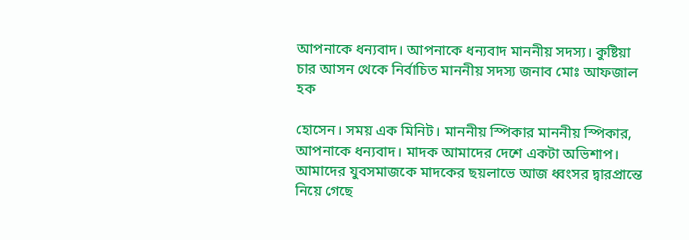আপনাকে ধন্যবাদ। আপনাকে ধন্যবাদ মাননীয় সদস্য। কুষ্টিয়া চার আসন থেকে নির্বাচিত মাননীয় সদস্য জনাব মোঃ আফজাল হক

হোসেন। সময় এক মিনিট। মাননীয় স্পিকার মাননীয় স্পিকার, আপনাকে ধন্যবাদ। মাদক আমাদের দেশে একটা অভিশাপ। আমাদের যুবসমাজকে মাদকের ছয়লাভে আজ ধ্বংসর দ্বারপ্রান্তে নিয়ে গেছে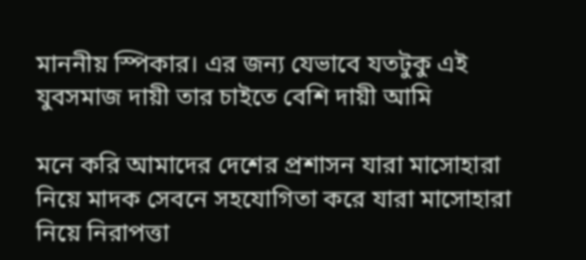মাননীয় স্পিকার। এর জন্য যেভাবে যতটুকু এই যুবসমাজ দায়ী তার চাইতে বেশি দায়ী আমি

মনে করি আমাদের দেশের প্রশাসন যারা মাসোহারা নিয়ে মাদক সেবনে সহযোগিতা করে যারা মাসোহারা নিয়ে নিরাপত্তা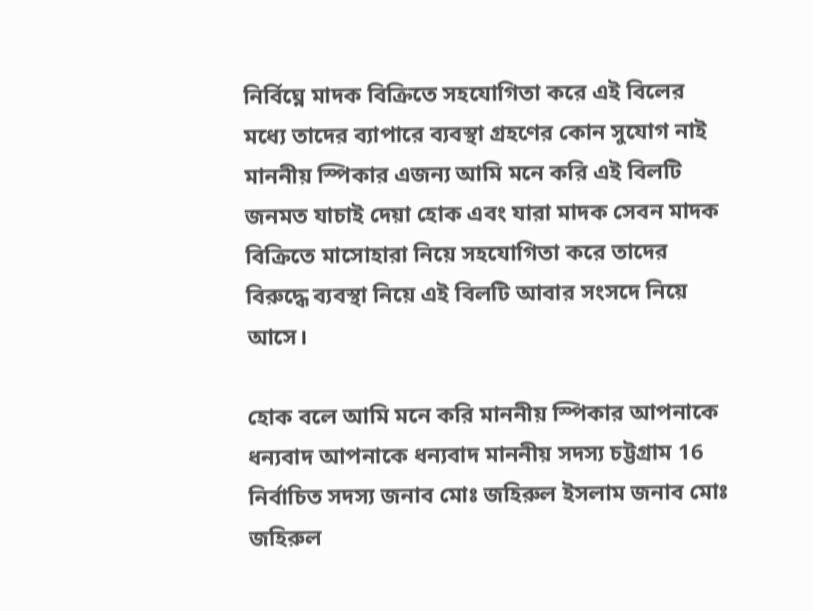নির্বিঘ্নে মাদক বিক্রিতে সহযোগিতা করে এই বিলের মধ্যে তাদের ব্যাপারে ব্যবস্থা গ্রহণের কোন সুযোগ নাই মাননীয় স্পিকার এজন্য আমি মনে করি এই বিলটি জনমত যাচাই দেয়া হোক এবং যারা মাদক সেবন মাদক বিক্রিতে মাসোহারা নিয়ে সহযোগিতা করে তাদের বিরুদ্ধে ব্যবস্থা নিয়ে এই বিলটি আবার সংসদে নিয়ে আসে।

হোক বলে আমি মনে করি মাননীয় স্পিকার আপনাকে ধন্যবাদ আপনাকে ধন্যবাদ মাননীয় সদস্য চট্টগ্রাম 16 নির্বাচিত সদস্য জনাব মোঃ জহিরুল ইসলাম জনাব মোঃ জহিরুল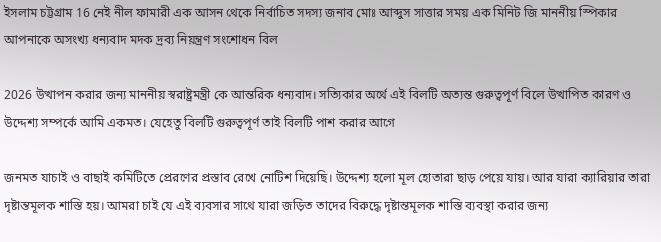ইসলাম চট্টগ্রাম 16 নেই নীল ফামারী এক আসন থেকে নির্বাচিত সদস্য জনাব মোঃ আব্দুস সাত্তার সময় এক মিনিট জি মাননীয় স্পিকার আপনাকে অসংখ্য ধন্যবাদ মদক দ্রব্য নিয়ন্ত্রণ সংশোধন বিল

2026 উত্থাপন করার জন্য মাননীয় স্বরাষ্ট্রমন্ত্রী কে আন্তরিক ধন্যবাদ। সত্যিকার অর্থে এই বিলটি অত্যন্ত গুরুত্বপূর্ণ বিলে উত্থাপিত কারণ ও উদ্দেশ্য সম্পর্কে আমি একমত। যেহেতু বিলটি গুরুত্বপূর্ণ তাই বিলটি পাশ করার আগে

জনমত যাচাই ও বাছাই কমিটিতে প্রেরণের প্রস্তাব রেখে নোটিশ দিয়েছি। উদ্দেশ্য হলো মূল হোতারা ছাড় পেয়ে যায়। আর যারা ক্যারিয়ার তারা দৃষ্টান্তমূলক শাস্তি হয়। আমরা চাই যে এই ব্যবসার সাথে যারা জড়িত তাদের বিরুদ্ধে দৃষ্টান্তমূলক শাস্তি ব্যবস্থা করার জন্য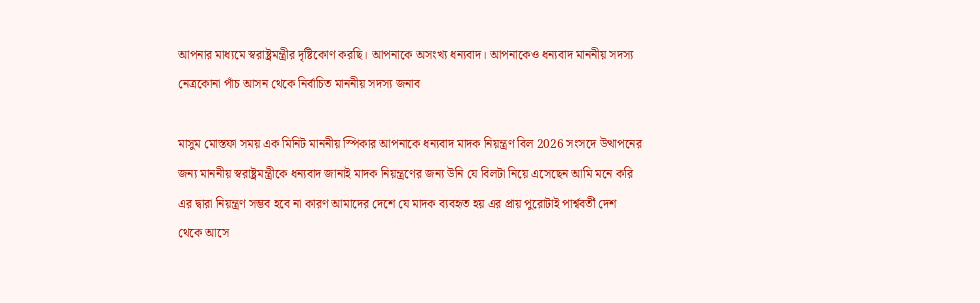আপনার মাধ্যমে স্বরাষ্ট্রমন্ত্রীর দৃষ্টিকোণ করছি। আপনাকে অসংখ্য ধন্যবাদ। আপনাকেও ধন্যবাদ মাননীয় সদস্য নেত্রকোনা পাঁচ আসন থেকে নির্বাচিত মাননীয় সদস্য জনাব

মাসুম মোস্তফা সময় এক মিনিট মাননীয় স্পিকার আপনাকে ধন্যবাদ মাদক নিয়ন্ত্রণ বিল 2026 সংসদে উত্থাপনের জন্য মাননীয় স্বরাষ্ট্রমন্ত্রীকে ধন্যবাদ জানাই মাদক নিয়ন্ত্রণের জন্য উনি যে বিলটা নিয়ে এসেছেন আমি মনে করি এর দ্বারা নিয়ন্ত্রণ সম্ভব হবে না কারণ আমাদের দেশে যে মাদক ব্যবহৃত হয় এর প্রায় পুরোটাই পার্শ্ববর্তী দেশ থেকে আসে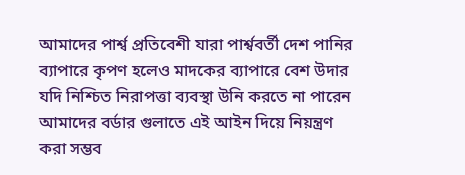আমাদের পার্শ্ব প্রতিবেশী যারা পার্শ্ববর্তী দেশ পানির ব্যাপারে কৃপণ হলেও মাদকের ব্যাপারে বেশ উদার যদি নিশ্চিত নিরাপত্তা ব্যবস্থা উনি করতে না পারেন আমাদের বর্ডার গুলাতে এই আইন দিয়ে নিয়ন্ত্রণ করা সম্ভব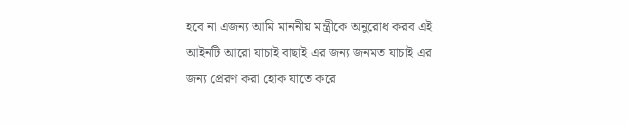হবে না এজন্য আমি মাননীয় মন্ত্রীকে অনুরোধ করব এই আইনটি আরো যাচাই বাছাই এর জন্য জনমত যাচাই এর জন্য প্রেরণ করা হোক যাতে করে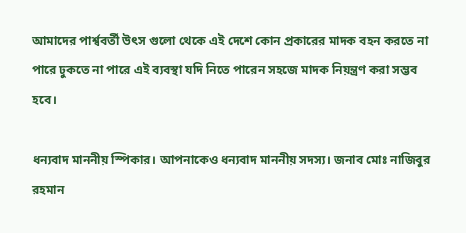আমাদের পার্শ্ববর্তী উৎস গুলো থেকে এই দেশে কোন প্রকারের মাদক বহন করতে না পারে ঢুকতে না পারে এই ব্যবস্থা যদি নিতে পারেন সহজে মাদক নিয়ন্ত্রণ করা সম্ভব হবে।

ধন্যবাদ মাননীয় স্পিকার। আপনাকেও ধন্যবাদ মাননীয় সদস্য। জনাব মোঃ নাজিবুর রহমান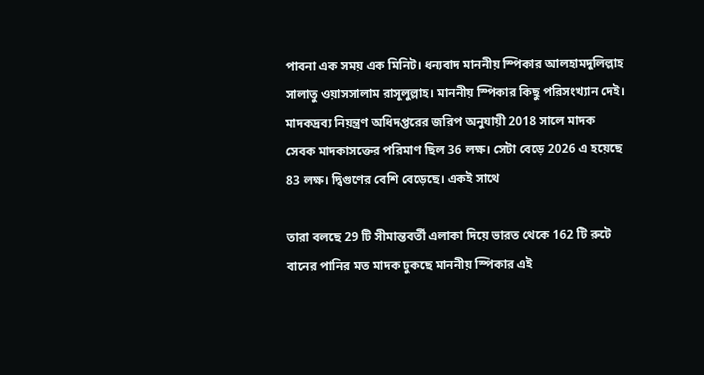পাবনা এক সময় এক মিনিট। ধন্যবাদ মাননীয় স্পিকার আলহামদুলিল্লাহ সালাতু ওয়াসসালাম রাসূলুল্লাহ। মাননীয় স্পিকার কিছু পরিসংখ্যান দেই। মাদকদ্রব্য নিয়ন্ত্রণ অধিদপ্তরের জরিপ অনুযায়ী 2018 সালে মাদক সেবক মাদকাসক্তের পরিমাণ ছিল 36 লক্ষ। সেটা বেড়ে 2026 এ হয়েছে 83 লক্ষ। দ্বিগুণের বেশি বেড়েছে। একই সাথে

তারা বলছে 29 টি সীমান্তবর্তী এলাকা দিয়ে ভারত থেকে 162 টি রুটে বানের পানির মত মাদক ঢুকছে মাননীয় স্পিকার এই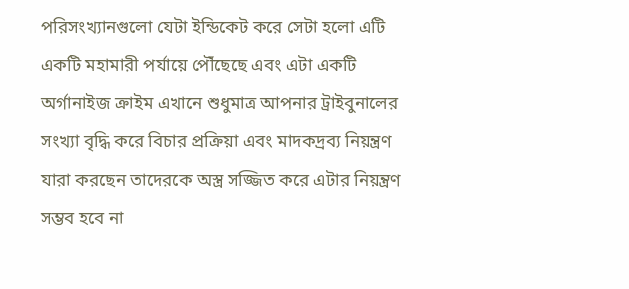পরিসংখ্যানগুলো যেটা ইন্ডিকেট করে সেটা হলো এটি একটি মহামারী পর্যায়ে পৌঁছেছে এবং এটা একটি অর্গানাইজ ক্রাইম এখানে শুধুমাত্র আপনার ট্রাইবুনালের সংখ্যা বৃদ্ধি করে বিচার প্রক্রিয়া এবং মাদকদ্রব্য নিয়ন্ত্রণ যারা করছেন তাদেরকে অস্ত্র সজ্জিত করে এটার নিয়ন্ত্রণ সম্ভব হবে না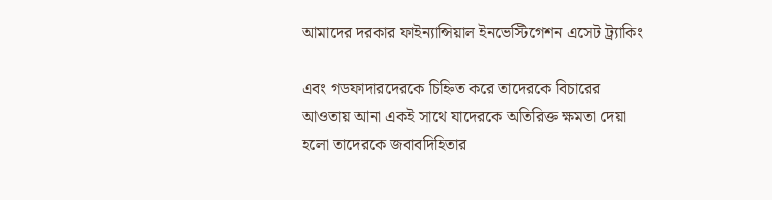আমাদের দরকার ফাইন্যান্সিয়াল ইনভেস্টিগেশন এসেট ট্র্যাকিং

এবং গডফাদারদেরকে চিহ্নিত করে তাদেরকে বিচারের আওতায় আনা একই সাথে যাদেরকে অতিরিক্ত ক্ষমতা দেয়া হলো তাদেরকে জবাবদিহিতার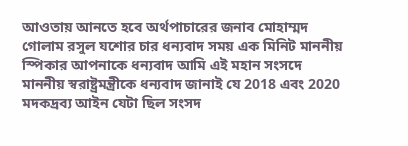আওতায় আনতে হবে অর্থপাচারের জনাব মোহাম্মদ গোলাম রসুল যশোর চার ধন্যবাদ সময় এক মিনিট মাননীয় স্পিকার আপনাকে ধন্যবাদ আমি এই মহান সংসদে মাননীয় স্বরাষ্ট্রমন্ত্রীকে ধন্যবাদ জানাই যে 2018 এবং 2020 মদকদ্রব্য আইন যেটা ছিল সংসদ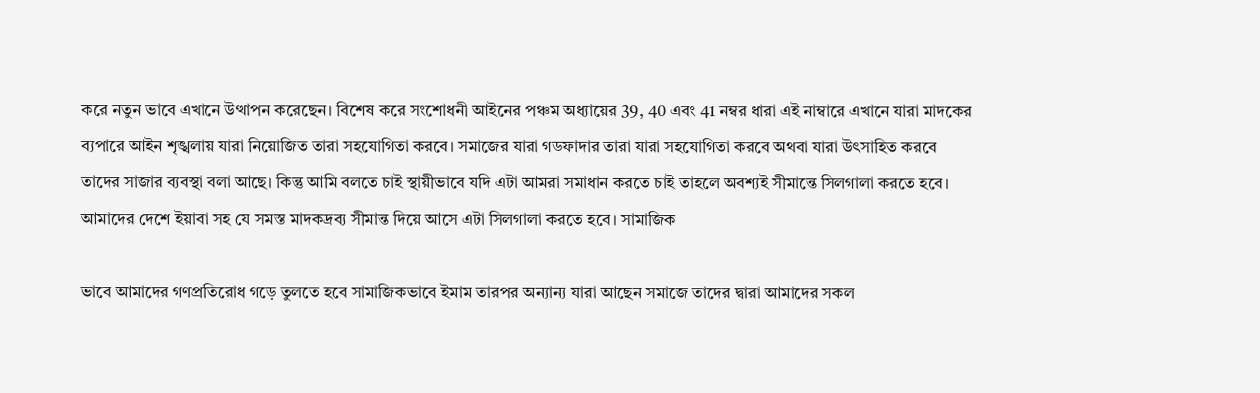করে নতুন ভাবে এখানে উত্থাপন করেছেন। বিশেষ করে সংশোধনী আইনের পঞ্চম অধ্যায়ের 39, 40 এবং 41 নম্বর ধারা এই নাম্বারে এখানে যারা মাদকের ব্যপারে আইন শৃঙ্খলায় যারা নিয়োজিত তারা সহযোগিতা করবে। সমাজের যারা গডফাদার তারা যারা সহযোগিতা করবে অথবা যারা উৎসাহিত করবে তাদের সাজার ব্যবস্থা বলা আছে। কিন্তু আমি বলতে চাই স্থায়ীভাবে যদি এটা আমরা সমাধান করতে চাই তাহলে অবশ্যই সীমান্তে সিলগালা করতে হবে। আমাদের দেশে ইয়াবা সহ যে সমস্ত মাদকদ্রব্য সীমান্ত দিয়ে আসে এটা সিলগালা করতে হবে। সামাজিক

ভাবে আমাদের গণপ্রতিরোধ গড়ে তুলতে হবে সামাজিকভাবে ইমাম তারপর অন্যান্য যারা আছেন সমাজে তাদের দ্বারা আমাদের সকল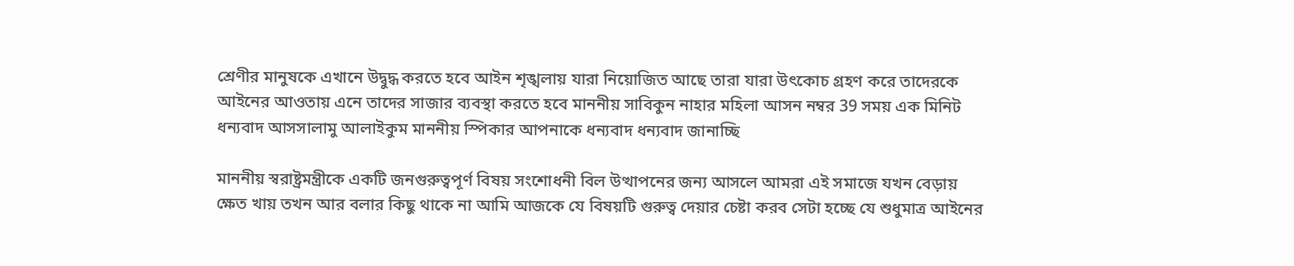শ্রেণীর মানুষকে এখানে উদ্বুদ্ধ করতে হবে আইন শৃঙ্খলায় যারা নিয়োজিত আছে তারা যারা উৎকোচ গ্রহণ করে তাদেরকে আইনের আওতায় এনে তাদের সাজার ব্যবস্থা করতে হবে মাননীয় সাবিকুন নাহার মহিলা আসন নম্বর 39 সময় এক মিনিট ধন্যবাদ আসসালামু আলাইকুম মাননীয় স্পিকার আপনাকে ধন্যবাদ ধন্যবাদ জানাচ্ছি

মাননীয় স্বরাষ্ট্রমন্ত্রীকে একটি জনগুরুত্বপূর্ণ বিষয় সংশোধনী বিল উত্থাপনের জন্য আসলে আমরা এই সমাজে যখন বেড়ায় ক্ষেত খায় তখন আর বলার কিছু থাকে না আমি আজকে যে বিষয়টি গুরুত্ব দেয়ার চেষ্টা করব সেটা হচ্ছে যে শুধুমাত্র আইনের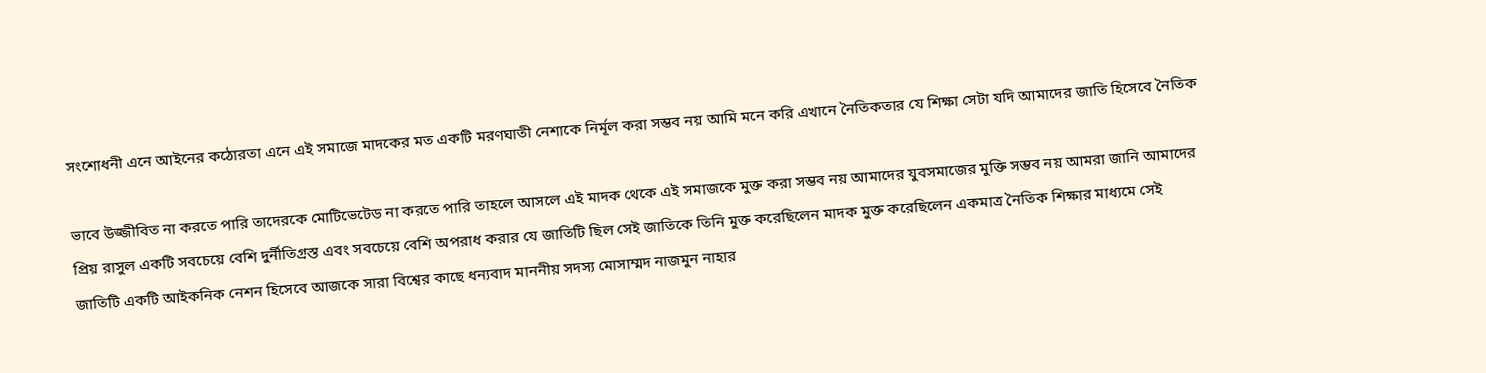সংশোধনী এনে আইনের কঠোরতা এনে এই সমাজে মাদকের মত একটি মরণঘাতী নেশাকে নির্মূল করা সম্ভব নয় আমি মনে করি এখানে নৈতিকতার যে শিক্ষা সেটা যদি আমাদের জাতি হিসেবে নৈতিক

ভাবে উজ্জীবিত না করতে পারি তাদেরকে মোটিভেটেড না করতে পারি তাহলে আসলে এই মাদক থেকে এই সমাজকে মুক্ত করা সম্ভব নয় আমাদের যুবসমাজের মুক্তি সম্ভব নয় আমরা জানি আমাদের প্রিয় রাসুল একটি সবচেয়ে বেশি দুর্নীতিগ্রস্ত এবং সবচেয়ে বেশি অপরাধ করার যে জাতিটি ছিল সেই জাতিকে তিনি মুক্ত করেছিলেন মাদক মুক্ত করেছিলেন একমাত্র নৈতিক শিক্ষার মাধ্যমে সেই জাতিটি একটি আইকনিক নেশন হিসেবে আজকে সারা বিশ্বের কাছে ধন্যবাদ মাননীয় সদস্য মোসাম্মদ নাজমুন নাহার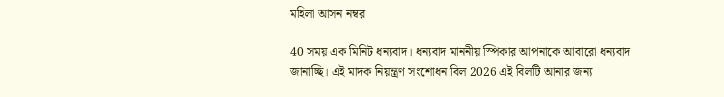মহিলা আসন নম্বর

40 সময় এক মিনিট ধন্যবাদ। ধন্যবাদ মাননীয় স্পিকার আপনাকে আবারো ধন্যবাদ জানাচ্ছি। এই মাদক নিয়ন্ত্রণ সংশোধন বিল 2026 এই বিলটি আনার জন্য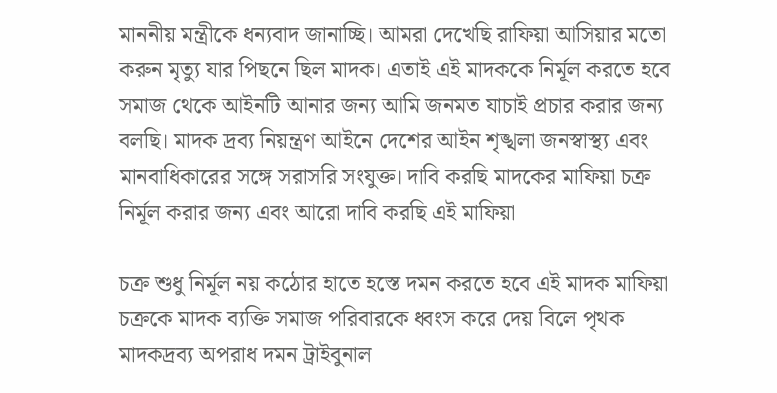মাননীয় মন্ত্রীকে ধন্যবাদ জানাচ্ছি। আমরা দেখেছি রাফিয়া আসিয়ার মতো করুন মৃত্যু যার পিছনে ছিল মাদক। এতাই এই মাদককে নির্মূল করতে হবে সমাজ থেকে আইনটি আনার জন্য আমি জনমত যাচাই প্রচার করার জন্য বলছি। মাদক দ্রব্য নিয়ন্ত্রণ আইনে দেশের আইন শৃঙ্খলা জনস্বাস্থ্য এবং মানবাধিকারের সঙ্গে সরাসরি সংযুক্ত। দাবি করছি মাদকের মাফিয়া চক্র নির্মূল করার জন্য এবং আরো দাবি করছি এই মাফিয়া

চক্র শুধু নির্মূল নয় কঠোর হাতে হস্তে দমন করতে হবে এই মাদক মাফিয়া চক্রকে মাদক ব্যক্তি সমাজ পরিবারকে ধ্বংস করে দেয় বিলে পৃথক মাদকদ্রব্য অপরাধ দমন ট্রাইবুনাল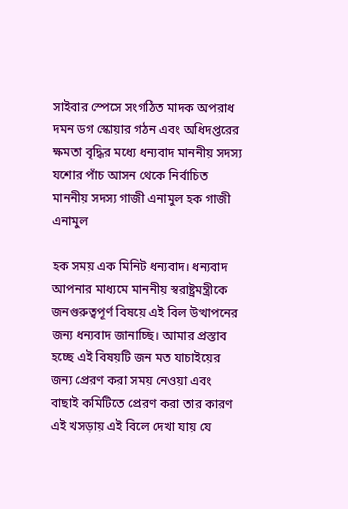সাইবার স্পেসে সংগঠিত মাদক অপরাধ দমন ডগ স্কোয়ার গঠন এবং অধিদপ্তরের ক্ষমতা বৃদ্ধির মধ্যে ধন্যবাদ মাননীয় সদস্য যশোর পাঁচ আসন থেকে নির্বাচিত মাননীয় সদস্য গাজী এনামুল হক গাজী এনামুল

হক সময় এক মিনিট ধন্যবাদ। ধন্যবাদ আপনার মাধ্যমে মাননীয় স্বরাষ্ট্রমন্ত্রীকে জনগুরুত্বপূর্ণ বিষয়ে এই বিল উত্থাপনের জন্য ধন্যবাদ জানাচ্ছি। আমার প্রস্তাব হচ্ছে এই বিষয়টি জন মত যাচাইয়ের জন্য প্রেরণ করা সময় নেওয়া এবং বাছাই কমিটিতে প্রেরণ করা তার কারণ এই খসড়ায় এই বিলে দেখা যায় যে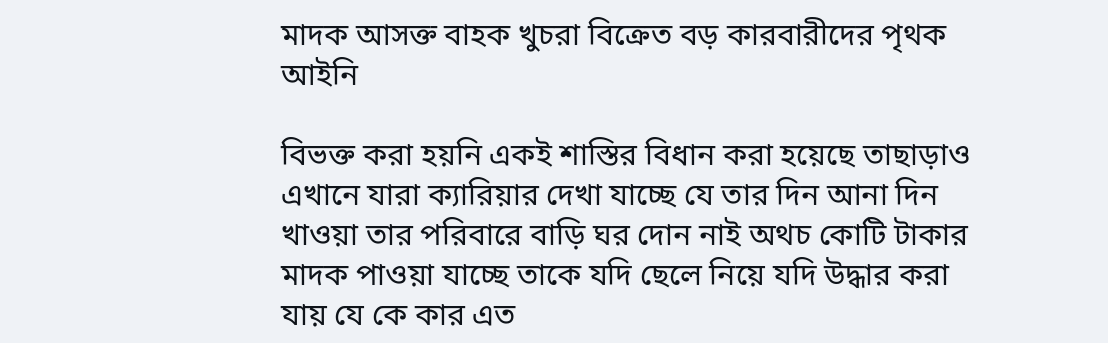মাদক আসক্ত বাহক খুচরা বিক্রেত বড় কারবারীদের পৃথক আইনি

বিভক্ত করা হয়নি একই শাস্তির বিধান করা হয়েছে তাছাড়াও এখানে যারা ক্যারিয়ার দেখা যাচ্ছে যে তার দিন আনা দিন খাওয়া তার পরিবারে বাড়ি ঘর দোন নাই অথচ কোটি টাকার মাদক পাওয়া যাচ্ছে তাকে যদি ছেলে নিয়ে যদি উদ্ধার করা যায় যে কে কার এত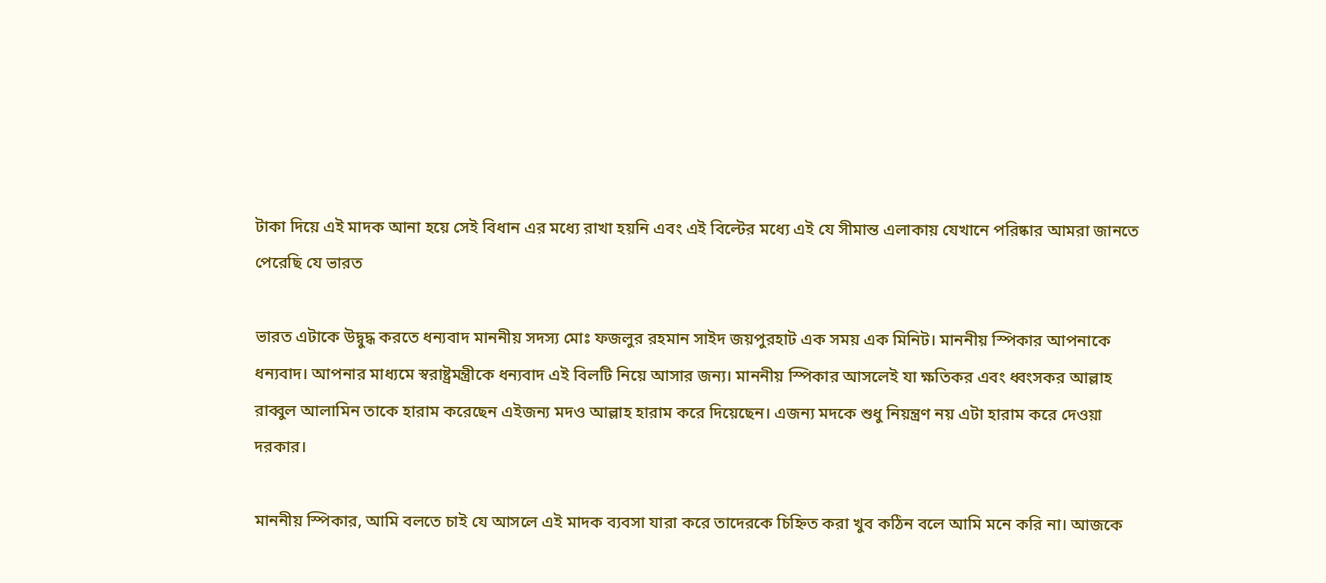টাকা দিয়ে এই মাদক আনা হয়ে সেই বিধান এর মধ্যে রাখা হয়নি এবং এই বিল্টের মধ্যে এই যে সীমান্ত এলাকায় যেখানে পরিষ্কার আমরা জানতে পেরেছি যে ভারত

ভারত এটাকে উদ্বুদ্ধ করতে ধন্যবাদ মাননীয় সদস্য মোঃ ফজলুর রহমান সাইদ জয়পুরহাট এক সময় এক মিনিট। মাননীয় স্পিকার আপনাকে ধন্যবাদ। আপনার মাধ্যমে স্বরাষ্ট্রমন্ত্রীকে ধন্যবাদ এই বিলটি নিয়ে আসার জন্য। মাননীয় স্পিকার আসলেই যা ক্ষতিকর এবং ধ্বংসকর আল্লাহ রাব্বুল আলামিন তাকে হারাম করেছেন এইজন্য মদও আল্লাহ হারাম করে দিয়েছেন। এজন্য মদকে শুধু নিয়ন্ত্রণ নয় এটা হারাম করে দেওয়া দরকার।

মাননীয় স্পিকার, আমি বলতে চাই যে আসলে এই মাদক ব্যবসা যারা করে তাদেরকে চিহ্নিত করা খুব কঠিন বলে আমি মনে করি না। আজকে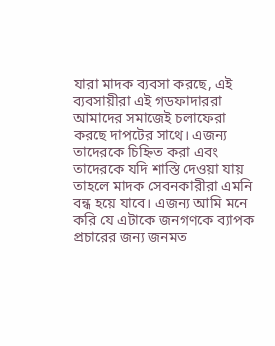যারা মাদক ব্যবসা করছে, এই ব্যবসায়ীরা এই গডফাদাররা আমাদের সমাজেই চলাফেরা করছে দাপটের সাথে। এজন্য তাদেরকে চিহ্নিত করা এবং তাদেরকে যদি শাস্তি দেওয়া যায় তাহলে মাদক সেবনকারীরা এমনি বন্ধ হয়ে যাবে। এজন্য আমি মনে করি যে এটাকে জনগণকে ব্যাপক প্রচারের জন্য জনমত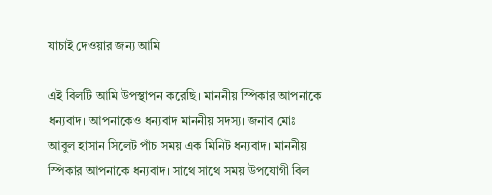যাচাই দেওয়ার জন্য আমি

এই বিলটি আমি উপস্থাপন করেছি। মাননীয় স্পিকার আপনাকে ধন্যবাদ। আপনাকেও ধন্যবাদ মাননীয় সদস্য। জনাব মোঃ আবুল হাসান সিলেট পাঁচ সময় এক মিনিট ধন্যবাদ। মাননীয় স্পিকার আপনাকে ধন্যবাদ। সাথে সাথে সময় উপযোগী বিল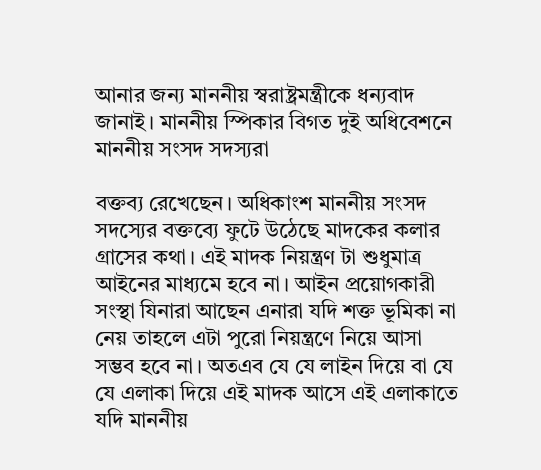আনার জন্য মাননীয় স্বরাষ্ট্রমন্ত্রীকে ধন্যবাদ জানাই। মাননীয় স্পিকার বিগত দুই অধিবেশনে মাননীয় সংসদ সদস্যরা

বক্তব্য রেখেছেন। অধিকাংশ মাননীয় সংসদ সদস্যের বক্তব্যে ফুটে উঠেছে মাদকের কলার গ্রাসের কথা। এই মাদক নিয়ন্ত্রণ টা শুধুমাত্র আইনের মাধ্যমে হবে না। আইন প্রয়োগকারী সংস্থা যিনারা আছেন এনারা যদি শক্ত ভূমিকা না নেয় তাহলে এটা পুরো নিয়ন্ত্রণে নিয়ে আসা সম্ভব হবে না। অতএব যে যে লাইন দিয়ে বা যে যে এলাকা দিয়ে এই মাদক আসে এই এলাকাতে যদি মাননীয়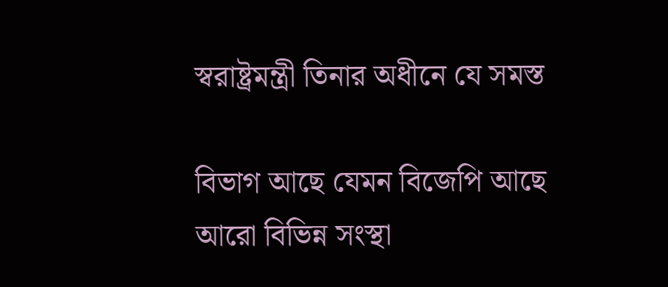স্বরাষ্ট্রমন্ত্রী তিনার অধীনে যে সমস্ত

বিভাগ আছে যেমন বিজেপি আছে আরো বিভিন্ন সংস্থা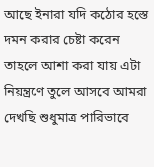আছে ইনারা যদি কঠোর হস্তে দমন করার চেষ্টা করেন তাহলে আশা করা যায় এটা নিয়ন্ত্রণে তুলে আসবে আমরা দেখছি শুধুমাত্র পারিভাবে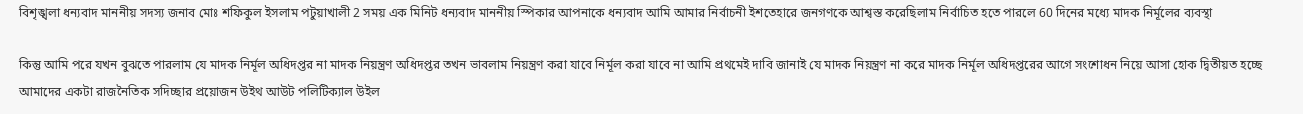বিশৃঙ্খলা ধন্যবাদ মাননীয় সদস্য জনাব মোঃ শফিকুল ইসলাম পটুয়াখালী 2 সময় এক মিনিট ধন্যবাদ মাননীয় স্পিকার আপনাকে ধন্যবাদ আমি আমার নির্বাচনী ইশতেহারে জনগণকে আশ্বস্ত করেছিলাম নির্বাচিত হতে পারলে 60 দিনের মধ্যে মাদক নির্মূলের ব্যবস্থা

কিন্তু আমি পরে যখন বুঝতে পারলাম যে মাদক নির্মূল অধিদপ্তর না মাদক নিয়ন্ত্রণ অধিদপ্তর তখন ভাবলাম নিয়ন্ত্রণ করা যাবে নির্মূল করা যাবে না আমি প্রথমেই দাবি জানাই যে মাদক নিয়ন্ত্রণ না করে মাদক নির্মূল অধিদপ্তরের আগে সংশোধন নিয়ে আসা হোক দ্বিতীয়ত হচ্ছে আমাদের একটা রাজনৈতিক সদিচ্ছার প্রয়োজন উইথ আউট পলিটিক্যাল উইল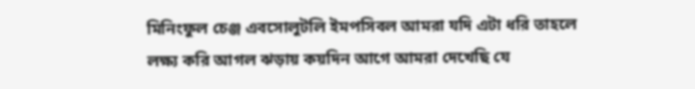মিনিংফুল চেঞ্জ এবসোলুটলি ইমপসিবল আমরা যদি এটা ধরি তাহলে লক্ষ্য করি আগল ঝড়ায় কয়দিন আগে আমরা দেখেছি যে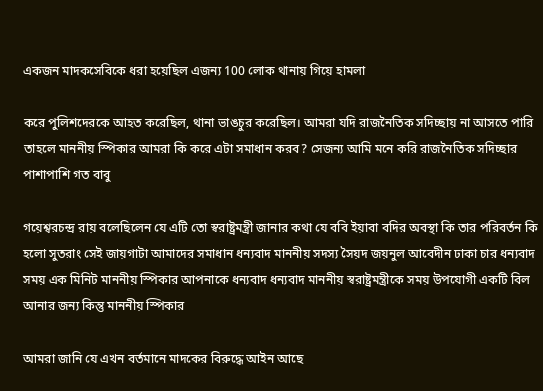একজন মাদকসেবিকে ধরা হয়েছিল এজন্য 100 লোক থানায় গিয়ে হামলা

করে পুলিশদেরকে আহত করেছিল, থানা ভাঙচুর করেছিল। আমরা যদি রাজনৈতিক সদিচ্ছায় না আসতে পারি তাহলে মাননীয় স্পিকার আমরা কি করে এটা সমাধান করব? সেজন্য আমি মনে করি রাজনৈতিক সদিচ্ছার পাশাপাশি গত বাবু

গয়েশ্বরচন্দ্র রায় বলেছিলেন যে এটি তো স্বরাষ্ট্রমন্ত্রী জানার কথা যে ববি ইয়াবা বদির অবস্থা কি তার পরিবর্তন কি হলো সুতরাং সেই জায়গাটা আমাদের সমাধান ধন্যবাদ মাননীয় সদস্য সৈয়দ জয়নুল আবেদীন ঢাকা চার ধন্যবাদ সময় এক মিনিট মাননীয় স্পিকার আপনাকে ধন্যবাদ ধন্যবাদ মাননীয় স্বরাষ্ট্রমন্ত্রীকে সময় উপযোগী একটি বিল আনার জন্য কিন্তু মাননীয় স্পিকার

আমরা জানি যে এখন বর্তমানে মাদকের বিরুদ্ধে আইন আছে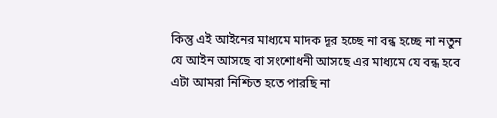কিন্তু এই আইনের মাধ্যমে মাদক দূর হচ্ছে না বন্ধ হচ্ছে না নতুন যে আইন আসছে বা সংশোধনী আসছে এর মাধ্যমে যে বন্ধ হবে এটা আমরা নিশ্চিত হতে পারছি না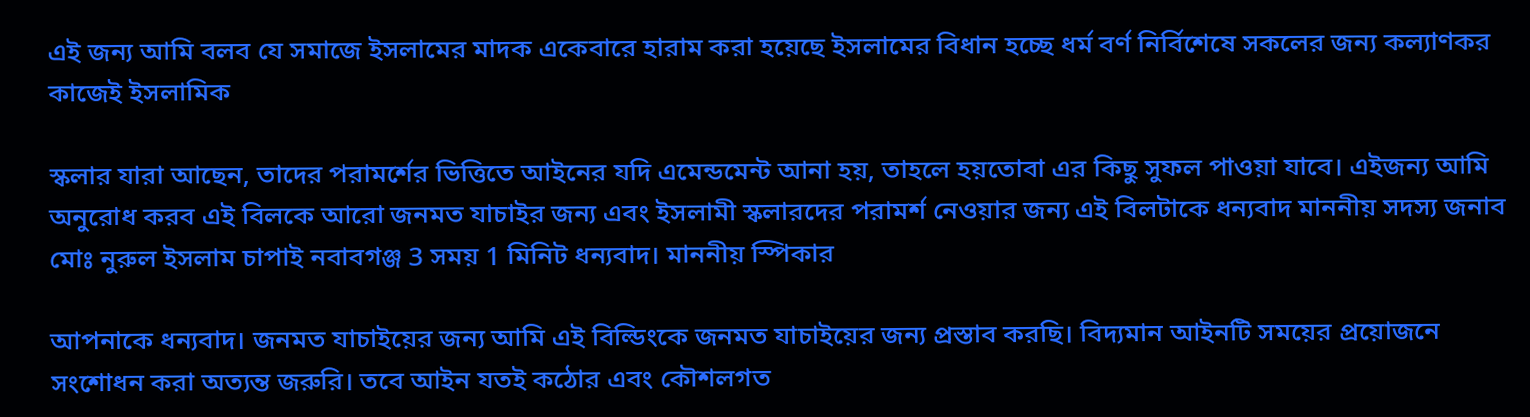এই জন্য আমি বলব যে সমাজে ইসলামের মাদক একেবারে হারাম করা হয়েছে ইসলামের বিধান হচ্ছে ধর্ম বর্ণ নির্বিশেষে সকলের জন্য কল্যাণকর কাজেই ইসলামিক

স্কলার যারা আছেন, তাদের পরামর্শের ভিত্তিতে আইনের যদি এমেন্ডমেন্ট আনা হয়, তাহলে হয়তোবা এর কিছু সুফল পাওয়া যাবে। এইজন্য আমি অনুরোধ করব এই বিলকে আরো জনমত যাচাইর জন্য এবং ইসলামী স্কলারদের পরামর্শ নেওয়ার জন্য এই বিলটাকে ধন্যবাদ মাননীয় সদস্য জনাব মোঃ নুরুল ইসলাম চাপাই নবাবগঞ্জ 3 সময় 1 মিনিট ধন্যবাদ। মাননীয় স্পিকার

আপনাকে ধন্যবাদ। জনমত যাচাইয়ের জন্য আমি এই বিল্ডিংকে জনমত যাচাইয়ের জন্য প্রস্তাব করছি। বিদ্যমান আইনটি সময়ের প্রয়োজনে সংশোধন করা অত্যন্ত জরুরি। তবে আইন যতই কঠোর এবং কৌশলগত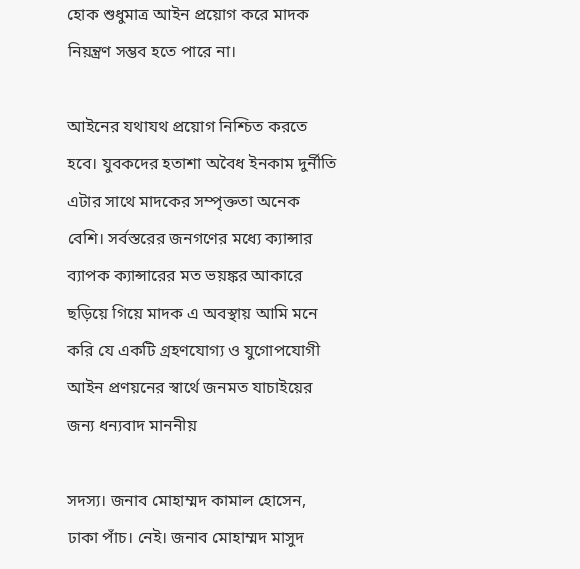হোক শুধুমাত্র আইন প্রয়োগ করে মাদক নিয়ন্ত্রণ সম্ভব হতে পারে না।

আইনের যথাযথ প্রয়োগ নিশ্চিত করতে হবে। যুবকদের হতাশা অবৈধ ইনকাম দুর্নীতি এটার সাথে মাদকের সম্পৃক্ততা অনেক বেশি। সর্বস্তরের জনগণের মধ্যে ক্যান্সার ব্যাপক ক্যান্সারের মত ভয়ঙ্কর আকারে ছড়িয়ে গিয়ে মাদক এ অবস্থায় আমি মনে করি যে একটি গ্রহণযোগ্য ও যুগোপযোগী আইন প্রণয়নের স্বার্থে জনমত যাচাইয়ের জন্য ধন্যবাদ মাননীয়

সদস্য। জনাব মোহাম্মদ কামাল হোসেন, ঢাকা পাঁচ। নেই। জনাব মোহাম্মদ মাসুদ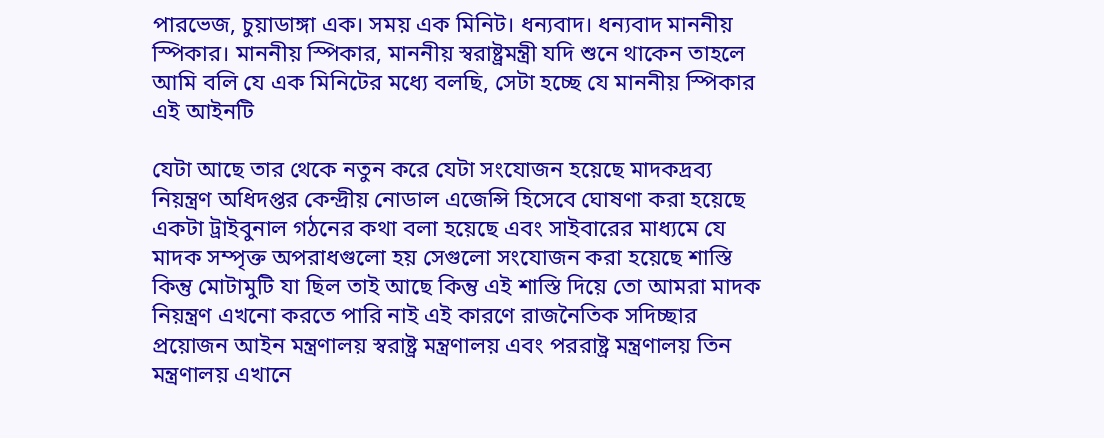পারভেজ, চুয়াডাঙ্গা এক। সময় এক মিনিট। ধন্যবাদ। ধন্যবাদ মাননীয় স্পিকার। মাননীয় স্পিকার, মাননীয় স্বরাষ্ট্রমন্ত্রী যদি শুনে থাকেন তাহলে আমি বলি যে এক মিনিটের মধ্যে বলছি, সেটা হচ্ছে যে মাননীয় স্পিকার এই আইনটি

যেটা আছে তার থেকে নতুন করে যেটা সংযোজন হয়েছে মাদকদ্রব্য নিয়ন্ত্রণ অধিদপ্তর কেন্দ্রীয় নোডাল এজেন্সি হিসেবে ঘোষণা করা হয়েছে একটা ট্রাইবুনাল গঠনের কথা বলা হয়েছে এবং সাইবারের মাধ্যমে যে মাদক সম্পৃক্ত অপরাধগুলো হয় সেগুলো সংযোজন করা হয়েছে শাস্তি কিন্তু মোটামুটি যা ছিল তাই আছে কিন্তু এই শাস্তি দিয়ে তো আমরা মাদক নিয়ন্ত্রণ এখনো করতে পারি নাই এই কারণে রাজনৈতিক সদিচ্ছার প্রয়োজন আইন মন্ত্রণালয় স্বরাষ্ট্র মন্ত্রণালয় এবং পররাষ্ট্র মন্ত্রণালয় তিন মন্ত্রণালয় এখানে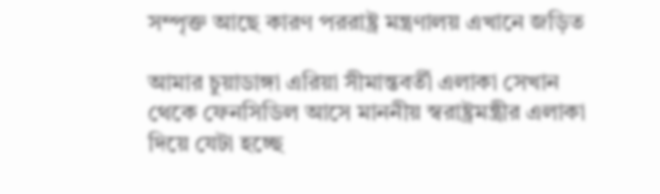সম্পৃক্ত আছে কারণ পররাষ্ট্র মন্ত্রণালয় এখানে জড়িত

আমার চুয়াডাঙ্গা এরিয়া সীমান্তবর্তী এলাকা সেখান থেকে ফেনসিডিল আসে মাননীয় স্বরাষ্ট্রমন্ত্রীর এলাকা দিয়ে যেটা হচ্ছে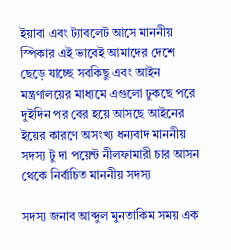ইয়াবা এবং ট্যাবলেট আসে মাননীয় স্পিকার এই ভাবেই আমাদের দেশে ছেড়ে যাচ্ছে সবকিছু এবং আইন মন্ত্রণালয়ের মাধ্যমে এগুলো ঢুকছে পরে দুইদিন পর বের হয়ে আসছে আইনের ইয়ের কারণে অসংখ্য ধন্যবাদ মাননীয় সদস্য টু দা পয়েন্ট নীলফামারী চার আসন থেকে নির্বাচিত মাননীয় সদস্য

সদস্য জনাব আব্দুল মুনতাকিম সময় এক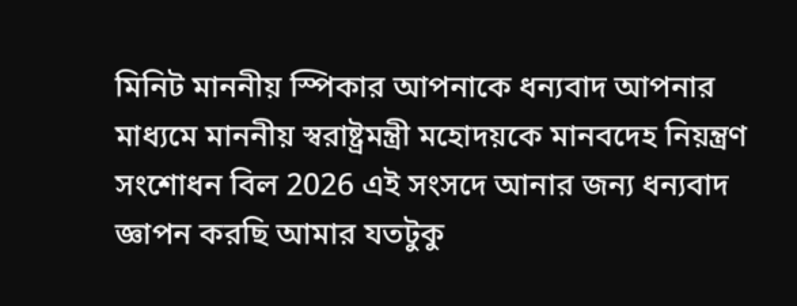মিনিট মাননীয় স্পিকার আপনাকে ধন্যবাদ আপনার মাধ্যমে মাননীয় স্বরাষ্ট্রমন্ত্রী মহোদয়কে মানবদেহ নিয়ন্ত্রণ সংশোধন বিল 2026 এই সংসদে আনার জন্য ধন্যবাদ জ্ঞাপন করছি আমার যতটুকু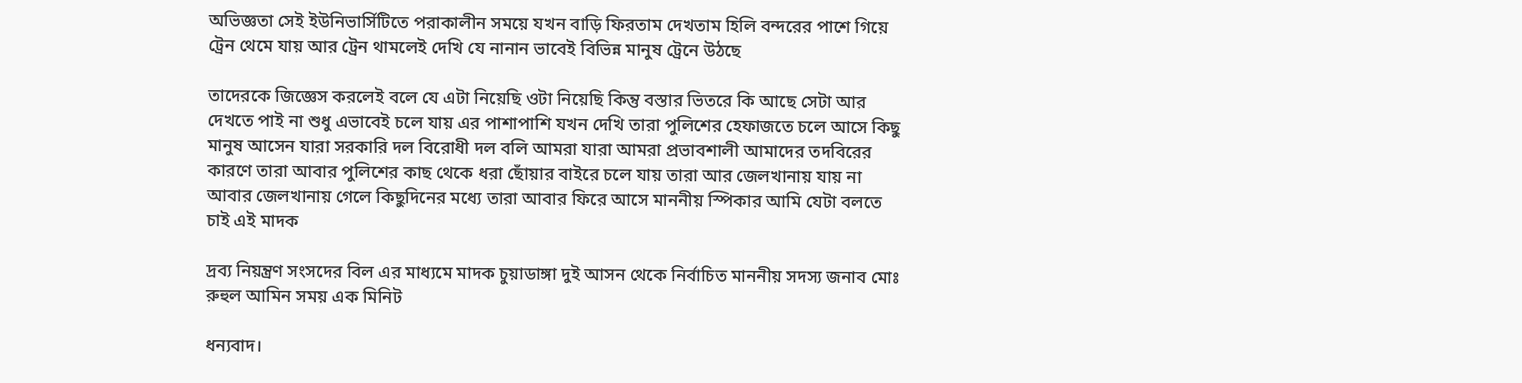অভিজ্ঞতা সেই ইউনিভার্সিটিতে পরাকালীন সময়ে যখন বাড়ি ফিরতাম দেখতাম হিলি বন্দরের পাশে গিয়ে ট্রেন থেমে যায় আর ট্রেন থামলেই দেখি যে নানান ভাবেই বিভিন্ন মানুষ ট্রেনে উঠছে

তাদেরকে জিজ্ঞেস করলেই বলে যে এটা নিয়েছি ওটা নিয়েছি কিন্তু বস্তার ভিতরে কি আছে সেটা আর দেখতে পাই না শুধু এভাবেই চলে যায় এর পাশাপাশি যখন দেখি তারা পুলিশের হেফাজতে চলে আসে কিছু মানুষ আসেন যারা সরকারি দল বিরোধী দল বলি আমরা যারা আমরা প্রভাবশালী আমাদের তদবিরের কারণে তারা আবার পুলিশের কাছ থেকে ধরা ছোঁয়ার বাইরে চলে যায় তারা আর জেলখানায় যায় না আবার জেলখানায় গেলে কিছুদিনের মধ্যে তারা আবার ফিরে আসে মাননীয় স্পিকার আমি যেটা বলতে চাই এই মাদক

দ্রব্য নিয়ন্ত্রণ সংসদের বিল এর মাধ্যমে মাদক চুয়াডাঙ্গা দুই আসন থেকে নির্বাচিত মাননীয় সদস্য জনাব মোঃ রুহুল আমিন সময় এক মিনিট

ধন্যবাদ।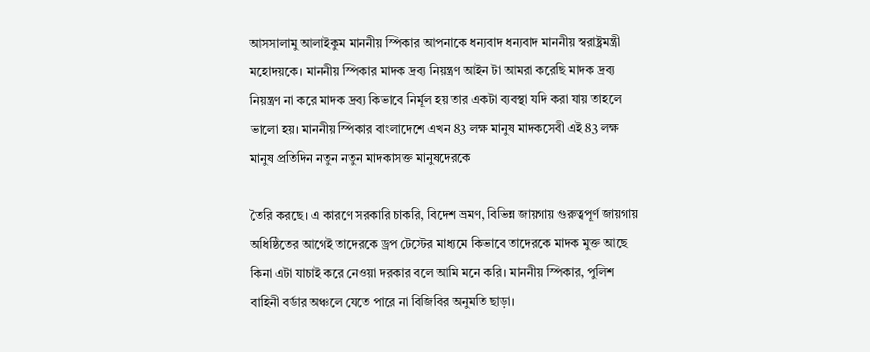আসসালামু আলাইকুম মাননীয় স্পিকার আপনাকে ধন্যবাদ ধন্যবাদ মাননীয় স্বরাষ্ট্রমন্ত্রী মহোদয়কে। মাননীয় স্পিকার মাদক দ্রব্য নিয়ন্ত্রণ আইন টা আমরা করেছি মাদক দ্রব্য নিয়ন্ত্রণ না করে মাদক দ্রব্য কিভাবে নির্মূল হয় তার একটা ব্যবস্থা যদি করা যায় তাহলে ভালো হয়। মাননীয় স্পিকার বাংলাদেশে এখন 83 লক্ষ মানুষ মাদকসেবী এই 83 লক্ষ মানুষ প্রতিদিন নতুন নতুন মাদকাসক্ত মানুষদেরকে

তৈরি করছে। এ কারণে সরকারি চাকরি, বিদেশ ভ্রমণ, বিভিন্ন জায়গায় গুরুত্বপূর্ণ জায়গায় অধিষ্ঠিতের আগেই তাদেরকে ড্রপ টেস্টের মাধ্যমে কিভাবে তাদেরকে মাদক মুক্ত আছে কিনা এটা যাচাই করে নেওয়া দরকার বলে আমি মনে করি। মাননীয় স্পিকার, পুলিশ বাহিনী বর্ডার অঞ্চলে যেতে পারে না বিজিবির অনুমতি ছাড়া।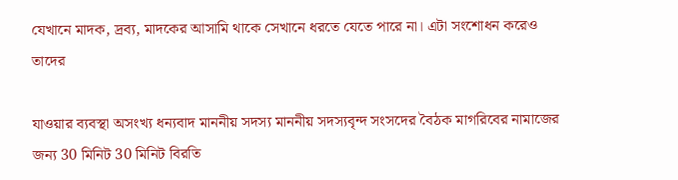যেখানে মাদক, দ্রব্য, মাদকের আসামি থাকে সেখানে ধরতে যেতে পারে না। এটা সংশোধন করেও তাদের

যাওয়ার ব্যবস্থা অসংখ্য ধন্যবাদ মাননীয় সদস্য মাননীয় সদস্যবৃন্দ সংসদের বৈঠক মাগরিবের নামাজের জন্য 30 মিনিট 30 মিনিট বিরতি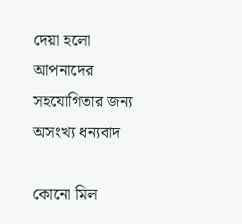দেয়া হলো আপনাদের সহযোগিতার জন্য অসংখ্য ধন্যবাদ

কোনো মিল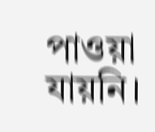পাওয়া যায়নি।